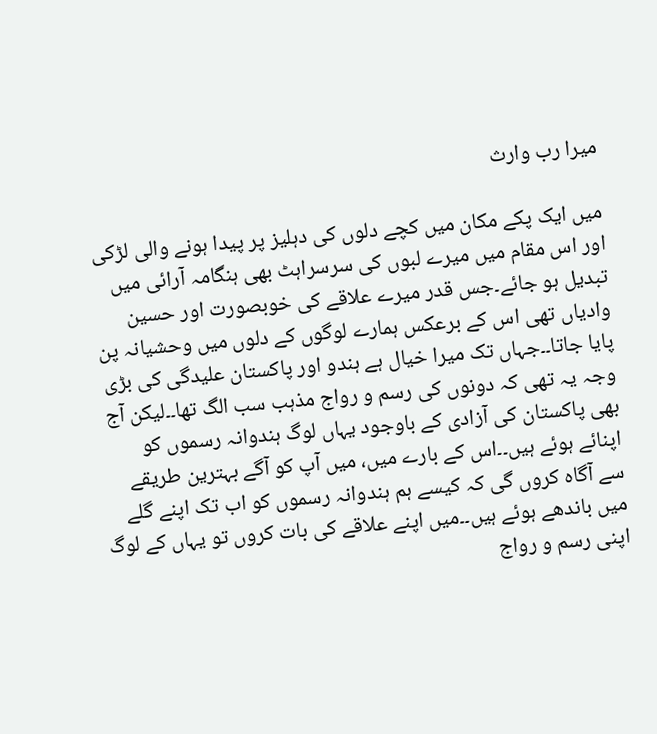میرا رب وارث

میں ایک پکے مکان میں کچے دلوں کی دہلیز پر پیدا ہونے والی لڑکی اور اس مقام میں میرے لبوں کی سرسراہٹ بھی ہنگامہ آرائی میں تبدیل ہو جائے۔جس قدر میرے علاقے کی خوبصورت اور حسین وادیاں تھی اس کے برعکس ہمارے لوگوں کے دلوں میں وحشیانہ پن پایا جاتا۔۔جہاں تک میرا خیال ہے ہندو اور پاکستان علیدگی کی بڑی وجہ یہ تھی کہ دونوں کی رسم و رواج مذہب سب الگ تھا۔۔لیکن آج بھی پاکستان کی آزادی کے باوجود یہاں لوگ ہندوانہ رسموں کو اپنائے ہوئے ہیں۔۔اس کے بارے میں، میں آپ کو آگے بہترین طریقے سے آگاہ کروں گی کہ کیسے ہم ہندوانہ رسموں کو اب تک اپنے گلے میں باندھے ہوئے ہیں۔۔میں اپنے علاقے کی بات کروں تو یہاں کے لوگ اپنی رسم و رواج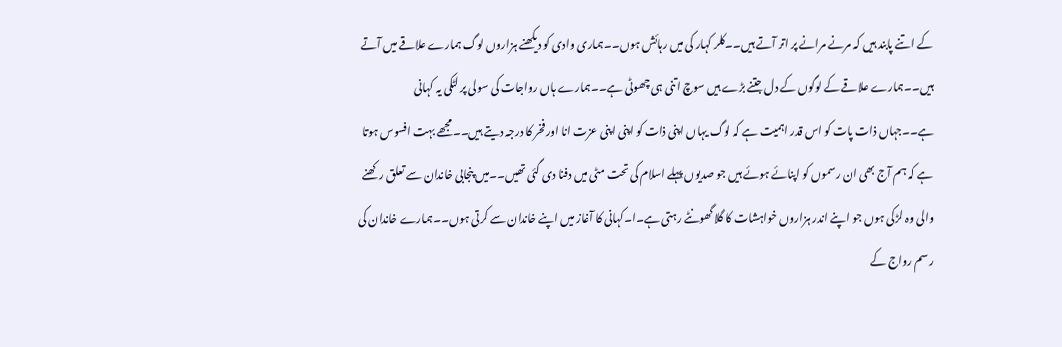کے اتنے پابند ہیں کہ مرنے مرانے پر اتر آتے ہیں۔۔کلر کہار کی میں رہائش ہوں۔۔ہماری وادی کو دیکھنے ہزاروں لوگ ہمارے علاقے میں آتے ہیں۔۔ہمارے علاقے کے لوگوں کے دل جتنے بڑے ہیں سوچ اتنی ہی چھوٹی ہے۔۔ہمارے ہاں رواجات کی سولی پر لٹکی یہ کہانی ہے۔۔جہاں ذات پات کو اس قدر اہمیت ہے کہ لوگ یہاں اپنی ذات کو اپنی اپنی عزت انا اور فخر کا درجہ دیتے ہیں۔۔مجھے بہت افسوس ہوتا ہے کہ ہم آج بھی ان رسموں کو اپنائے ہوئے ہیں جو صدیوں پہلے اسلام کی تحت مٹی میں دفنا دی گئی تھیں۔۔میں پنجابی خاندان سے تعلق رکھنے والی وہ لڑکی ہوں جو اپنے اندر ہزاروں خواہشات کا گلا گھونٹے رہتی ہے۔ا۔کہانی کا آغاز میں اپنے خاندان سے کرتی ہوں۔۔ہمارے خاندان کی رسم رواج کے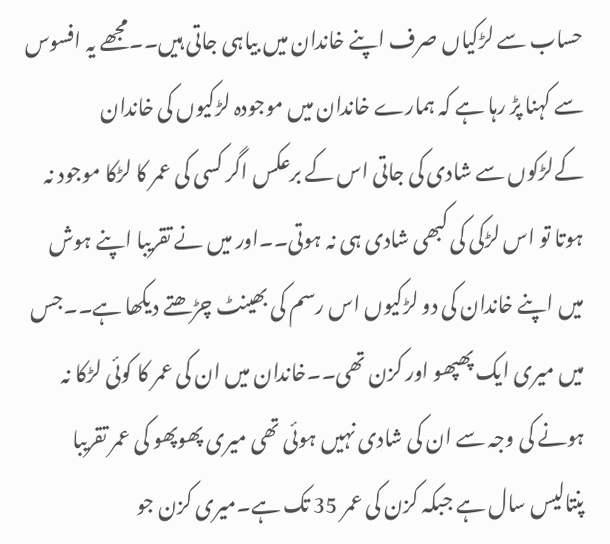حساب سے لڑکیاں صرف اپنے خاندان میں بیاہی جاتی ہیں۔۔مجھے یہ افسوس سے کہنا پڑ رہا ہے کہ ہمارے خاندان میں موجودہ لڑکیوں کی خاندان کےلڑکوں سے شادی کی جاتی اس کے برعکس اگر کسی کی عمر کا لڑکا موجود نہ ہوتا تو اس لڑکی کی کبھی شادی ہی نہ ہوتی۔۔اور میں نے تقریبا اپنے ہوش میں اپنے خاندان کی دو لڑکیوں اس رسم کی بھینٹ چڑھتے دیکھا ہے۔۔جس میں میری ایک پھپھو اور کزن تھی۔۔خاندان میں ان کی عمر کا کوئی لڑکا نہ ہونے کی وجہ سے ان کی شادی نہیں ہوئی تھی میری پھوپھو کی عمر تقریبا پنتالیس سال ہے جبکہ کزن کی عمر 35 تک ہے۔میری کزن جو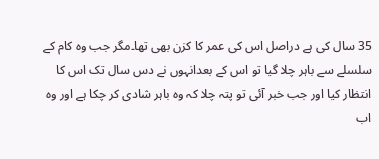35 سال کی ہے دراصل اس کی عمر کا کزن بھی تھا۔مگر جب وہ کام کے سلسلے سے باہر چلا گیا تو اس کے بعدانہوں نے دس سال تک اس کا انتظار کیا اور جب خبر آئی تو پتہ چلا کہ وہ باہر شادی کر چکا ہے اور وہ اب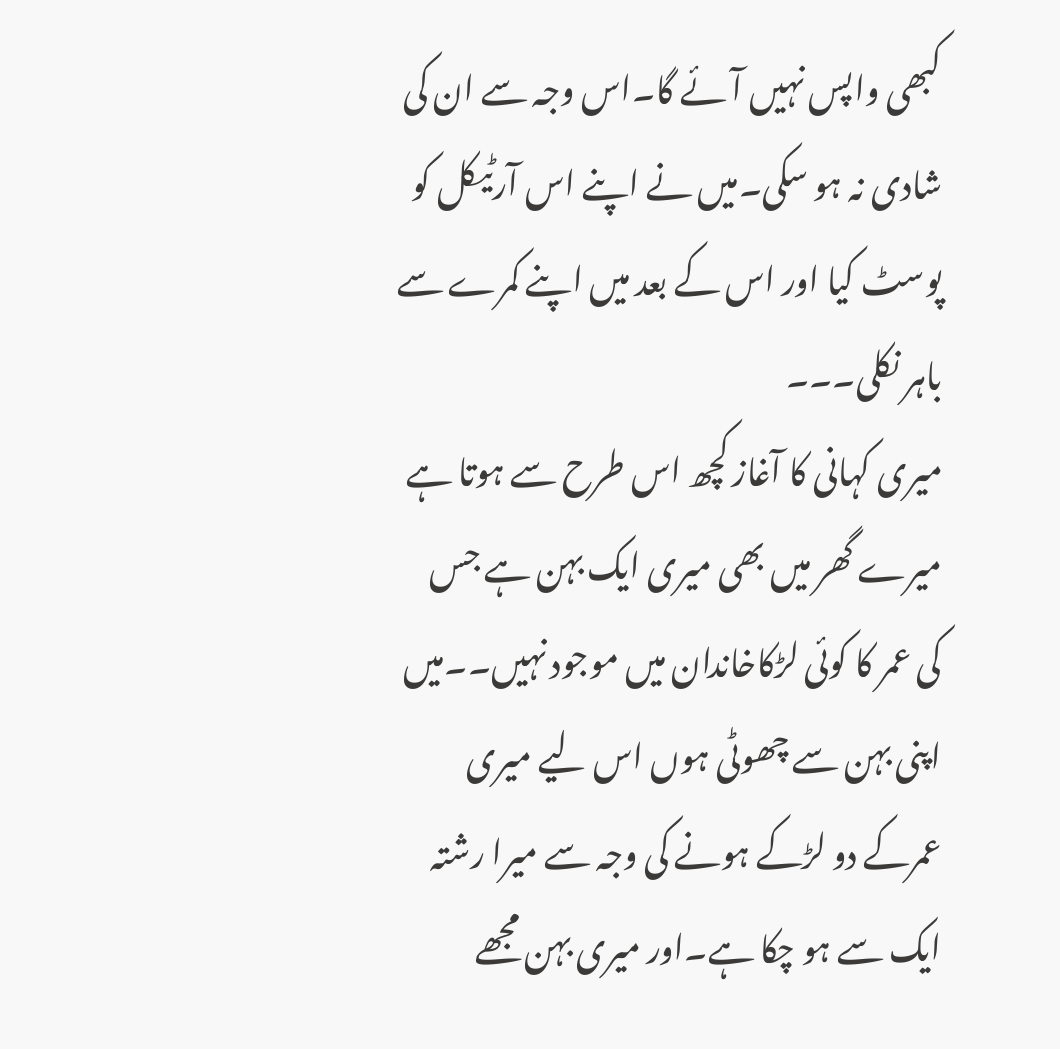کبھی واپس نہیں آئے گا۔اس وجہ سے ان کی شادی نہ ہو سکی۔میں نے اپنے اس آرٹیکل کو پوسٹ کیا اور اس کے بعد میں اپنے کمرے سے باہر نکلی۔۔۔
میری کہانی کا آغاز کچھ اس طرح سے ہوتا ہے میرے گھر میں بھی میری ایک بہن ہے جس کی عمر کا کوئی لڑکاخاندان میں موجود نہیں۔۔میں اپنی بہن سے چھوٹی ہوں اس لیے میری عمرکے دو لڑکے ہونے کی وجہ سے میرا رشتہ ایک سے ہو چکا ہے۔اور میری بہن مجھے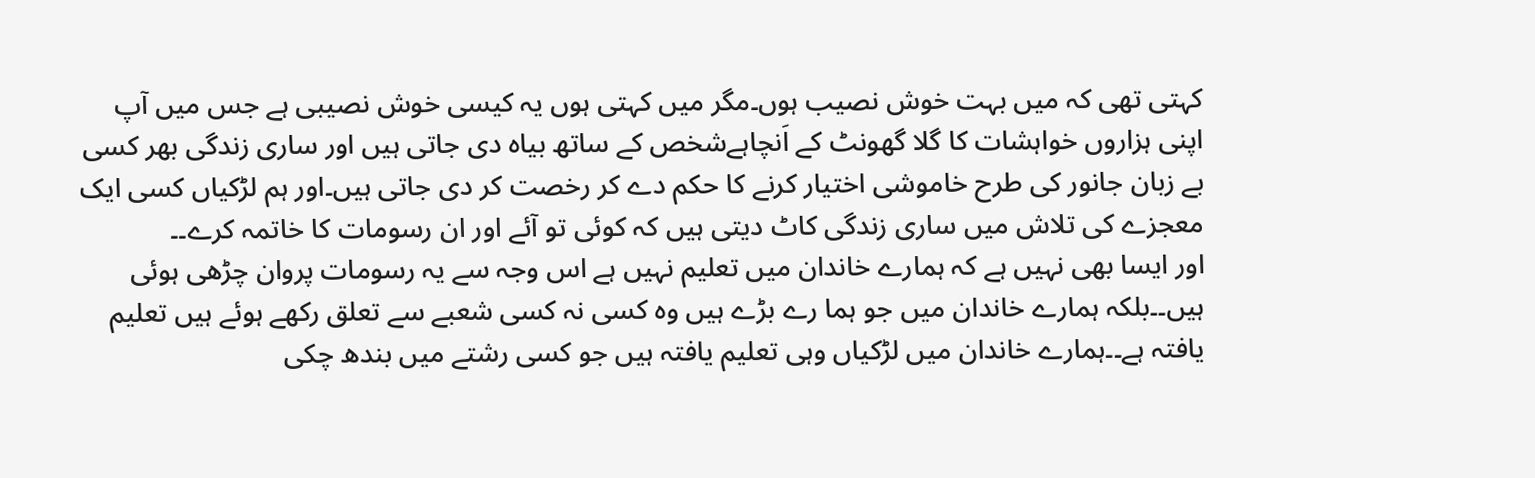کہتی تھی کہ میں بہت خوش نصیب ہوں۔مگر میں کہتی ہوں یہ کیسی خوش نصیبی ہے جس میں آپ اپنی ہزاروں خواہشات کا گلا گھونٹ کے اَنچاہےشخص کے ساتھ بیاہ دی جاتی ہیں اور ساری زندگی بھر کسی بے زبان جانور کی طرح خاموشی اختیار کرنے کا حکم دے کر رخصت کر دی جاتی ہیں۔اور ہم لڑکیاں کسی ایک معجزے کی تلاش میں ساری زندگی کاٹ دیتی ہیں کہ کوئی تو آئے اور ان رسومات کا خاتمہ کرے۔۔
اور ایسا بھی نہیں ہے کہ ہمارے خاندان میں تعلیم نہیں ہے اس وجہ سے یہ رسومات پروان چڑھی ہوئی ہیں۔۔بلکہ ہمارے خاندان میں جو ہما رے بڑے ہیں وہ کسی نہ کسی شعبے سے تعلق رکھے ہوئے ہیں تعلیم یافتہ ہے۔۔ہمارے خاندان میں لڑکیاں وہی تعلیم یافتہ ہیں جو کسی رشتے میں بندھ چکی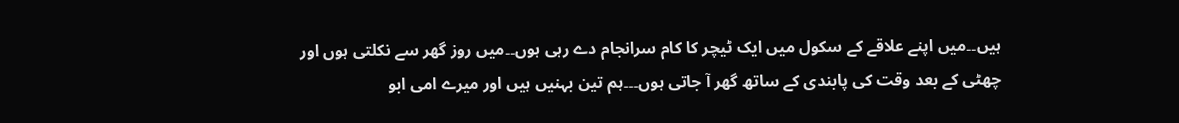ہیں۔۔میں اپنے علاقے کے سکول میں ایک ٹیچر کا کام سرانجام دے رہی ہوں۔۔میں روز گھر سے نکلتی ہوں اور چھٹی کے بعد وقت کی پابندی کے ساتھ گھر آ جاتی ہوں۔۔۔ہم تین بہنیں ہیں اور میرے امی ابو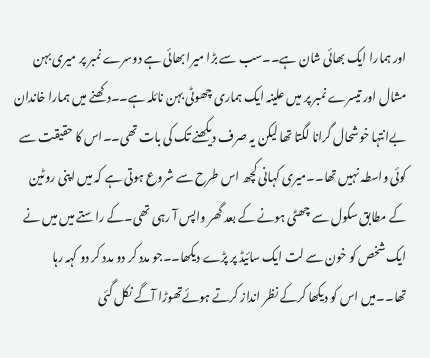اور ہمارا ایک بھائی شان ہے۔۔سب سے بڑا میرا بھائی ہے دوسرے نمبر پر میری بہن مشال اور تیسرے نمبر پر میں علینہ ایک ہماری چھوٹی بہن نائلہ ہے۔۔دکھنے میں ہمارا خاندان بےانتہا خوشحال گرانا لگتا تھا لیکن یہ صرف دیکھنے تک کی بات تھی۔۔اس کا حقیقت سے کوئی واسطہ نہیں تھا۔۔میری کہانی کچھ اس طرح سے شروع ہوتی ہے کہ میں اپنی روٹین کے مطابق سکول سے چھٹی ہونے کے بعد گھر واپس آ رہی تھی۔کے راستے میں میں نے ایک شخص کو خون سے لت ایک سائیڈ پر پڑے دیکھا۔۔جو مدد کر دو مدد کر دو کہہ رہا تھا۔۔میں اس کو دیکھا کرکے نظر انداز کرتے ہوئےتھوڑا آگے نکل گئی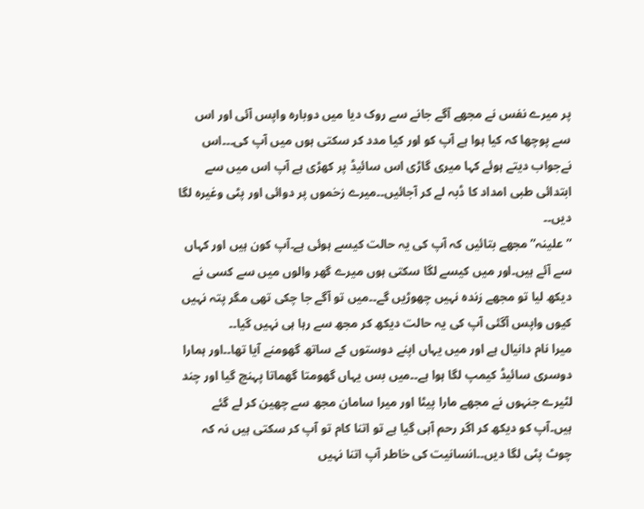پر میرے نفس نے مجھے آگے جانے سے روک دیا میں دوبارہ واپس آئی اور اس سے پوچھا کہ کیا ہوا ہے آپ کو اور کیا مدد کر سکتی ہوں میں آپ کی۔۔۔اس نےجواب دیتے ہوئے کہا میری گاڑی اس سائیڈ پر کھڑی ہے آپ اس میں سے ابتدائی طبی امداد کا ڈبہ لے کر آجائیں۔۔میرے زخموں پر دوائی اور پٹی وغیرہ لگا دیں۔۔
”علینہ”مجھے بتائیں کہ آپ کی یہ حالت کیسے ہوئی ہے۔آپ کون ہیں اور کہاں سے آئے ہیں۔اور میں کیسے لگا سکتی ہوں میرے گھر والوں میں سے کسی نے دیکھ لیا تو مجھے زندہ نہیں چھوڑیں گے۔۔میں تو آگے جا چکی تھی مگر پتہ نہیں کیوں واپس آگئی آپ کی یہ حالت دیکھ کر مجھ سے رہا ہی نہیں گیا۔۔
میرا نام دانیال ہے اور میں یہاں اپنے دوستوں کے ساتھ گھومنے آیا تھا۔۔اور ہمارا دوسری سائیڈ کیمپ لگا ہوا ہے۔۔میں بس یہاں گھومتا گھماتا پہنچ گیا اور چند لٹیرے جنہوں نے مجھے مارا پیٹا اور میرا سامان مجھ سے چھین کر لے گئے ہیں۔آپ کو دیکھ کر اگر رحم آہی گیا ہے تو اتنا کام تو آپ کر سکتی ہیں نہ کہ چوٹ پٹی لگا دیں۔۔انسانیت کی خاطر آپ اتنا نہیں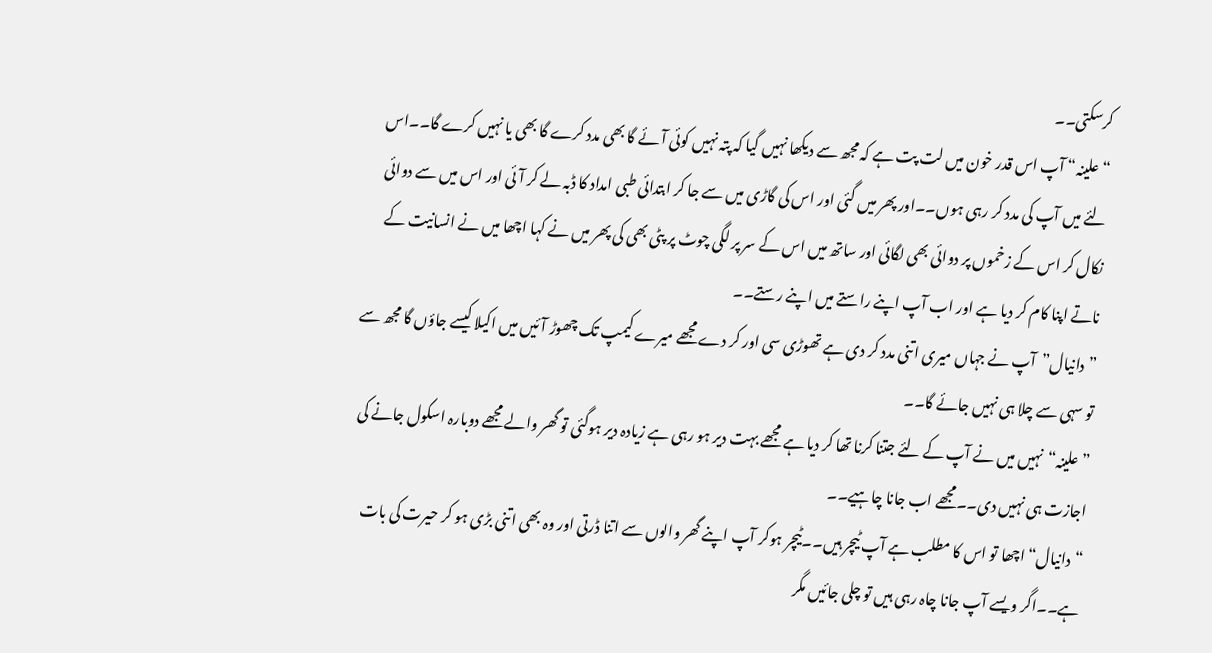کرسکتی۔۔
“علینہ“ آپ اس قدر خون میں لت پت ہے کہ مجھ سے دیکھا نہیں گیا کہ پتہ نہیں کوئی آئے گا بھی مدد کرے گا بھی یا نہیں کرے گا۔۔اس لئے میں آپ کی مدد کر رہی ہوں۔۔اور پھر میں گئی اور اس کی گاڑی میں سے جا کر ابتدائی طبی امداد کا ڈبہ لے کر آئی اور اس میں سے دوائی نکال کر اس کے زخموں پر دوائی بھی لگائی اور ساتھ میں اس کے سر پر لگی چوٹ پر پٹی بھی کی پھر میں نے کہا اچھا میں نے انسانیت کے ناتے اپنا کام کر دیا ہے اور اب آپ اپنے راستے میں اپنے رستے۔۔
”دانیال”آپ نے جہاں میری اتنی مدد کر دی ہے تھوڑی سی اور کر دے مجھے میرے کیمپ تک چھوڑ آئیں میں اکیلا کیسے جاؤں گا مجھ سے تو سہی سے چلا ہی نہیں جائے گا۔۔
”علینہ“نہیں میں نے آپ کے لئے جتنا کرنا تھا کر دیا ہے مجھے بہت دیر ہو رہی ہے زیادہ دیر ہوگئی تو گھر والے مجھے دوبارہ اسکول جانے کی اجازت ہی نہیں دی۔۔مجھے اب جانا چاہیے۔۔
“دانیال“ اچھا تو اس کا مطلب ہے آپ ٹیچر ہیں۔۔ٹیچر ہوکر آپ اپنے گھر والوں سے اتنا ڈرتی اور وہ بھی اتنی بڑی ہو کر حیرت کی بات ہے۔۔اگر ویسے آپ جانا چاہ رہی ہیں تو چلی جائیں مگر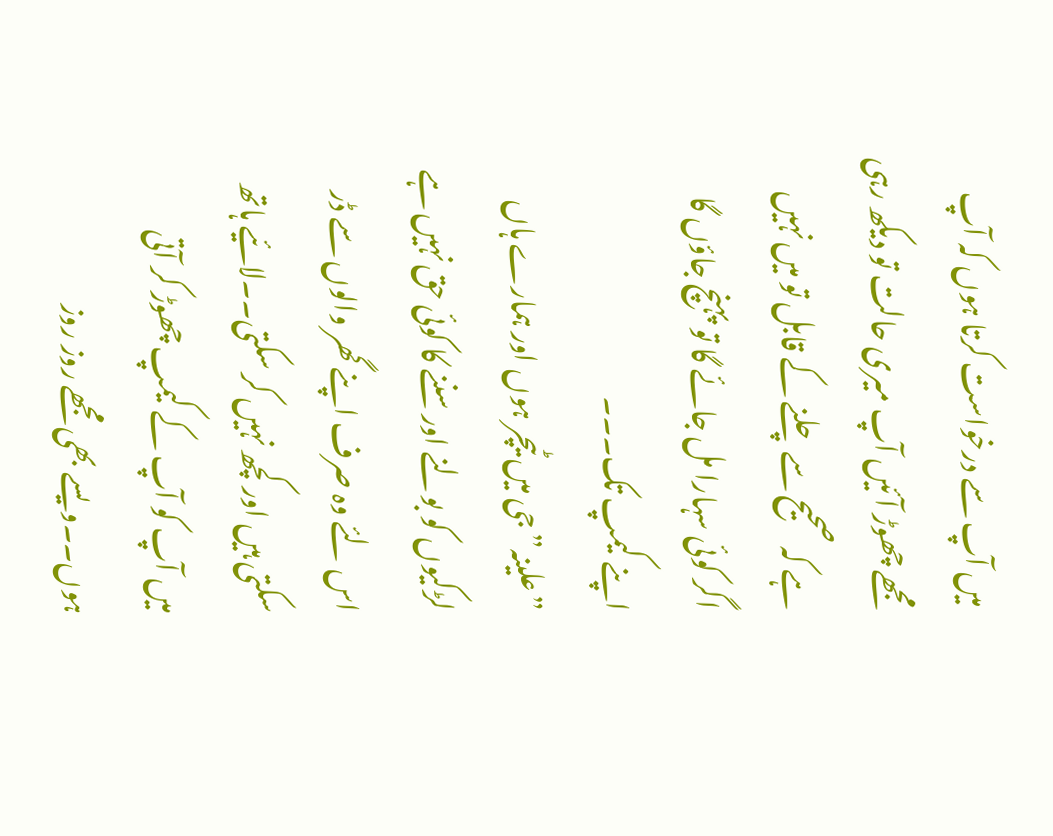میں آپ سے درخواست کرتا ہوں کہ آپ مجھے چھوڑ آئیں آپ میری حالت تو دیکھ رہی ہے کہ صحیح سے چلنے کے قابل تو میں نہیں اگر کوئی سہارا مل جائے گا تو پہنچ جاؤں گا اپنے کیمپ تک۔۔۔
”علینہ”جی میں ٹیچر ہوں اور ہمارے ہاں لڑکیوں کو بولنے اور سننے کا کوئی حق نہیں ہے اس لئے وہ صرف اپنے گھر والوں سے ڈر سکتی ہیں اور کچھ نہیں کر سکتی۔۔لائیے ہاتھ میں آپ کو آپ کے کیمپ چھوڑ کر آتی ہوں۔۔ویسے بھی مجھے روز روز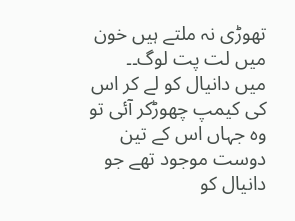تھوڑی نہ ملتے ہیں خون میں لت پت لوگ۔۔
میں دانیال کو لے کر اس کی کیمپ چھوڑکر آئی تو وہ جہاں اس کے تین دوست موجود تھے جو دانیال کو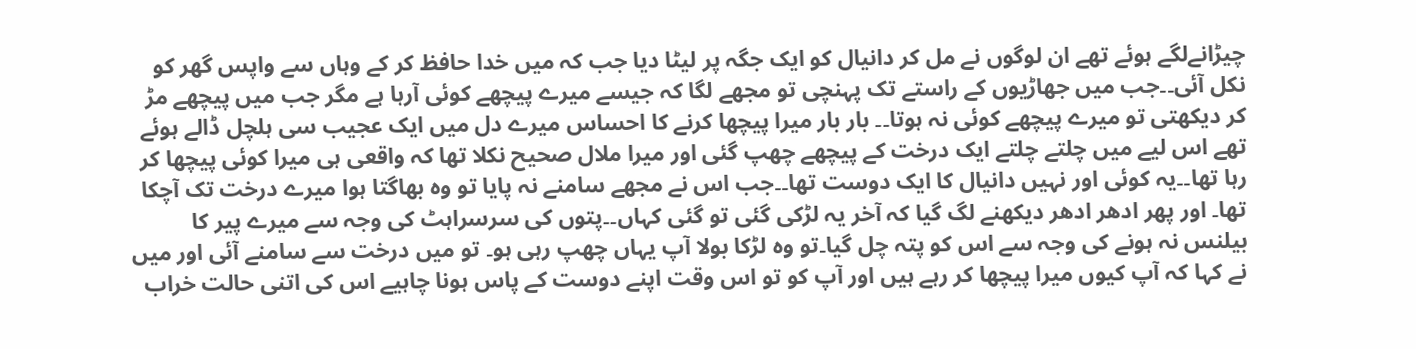چیڑانےلگے ہوئے تھے ان لوگوں نے مل کر دانیال کو ایک جگہ پر لیٹا دیا جب کہ میں خدا حافظ کر کے وہاں سے واپس گھر کو نکل آئی۔۔جب میں جھاڑیوں کے راستے تک پہنچی تو مجھے لگا کہ جیسے میرے پیچھے کوئی آرہا ہے مگر جب میں پیچھے مڑ کر دیکھتی تو میرے پیچھے کوئی نہ ہوتا۔۔ بار بار میرا پیچھا کرنے کا احساس میرے دل میں ایک عجیب سی ہلچل ڈالے ہوئے تھے اس لیے میں چلتے چلتے ایک درخت کے پیچھے چھپ گئی اور میرا ملال صحیح نکلا تھا کہ واقعی ہی میرا کوئی پیچھا کر رہا تھا۔۔یہ کوئی اور نہیں دانیال کا ایک دوست تھا۔۔جب اس نے مجھے سامنے نہ پایا تو وہ بھاگتا ہوا میرے درخت تک آچکا تھا۔ اور پھر ادھر ادھر دیکھنے لگ گیا کہ آخر یہ لڑکی گئی تو گئی کہاں۔۔پتوں کی سرسراہٹ کی وجہ سے میرے پیر کا بیلنس نہ ہونے کی وجہ سے اس کو پتہ چل گیا۔تو وہ لڑکا بولا آپ یہاں چھپ رہی ہو۔ تو میں درخت سے سامنے آئی اور میں نے کہا کہ آپ کیوں میرا پیچھا کر رہے ہیں اور آپ کو تو اس وقت اپنے دوست کے پاس ہونا چاہیے اس کی اتنی حالت خراب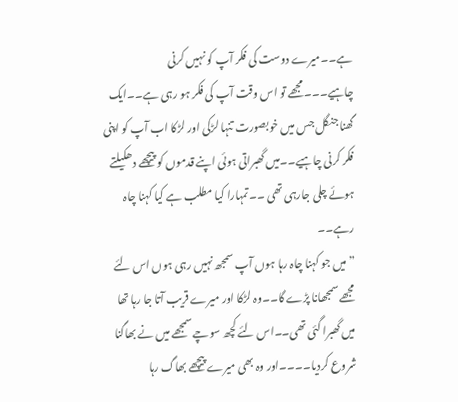ہے۔۔میرے دوست کی فکر آپ کو نہیں کرنی چاہیے۔۔۔مجھے تو اس وقت آپ کی فکر ہو رہی ہے۔۔ایک گھنا جنگل جس میں خوبصورت تنہا لڑکی اور لڑکا اب آپ کو اپنی فکر کرنی چاہیے۔۔میں گھبراتی ہوئی اپنے قدموں کو پیچھے دھکیلتے ہوئے چلی جارہی تھی ۔۔تمہارا کیا مطلب ہے کیا کہنا چاہ رہے۔۔
”میں جو کہنا چاہ رہا ہوں آپ سمجھ نہیں رہی ہوں اس لئے مجھے سمجھانا پڑے گا۔۔وہ لڑکا اور میرے قریب آتا جا رہا تھا میں گھبرا گئی تھی۔۔اس لئے کچھ سوچے سمجھے میں نے بھاگنا شروع کردیا۔۔۔۔اور وہ بھی میرے پیچھے بھاگ رہا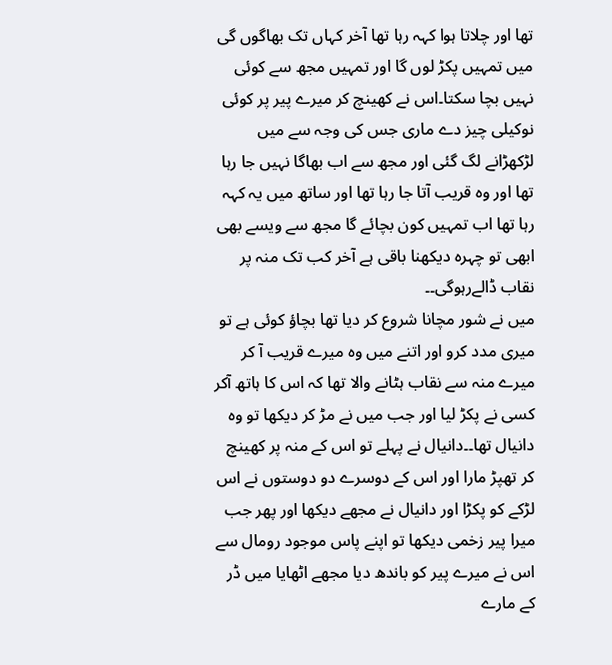تھا اور چلاتا ہوا کہہ رہا تھا آخر کہاں تک بھاگوں گی میں تمہیں پکڑ لوں گا اور تمہیں مجھ سے کوئی نہیں بچا سکتا۔اس نے کھینچ کر میرے پیر پر کوئی نوکیلی چیز دے ماری جس کی وجہ سے میں لڑکھڑانے لگ گئی اور مجھ سے اب بھاگا نہیں جا رہا تھا اور وہ قریب آتا جا رہا تھا اور ساتھ میں یہ کہہ رہا تھا اب تمہیں کون بچائے گا مجھ سے ویسے بھی ابھی تو چہرہ دیکھنا باقی ہے آخر کب تک منہ پر نقاب ڈالےرہوگی۔۔
میں نے شور مچانا شروع کر دیا تھا بچاؤ کوئی ہے تو میری مدد کرو اور اتنے میں وہ میرے قریب آ کر میرے منہ سے نقاب ہٹانے والا تھا کہ اس کا ہاتھ آکر کسی نے پکڑ لیا اور جب میں نے مڑ کر دیکھا تو وہ دانیال تھا۔۔دانیال نے پہلے تو اس کے منہ پر کھینچ کر تھپڑ مارا اور اس کے دوسرے دو دوستوں نے اس لڑکے کو پکڑا اور دانیال نے مجھے دیکھا اور پھر جب میرا پیر زخمی دیکھا تو اپنے پاس موجود رومال سے اس نے میرے پیر کو باندھ دیا مجھے اٹھایا میں ڈر کے مارے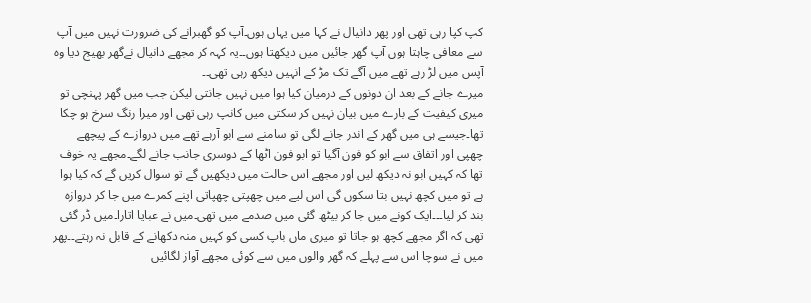کپ کپا رہی تھی اور پھر دانیال نے کہا میں یہاں ہوں۔آپ کو گھبرانے کی ضرورت نہیں میں آپ سے معافی چاہتا ہوں آپ گھر جائیں میں دیکھتا ہوں۔۔یہ کہہ کر مجھے دانیال نےگھر بھیج دیا وہ آپس میں لڑ رہے تھے میں آگے تک مڑ کے انہیں دیکھ رہی تھی۔۔
میرے جانے کے بعد ان دونوں کے درمیان کیا ہوا میں نہیں جانتی لیکن جب میں گھر پہنچی تو میری کیفیت کے بارے میں بیان نہیں کر سکتی میں کانپ رہی تھی اور میرا رنگ سرخ ہو چکا تھا۔جیسے ہی میں گھر کے اندر جانے لگی تو سامنے سے ابو آرہے تھے میں دروازے کے پیچھے چھپی اور اتفاق سے ابو کو فون آگیا تو ابو فون اٹھا کے دوسری جانب جانے لگے۔مجھے یہ خوف تھا کہ کہیں ابو نہ دیکھ لیں اور مجھے اس حالت میں دیکھیں گے تو سوال کریں گے کہ کیا ہوا ہے تو میں کچھ نہیں بتا سکوں گی اس لیے میں چھپتی چھپاتی اپنے کمرے میں جا کر دروازہ بند کر لیا۔۔۔ایک کونے میں جا کر بیٹھ گئی میں صدمے میں تھی۔میں نے عبایا اتارا۔میں ڈر گئی تھی کہ اگر مجھے کچھ ہو جاتا تو میری ماں باپ کسی کو کہیں منہ دکھانے کے قابل نہ رہتے۔۔پھر میں نے سوچا اس سے پہلے کہ گھر والوں میں سے کوئی مجھے آواز لگائیں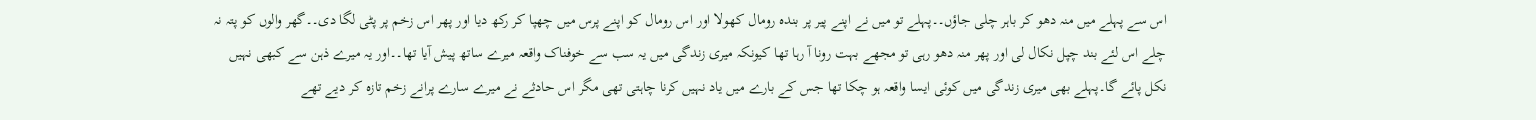اس سے پہلے میں منہ دھو کر باہر چلی جاؤں۔۔پہلے تو میں نے اپنے پیر پر بندہ رومال کھولا اور اس رومال کو اپنے پرس میں چھپا کر رکھ دیا اور پھر اس زخم پر پٹی لگا دی۔۔گھر والوں کو پتہ نہ چلے اس لئے بند چپل نکال لی اور پھر منہ دھو رہی تو مجھے بہت رونا آ رہا تھا کیونکہ میری زندگی میں یہ سب سے خوفناک واقعہ میرے ساتھ پیش آیا تھا۔۔اور یہ میرے ذہن سے کبھی نہیں نکل پائے گا۔پہلے بھی میری زندگی میں کوئی ایسا واقعہ ہو چکا تھا جس کے بارے میں یاد نہیں کرنا چاہتی تھی مگر اس حادثے نے میرے سارے پرانے زخم تازہ کر دیے تھے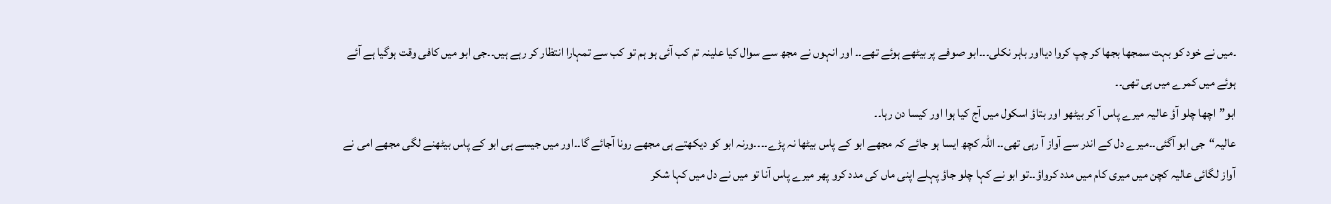۔میں نے خود کو بہت سمجھا بجھا کر چپ کروا دیااور باہر نکلی۔۔۔ابو صوفے پر بیٹھے ہوئے تھے۔۔ اور انہوں نے مجھ سے سوال کیا علینہ تم کب آئی ہو ہم تو کب سے تمہارا انتظار کر رہے ہیں۔۔جی ابو میں کافی وقت ہوگیا ہے آئے ہوئے میں کمرے میں ہی تھی۔۔
ابو”اچھا چلو آؤ عالیہ میرے پاس آ کر بیٹھو اور بتاؤ اسکول میں آج کیا ہوا اور کیسا دن رہا۔۔
عالیہ“جی ابو آگئی۔۔میرے دل کے اندر سے آواز آ رہی تھی۔۔ اللہ کچھ ایسا ہو جائے کہ مجھے ابو کے پاس بیٹھا نہ پڑے۔۔۔۔ورنہ ابو کو دیکھتے ہی مجھے رونا آجائے گا۔۔اور میں جیسے ہی ابو کے پاس بیٹھنے لگی مجھے امی نے آواز لگائی عالیہ کچن میں میری کام میں مدد کرواؤ۔۔تو ابو نے کہا چلو جاؤ پہلے اپنی ماں کی مدد کرو پھر میرے پاس آنا تو میں نے دل میں کہا شکر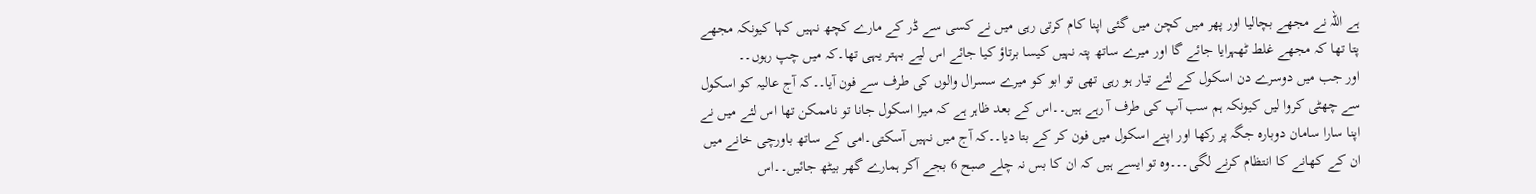ہے اللہ نے مجھے بچالیا اور پھر میں کچن میں گئی اپنا کام کرتی رہی میں نے کسی سے ڈر کے مارے کچھ نہیں کہا کیونکہ مجھے پتا تھا کہ مجھے غلط ٹھہرایا جائے گا اور میرے ساتھ پتہ نہیں کیسا برتاؤ کیا جائے اس لیے بہتر یہی تھا۔کہ میں چپ رہوں۔۔
اور جب میں دوسرے دن اسکول کے لئے تیار ہو رہی تھی تو ابو کو میرے سسرال والوں کی طرف سے فون آیا۔۔کہ آج عالیہ کو اسکول سے چھٹی کروا لیں کیونکہ ہم سب آپ کی طرف آ رہے ہیں۔۔اس کے بعد ظاہر ہے کہ میرا اسکول جانا تو ناممکن تھا اس لئے میں نے اپنا سارا سامان دوبارہ جگہ پر رکھا اور اپنے اسکول میں فون کر کے بتا دیا۔۔کہ آج میں نہیں آسکتی۔امی کے ساتھ باورچی خانے میں ان کے کھانے کا انتظام کرنے لگی۔۔۔وہ تو ایسے ہیں کہ ان کا بس نہ چلے صبح 6 بجے آکر ہمارے گھر بیٹھ جائیں۔۔اس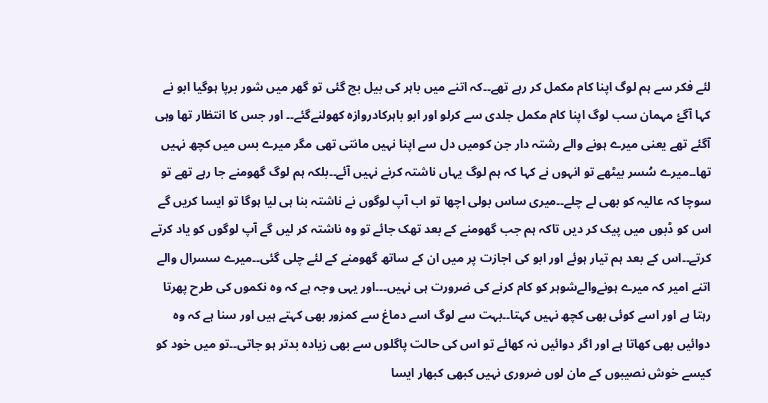لئے فکر سے ہم لوگ اپنا کام مکمل کر رہے تھے۔۔کہ اتنے میں باہر کی بیل بج گئی تو گھر میں شور برپا ہوگیا ابو نے کہا آگۓ مہمان سب لوگ اپنا کام مکمل جلدی سے کرلو اور ابو باہرکادروازہ کھولنےگئے۔۔ اور جس کا انتظار تھا وہی آگئے تھے یعنی میرے ہونے والے رشتہ دار جن کومیں دل سے اپنا نہیں مانتی تھی مگر میرے بس میں کچھ نہیں تھا۔۔میرے سُسر بیٹھے تو انہوں نے کہا کہ ہم لوگ یہاں ناشتہ کرنے نہیں آئے۔۔بلکہ ہم لوگ گھومنے جا رہے تھے تو سوچا کہ عالیہ کو بھی لے چلے۔۔میری ساس بولی اچھا تو اب آپ لوگوں نے ناشتہ بنا ہی لیا ہوگا تو ایسا کریں گے اس کو ڈبوں میں پیک کر دیں تاکہ ہم جب گھومنے کے بعد تھک جائے تو وہ ناشتہ کر لیں گے آپ لوگوں کو یاد کرتے کرتے۔۔اس کے بعد ہم تیار ہوئے اور ابو کی اجازت پر میں ان کے ساتھ گھومنے کے لئے چلی گئی۔۔میرے سسرال والے اتنے امیر کہ میرے ہونےوالےشوہر کو کام کرنے کی ضرورت ہی نہیں۔۔۔اور یہی وجہ ہے کہ وہ نکموں کی طرح پھرتا رہتا ہے اور اسے کوئی بھی کچھ نہیں کہتا۔۔بہت سے لوگ اسے دماغ سے کمزور بھی کہتے ہیں اور سنا ہے کہ وہ دوائیں بھی کھاتا ہے اور اگر دوائیں نہ کھائے تو اس کی حالت پاگلوں سے بھی زیادہ بدتر ہو جاتی۔۔تو میں خود کو کیسے خوش نصیبوں کے مان لوں ضروری نہیں کبھی کبھار ایسا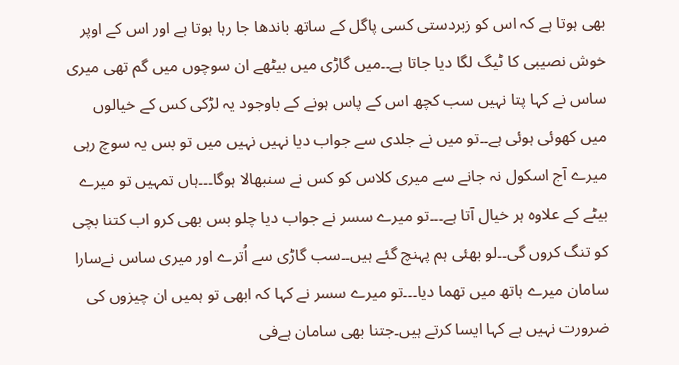بھی ہوتا ہے کہ اس کو زبردستی کسی پاگل کے ساتھ باندھا جا رہا ہوتا ہے اور اس کے اوپر خوش نصیبی کا ٹیگ لگا دیا جاتا ہے۔۔میں گاڑی میں بیٹھے ان سوچوں میں گم تھی میری ساس نے کہا پتا نہیں سب کچھ اس کے پاس ہونے کے باوجود یہ لڑکی کس کے خیالوں میں کھوئی ہوئی ہے۔۔تو میں نے جلدی سے جواب دیا نہیں نہیں میں تو بس یہ سوچ رہی میرے آج اسکول نہ جانے سے میری کلاس کو کس نے سنبھالا ہوگا۔۔۔ہاں تمہیں تو میرے بیٹے کے علاوہ ہر خیال آتا ہے۔۔۔تو میرے سسر نے جواب دیا چلو بس بھی کرو اب کتنا بچی کو تنگ کروں گی۔۔لو بھئی ہم پہنچ گئے ہیں۔۔سب گاڑی سے اُترے اور میری ساس نےسارا سامان میرے ہاتھ میں تھما دیا۔۔۔تو میرے سسر نے کہا کہ ابھی تو ہمیں ان چیزوں کی ضرورت نہیں ہے کہا ایسا کرتے ہیں۔جتنا بھی سامان ہےفی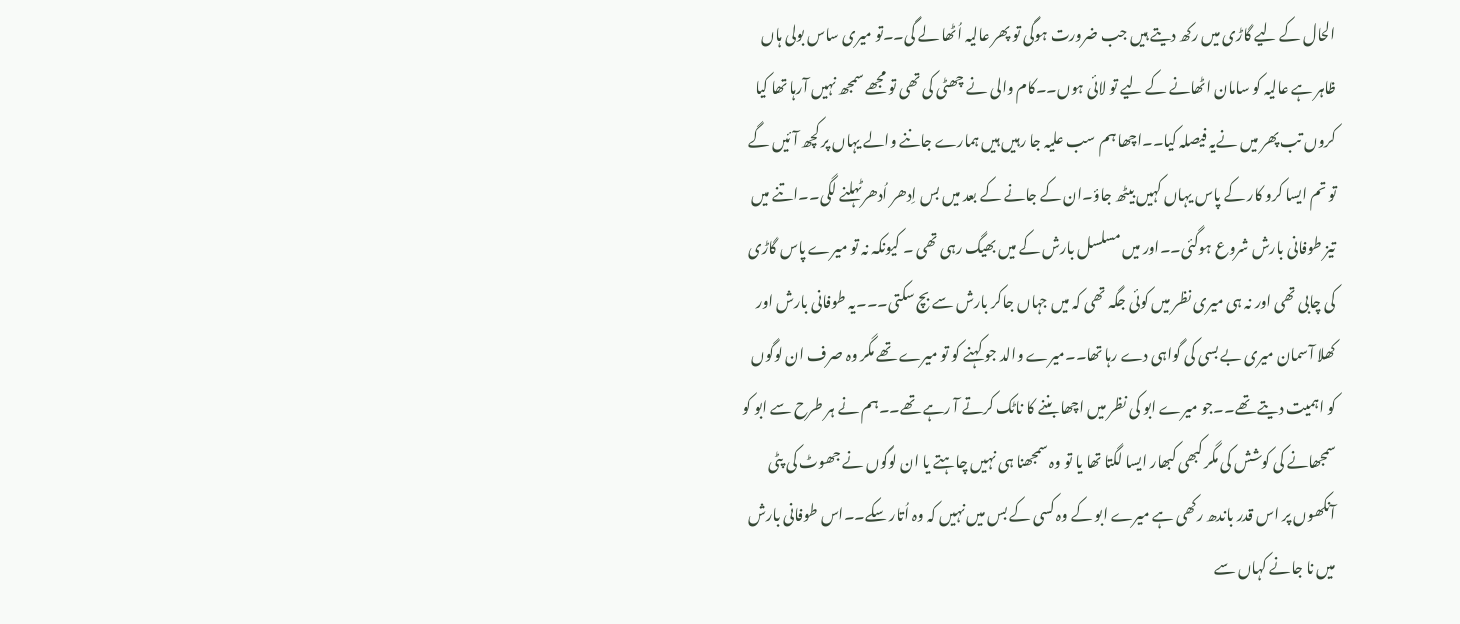الحال کے لیے گاڑی میں رکھ دیتے ہیں جب ضرورت ہوگی تو پھر عالیہ اُٹھا لے گی۔۔تو میری ساس بولی ہاں ظاہر ہے عالیہ کو سامان اٹھانے کے لیے تو لائی ہوں۔۔کام والی نے چھٹی کی تھی تو مجھے سمجھ نہیں آرہا تھا کیا کروں تب پھر میں نےیہ فیصلہ کیا۔۔اچھا ہم سب علیہ جا رہیں ہیں ہمارے جاننے والے یہاں پر کچھ آئیں گے تو تم ایسا کرو کار کے پاس یہاں کہیں بیٹھ جاؤ۔ان کے جانے کے بعد میں بس اِدھر اُدھرٹہلنے لگی۔۔اتنے میں تیز طوفانی بارش شروع ہوگئی۔۔اور میں مسلسل بارش کے میں بھیگ رہی تھی ۔ کیونکہ نہ تو میرے پاس گاڑی کی چابی تھی اور نہ ہی میری نظر میں کوئی جگہ تھی کہ میں جہاں جاکر بارش سے بچ سکتی۔۔۔یہ طوفانی بارش اور کھلا آسمان میری بے بسی کی گواہی دے رہا تھا۔۔میرے والد جو کہنے کو تو میرے تھے مگر وہ صرف ان لوگوں کو اہمیت دیتے تھے۔۔جو میرے ابو کی نظر میں اچھا بننے کا ناٹک کرتے آ رہے تھے۔۔ہم نے ہر طرح سے ابو کو سمجھانے کی کوشش کی مگر کبھی کبھار ایسا لگتا تھا یا تو وہ سمجھنا ہی نہیں چاہتے یا ان لوگوں نے جھوٹ کی پٹی آنکھوں پر اس قدر باندھ رکھی ہے میرے ابو کے وہ کسی کے بس میں نہیں کہ وہ اُتار سکے۔۔اس طوفانی بارش میں نا جانے کہاں سے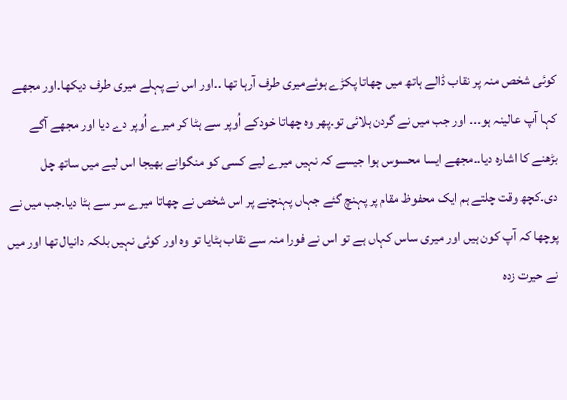کوئی شخص منہ پر نقاب ڈالے ہاتھ میں چھاتا پکڑے ہوئےمیری طرف آرہا تھا ۔۔اور اس نے پہلے میری طرف دیکھا۔اور مجھے کہا آپ عالینہ ہو۔۔۔ اور جب میں نے گردن ہلائی تو۔پھر وہ چھاتا خودکے اُوپر سے ہٹا کر میرے اُوپر دے دیا اور مجھے آگے بڑھنے کا اشارہ دیا۔۔مجھے ایسا محسوس ہوا جیسے کہ نہیں میرے لیے کسی کو منگوانے بھیجا اس لیے میں ساتھ چل دی۔کچھ وقت چلتے ہم ایک محفوظ مقام پر پہنچ گئے جہاں پہنچنے پر اس شخص نے چھاتا میرے سر سے ہٹا دیا۔جب میں نے پوچھا کہ آپ کون ہیں اور میری ساس کہاں ہے تو اس نے فورا منہ سے نقاب ہٹایا تو وہ اور کوئی نہیں بلکہ دانیال تھا اور میں نے حیرت زدہ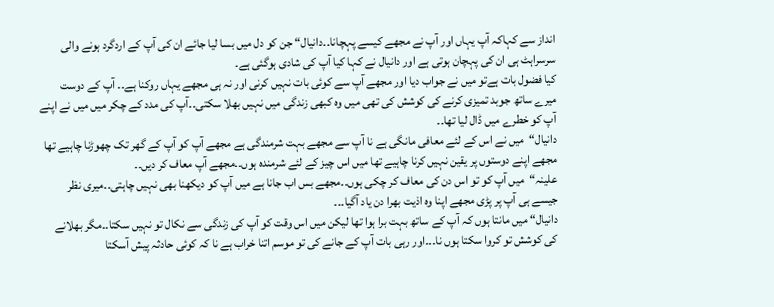انداز سے کہاکہ آپ یہاں اور آپ نے مجھے کیسے پہچانا۔۔دانیال“ جن کو دل میں بسا لیا جائے ان کی آپ کے اردگرد ہونے والی سرسراہٹ ہی ان کی پہچان ہوتی ہے اور دانیال نے کہا کیا آپ کی شادی ہوگئی ہے۔
کیا فضول بات ہےتو میں نے جواب دیا اور مجھے آپ سے کوئی بات نہیں کرنی اور نہ ہی مجھے یہاں روکنا ہے۔۔ آپ کے دوست میرے ساتھ جوبد تمیزی کرنے کی کوشش کی تھی میں وہ کبھی زندگی میں نہیں بھلا سکتی۔۔آپ کی مدد کے چکر میں میں نے اپنے آپ کو خطرے میں ڈال لیا تھا۔۔
دانیال“میں نے اس کے لئے معافی مانگی ہے نا آپ سے مجھے بہت شرمندگی ہے مجھے آپ کو آپ کے گھر تک چھوڑنا چاہیے تھا مجھے اپنے دوستوں پر یقین نہیں کرنا چاہیے تھا میں اس چیز کے لئے شرمندہ ہوں۔۔مجھے آپ معاف کر دیں۔۔
علینہ“میں آپ کو تو اس دن کی معاف کر چکی ہوں۔۔مجھے بس اب جانا ہے میں آپ کو دیکھنا بھی نہیں چاہتی۔۔میری نظر جیسے ہی آپ پر پڑی مجھے اپنا وہ اذیت بھرا دن یاد آگیا۔۔۔
دانیال“ میں مانتا ہوں کہ آپ کے ساتھ بہت برا ہوا تھا لیکن میں اس وقت کو آپ کی زندگی سے نکال تو نہیں سکتا۔۔مگر بھلانے کی کوشش تو کروا سکتا ہوں نا۔۔۔اور رہی بات آپ کے جانے کی تو موسم اتنا خراب ہے نا کہ کوئی حادثہ پیش آسکتا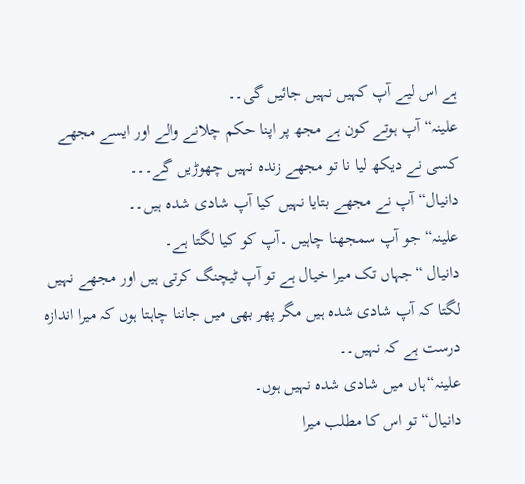ہے اس لیے آپ کہیں نہیں جائیں گی۔۔
علینہ“ آپ ہوتے کون ہے مجھ پر اپنا حکم چلانے والے اور ایسے مجھے کسی نے دیکھ لیا نا تو مجھے زندہ نہیں چھوڑیں گے۔۔۔
دانیال“ آپ نے مجھے بتایا نہیں کیا آپ شادی شدہ ہیں۔۔
علینہ“ جو آپ سمجھنا چاہیں ۔آپ کو کیا لگتا ہے۔
دانیال “جہاں تک میرا خیال ہے تو آپ ٹیچنگ کرتی ہیں اور مجھے نہیں لگتا کہ آپ شادی شدہ ہیں مگر پھر بھی میں جاننا چاہتا ہوں کہ میرا اندازہ درست ہے کہ نہیں۔۔
علینہ“ہاں میں شادی شدہ نہیں ہوں۔
دانیال“تو اس کا مطلب میرا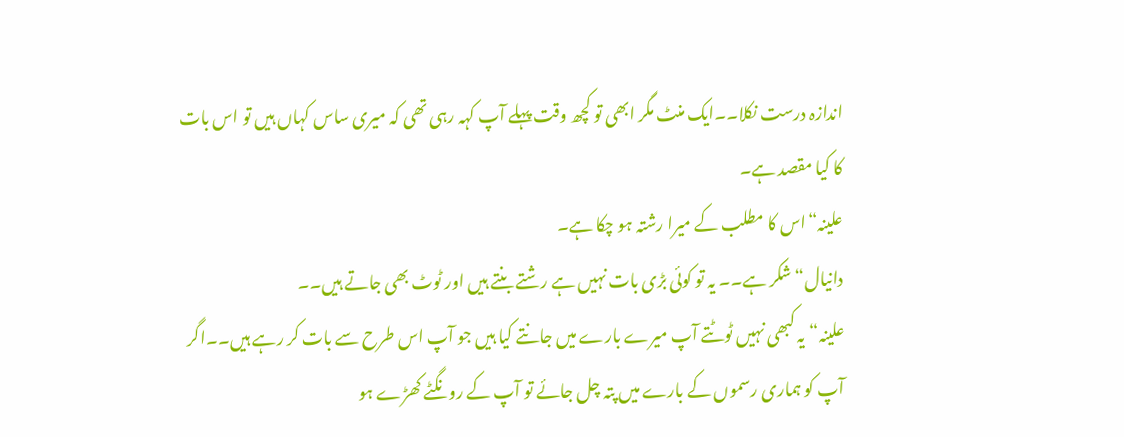اندازہ درست نکلا۔۔ایک منٹ مگر ابھی تو کچھ وقت پہلے آپ کہہ رہی تھی کہ میری ساس کہاں ہیں تو اس بات کا کیا مقصد ہے۔
علینہ“اس کا مطلب کے میرا رشتہ ہو چکا ہے۔
دانیال“شکر ہے۔۔ یہ تو کوئی بڑی بات نہیں ہے رشتے بنتے ہیں اور ٹوٹ بھی جاتے ہیں۔۔
علینہ“یہ کبھی نہیں ٹوٹتے آپ میرے بارے میں جانتے کیا ہیں جو آپ اس طرح سے بات کر رہے ہیں۔۔اگر آپ کو ہماری رسموں کے بارے میں پتہ چل جائے تو آپ کے رونگٹے کھڑے ہو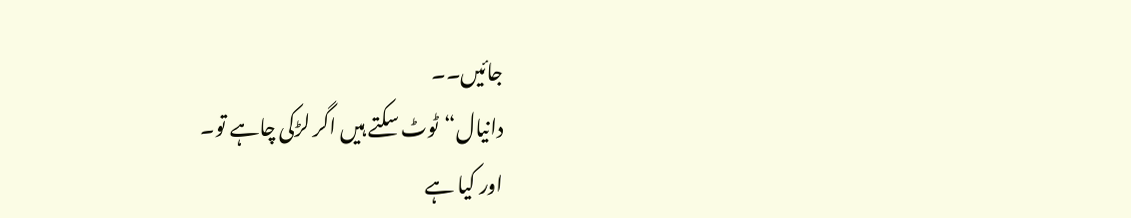جائیں۔۔
دانیال“ٹوٹ سکتے ہیں اگر لڑکی چاہے تو۔
اور کیا ہے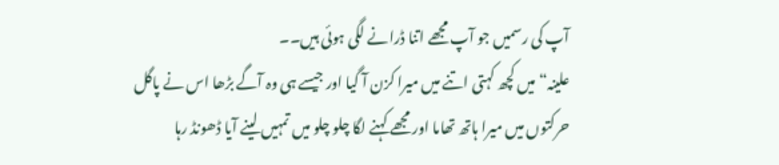آپ کی رسمیں جو آپ مجھے اتنا ڈرانے لگی ہوئی ہیں۔۔
علینہ“میں کچھ کہتی اتنے میں میرا کزن آ گیا اور جیسے ہی وہ آگے بڑھا اس نے پاگل حرکتوں میں میرا ہاتھ تھاما اور مجھے کہنے لگا چلو چلو میں تمہیں لینے آیا ڈھونڈ رہا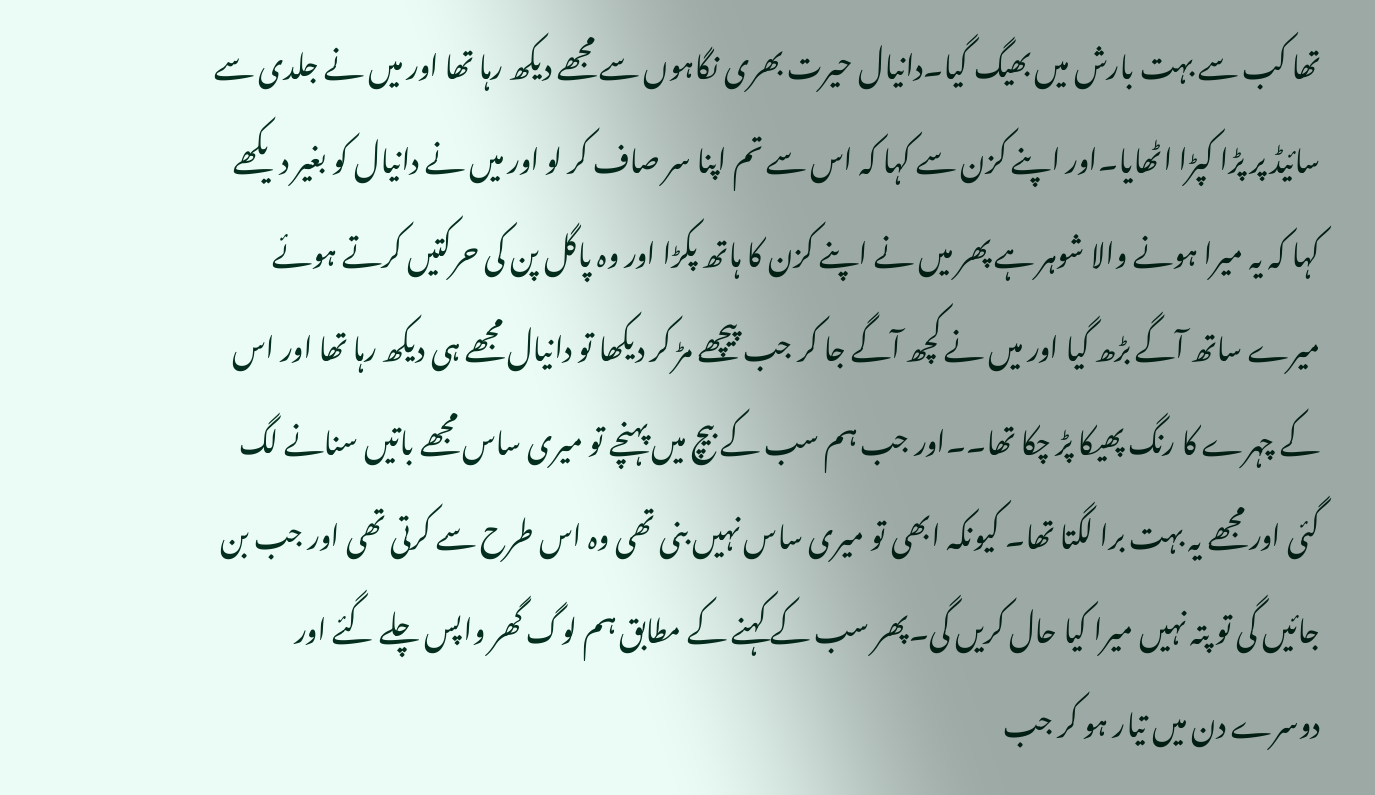تھا کب سے بہت بارش میں بھیگ گیا۔دانیال حیرت بھری نگاہوں سے مجھے دیکھ رہا تھا اور میں نے جلدی سے سائیڈ پر پڑا کپڑا اٹھایا۔اور اپنے کزن سے کہا کہ اس سے تم اپنا سر صاف کر لو اور میں نے دانیال کو بغیر دیکھے کہا کہ یہ میرا ہونے والا شوہر ہے پھر میں نے اپنے کزن کا ہاتھ پکڑا اور وہ پاگل پن کی حرکتیں کرتے ہوئے میرے ساتھ آگے بڑھ گیا اور میں نے کچھ آگے جا کر جب پیچھے مڑ کر دیکھا تو دانیال مجھے ہی دیکھ رہا تھا اور اس کے چہرے کا رنگ پھیکا پڑ چکا تھا۔۔اور جب ہم سب کے بیچ میں پہنچے تو میری ساس مجھے باتیں سنانے لگ گئی اور مجھے یہ بہت برا لگتا تھا۔ کیونکہ ابھی تو میری ساس نہیں بنی تھی وہ اس طرح سے کرتی تھی اور جب بن جائیں گی تو پتہ نہیں میرا کیا حال کریں گی۔پھر سب کے کہنے کے مطابق ہم لوگ گھر واپس چلے گئے اور دوسرے دن میں تیار ہو کر جب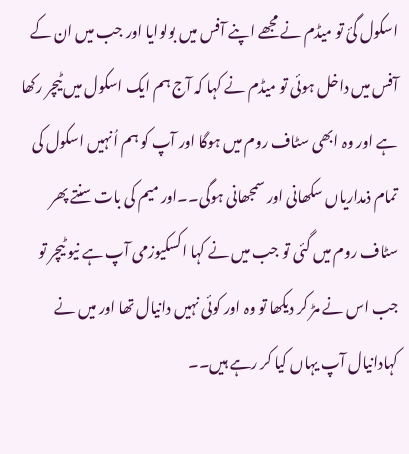اسکول گئ تو میڈم نے مجھے اپنے آفس میں بولوایا اور جب میں ان کے آفس میں داخل ہوئی تو میڈم نے کہا کہ آج ہم ایک اسکول میں ٹیچر رکھا ہے اور وہ ابھی سٹاف روم میں ہوگا اور آپ کو ہم اُنہیں اسکول کی تمام ذمداریاں سکھانی اور سمجھانی ہوگی۔۔اور میم کی بات سنتے پھر سٹاف روم میں گئی تو جب میں نے کہا اکسکیوزمی آپ ہے نیو ٹیچر تو جب اس نے مڑ کر دیکھا تو وہ اور کوئی نہیں دانیال تھا اور میں نے
کہادانیال آپ یہاں کیا کر رہے ہیں۔۔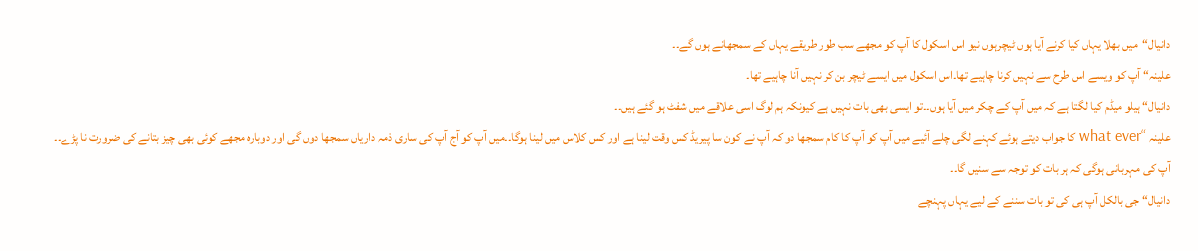دانیال“میں بھلا یہاں کیا کرنے آیا ہوں ٹیچرہوں نیو اس اسکول کا آپ کو مجھے سب طور طریقے یہاں کے سمجھانے ہوں گے۔۔
علینہ“ آپ کو ویسے اس طرح سے نہیں کرنا چاہیے تھا۔اس اسکول میں ایسے ٹیچر بن کر نہیں آنا چاہیے تھا۔
دانیال“ ہیلو میڈم کیا لگتا ہے کہ میں آپ کے چکر میں آیا ہوں۔۔تو ایسی بھی بات نہیں ہے کیونکہ ہم لوگ اسی علاقے میں شفٹ ہو گئے ہیں۔۔
علینہ “what ever کا جواب دیتے ہوئے کہنے لگی چلے آئیے میں آپ کو آپ کا کام سمجھا دو کہ آپ نے کون سا پیریڈ کس وقت لینا ہے اور کس کلاس میں لینا ہوگا۔۔میں آپ کو آج آپ کی ساری ذمہ داریاں سمجھا دوں گی اور دوبارہ مجھے کوئی بھی چیز بتانے کی ضرورت نا پڑے۔۔
آپ کی مہربانی ہوگی کہ ہر بات کو توجہ سے سنیں گا۔۔
دانیال“ جی بالکل آپ ہی کی تو بات سننے کے لیے یہاں پہنچے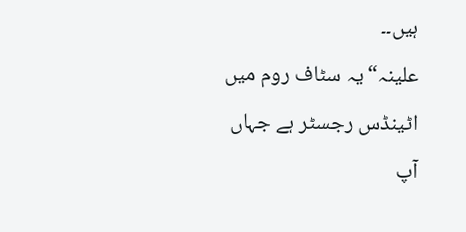ہیں۔۔
علینہ“یہ سٹاف روم میں اٹینڈس رجسٹر ہے جہاں آپ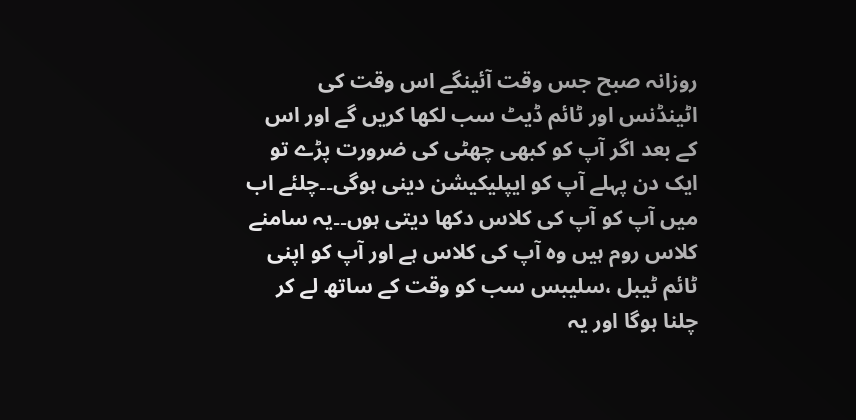روزانہ صبح جس وقت آئینگے اس وقت کی اٹینڈنس اور ٹائم ڈیٹ سب لکھا کریں گے اور اس کے بعد اگر آپ کو کبھی چھٹی کی ضرورت پڑے تو ایک دن پہلے آپ کو ایپلیکیشن دینی ہوگی۔۔چلئے اب میں آپ کو آپ کی کلاس دکھا دیتی ہوں۔۔یہ سامنے کلاس روم ہیں وہ آپ کی کلاس ہے اور آپ کو اپنی ٹائم ٹیبل ،سلیبس سب کو وقت کے ساتھ لے کر چلنا ہوگا اور یہ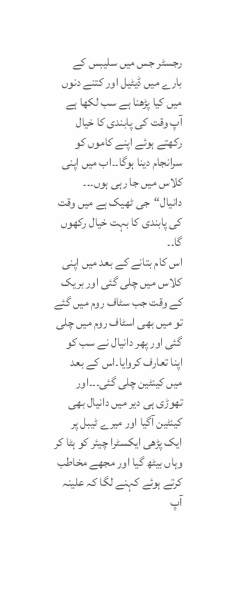رجسٹر جس میں سلیبس کے بارے میں ڈیٹیل اور کتنے دنوں میں کیا پڑھنا ہے سب لکھا ہے آپ وقت کی پابندی کا خیال رکھتے ہوئے اپنے کاموں کو سرانجام دینا ہوگا۔۔اب میں اپنی کلاس میں جا رہی ہوں۔۔۔
دانیال“جی ٹھیک ہے میں وقت کی پابندی کا بہت خیال رکھوں گا۔۔
اس کام بتانے کے بعد میں اپنی کلاس میں چلی گئی اور بریک کے وقت جب سٹاف روم میں گئے تو میں بھی اسٹاف روم میں چلی گئی اور پھر دانیال نے سب کو اپنا تعارف کروایا۔اس کے بعد میں کینٹین چلی گئی۔۔۔اور تھوڑی ہی دیر میں دانیال بھی کینٹین آگیا اور میرے ٹیبل پر ایک پڑھی ایکسٹرا چیئر کو ہٹا کر وہاں بیٹھ گیا اور مجھے مخاطب کرتے ہوئے کہنے لگا کہ علینہ آپ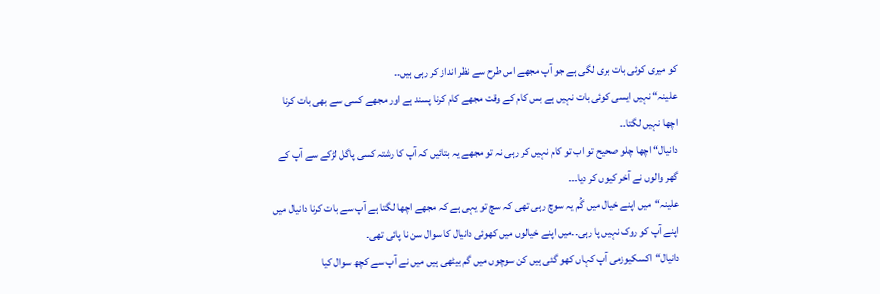کو میری کوئی بات بری لگی ہے جو آپ مجھے اس طرح سے نظر انداز کر رہی ہیں۔۔
علینہ“ نہیں ایسی کوئی بات نہیں ہے بس کام کے وقت مجھے کام کرنا پسند ہے اور مجھے کسی سے بھی بات کرنا اچھا نہیں لگتا۔۔
دانیال“ اچھا چلو صحیح تو اب تو کام نہیں کر رہی نہ تو مجھے یہ بتائیں کہ آپ کا رشتہ کسی پاگل لڑکے سے آپ کے گھر والوں نے آخر کیوں کر دیا۔۔۔
علینہ“میں اپنے خیال میں گُم یہ سوچ رہی تھی کہ سچ تو یہی ہے کہ مجھے اچھا لگتا ہے آپ سے بات کرنا دانیال میں اپنے آپ کو روک نہیں پا رہی۔۔میں اپنے خیالوں میں کھوئی دانیال کا سوال سن نا پائی تھی۔
دانیال“اکسکیوزمی آپ کہاں کھو گئی ہیں کن سوچوں میں گم بیٹھی ہیں میں نے آپ سے کچھ سوال کیا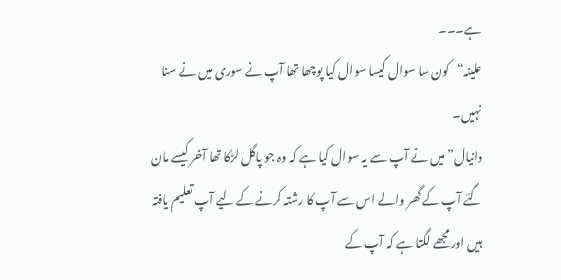ہے۔۔۔
علینہ“کون سا سوال کیسا سوال کیا پوچھا تھا آپ نے سوری میں نے سنا نہیں۔
دانیال”میں نے آپ سے یہ سوال کیا ہے کہ وہ جو پاگل لڑکا تھا آخر کیسے مان گئے آپ کے گھر والے اس سے آپ کا رشتہ کرنے کے لیے آپ تعلیم یافتہ ہیں اور مجھے لگتا ہے کہ آپ کے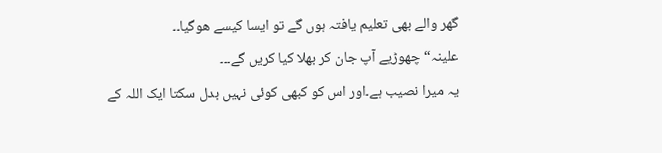گھر والے بھی تعلیم یافتہ ہوں گے تو ایسا کیسے ھوگیا۔۔
علینہ“ چھوڑیے آپ جان کر بھلا کیا کریں گے۔۔۔
یہ میرا نصیب ہے۔اور اس کو کبھی کوئی نہیں بدل سکتا ایک اللہ کے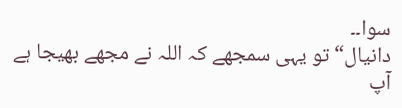سوا۔۔
دانیال“ تو یہی سمجھے کہ اللہ نے مجھے بھیجا ہے آپ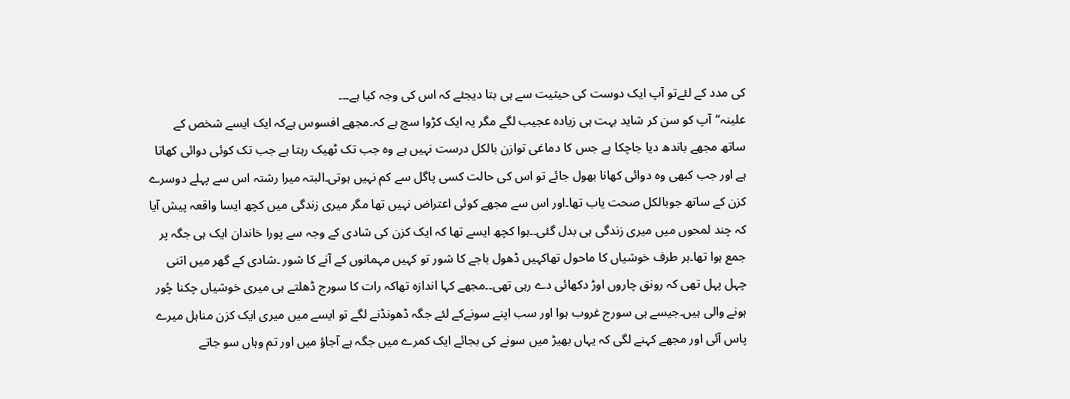کی مدد کے لئےتو آپ ایک دوست کی حیثیت سے ہی بتا دیجئے کہ اس کی وجہ کیا ہے۔۔۔
علینہ“آپ کو سن کر شاید بہت ہی زیادہ عجیب لگے مگر یہ ایک کڑوا سچ ہے کہ۔مجھے افسوس ہےکہ ایک ایسے شخص کے ساتھ مجھے باندھ دیا جاچکا ہے جس کا دماغی توازن بالکل درست نہیں ہے وہ جب تک ٹھیک رہتا ہے جب تک کوئی دوائی کھاتا ہے اور جب کبھی وہ دوائی کھانا بھول جائے تو اس کی حالت کسی پاگل سے کم نہیں ہوتی۔البتہ میرا رشتہ اس سے پہلے دوسرے کزن کے ساتھ جوبالکل صحت یاب تھا۔اور اس سے مجھے کوئی اعتراض نہیں تھا مگر میری زندگی میں کچھ ایسا واقعہ پیش آیا کہ چند لمحوں میں میری زندگی ہی بدل گئی۔۔ہوا کچھ ایسے تھا کہ ایک کزن کی شادی کے وجہ سے پورا خاندان ایک ہی جگہ پر جمع ہوا تھا۔ہر طرف خوشیاں کا ماحول تھاکہیں ڈھول باجے کا شور تو کہیں مہمانوں کے آنے کا شور ۔شادی کے گھر میں اتنی چہل پہل تھی کہ رونق چاروں اوڑ دکھائی دے رہی تھی۔۔مجھے کہا اندازہ تھاکہ رات کا سورج ڈھلتے ہی میری خوشیاں چکنا چُور ہونے والی ہیں۔جیسے ہی سورج غروب ہوا اور سب اپنے سونےکے لئے جگہ ڈھونڈنے لگے تو ایسے میں میری ایک کزن مناہل میرے پاس آئی اور مجھے کہنے لگی کہ یہاں بھیڑ میں سونے کی بجائے ایک کمرے میں جگہ ہے آجاؤ میں اور تم وہاں سو جاتے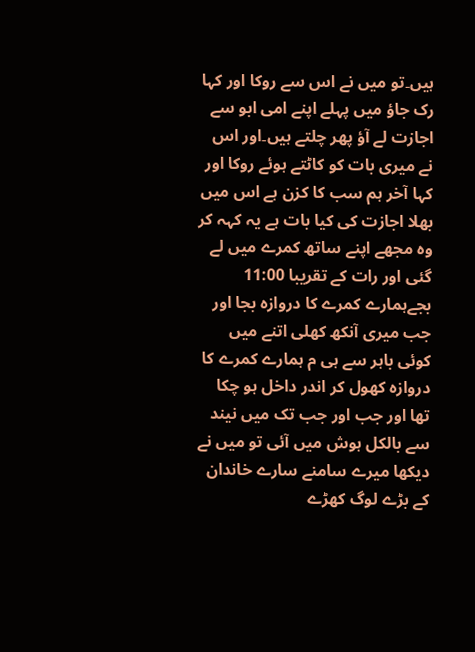ہیں۔تو میں نے اس سے روکا اور کہا رک جاؤ میں پہلے اپنے امی ابو سے اجازت لے آؤ پھر چلتے ہیں۔اور اس نے میری بات کو کاٹتے ہوئے روکا اور کہا آخر ہم سب کا کزن ہے اس میں بھلا اجازت کی کیا بات ہے یہ کہہ کر وہ مجھے اپنے ساتھ کمرے میں لے گئی اور رات کے تقریبا 11:00 بجےہمارے کمرے کا دروازہ بجا اور جب میری آنکھ کھلی اتنے میں کوئی باہر سے ہی م ہمارے کمرے کا دروازہ کھول کر اندر داخل ہو چکا تھا اور جب اور جب تک میں نیند سے بالکل ہوش میں آئی تو میں نے دیکھا میرے سامنے سارے خاندان کے بڑے لوگ کھڑے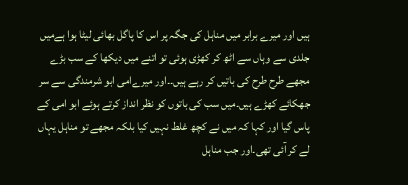ہیں اور میرے برابر میں مناہل کی جگہ پر اس کا پاگل بھائی لیٹا ہوا ہےمیں جلدی سے وہاں سے اٹھ کر کھڑی ہوئی تو اتنے میں دیکھا کے سب بڑے مجھے طرح طرح کی باتیں کر رہے ہیں۔۔اور میرےامی ابو شرمندگی سے سر جھکائے کھڑے ہیں۔میں سب کی باتوں کو نظر انداز کرتے ہوئے ابو امی کے پاس گیا اور کہا کہ میں نے کچھ غلط نہیں کیا بلکہ مجھے تو مناہل یہاں لے کر آئی تھی۔اور جب مناہل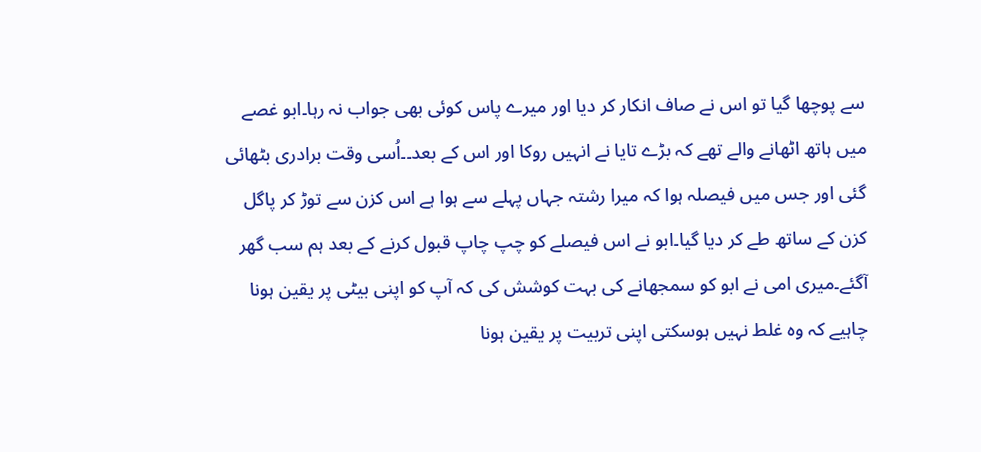سے پوچھا گیا تو اس نے صاف انکار کر دیا اور میرے پاس کوئی بھی جواب نہ رہا۔ابو غصے میں ہاتھ اٹھانے والے تھے کہ بڑے تایا نے انہیں روکا اور اس کے بعد۔۔اُسی وقت برادری بٹھائی گئی اور جس میں فیصلہ ہوا کہ میرا رشتہ جہاں پہلے سے ہوا ہے اس کزن سے توڑ کر پاگل کزن کے ساتھ طے کر دیا گیا۔ابو نے اس فیصلے کو چپ چاپ قبول کرنے کے بعد ہم سب گھر آگئے۔میری امی نے ابو کو سمجھانے کی بہت کوشش کی کہ آپ کو اپنی بیٹی پر یقین ہونا چاہیے کہ وہ غلط نہیں ہوسکتی اپنی تربیت پر یقین ہونا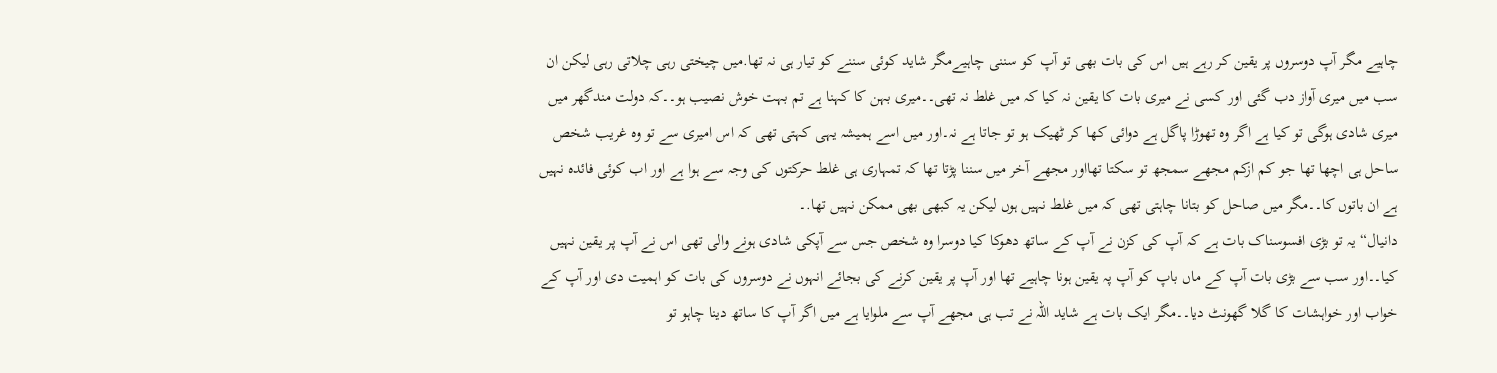چاہیے مگر آپ دوسروں پر یقین کر رہے ہیں اس کی بات بھی تو آپ کو سننی چاہیےمگر شاید کوئی سننے کو تیار ہی نہ تھا.میں چیختی رہی چلاتی رہی لیکن ان سب میں میری آواز دب گئی اور کسی نے میری بات کا یقین نہ کیا کہ میں غلط نہ تھی۔۔میری بہن کا کہنا ہے تم بہت خوش نصیب ہو۔۔کہ دولت مندگھر میں میری شادی ہوگی تو کیا ہے اگر وہ تھوڑا پاگل ہے دوائی کھا کر ٹھیک ہو تو جاتا ہے نہ۔اور میں اسے ہمیشہ یہی کہتی تھی کہ اس امیری سے تو وہ غریب شخص ساحل ہی اچھا تھا جو کم ازکم مجھے سمجھ تو سکتا تھااور مجھے آخر میں سننا پڑتا تھا کہ تمہاری ہی غلط حرکتوں کی وجہ سے ہوا ہے اور اب کوئی فائدہ نہیں ہے ان باتوں کا۔۔مگر میں صاحل کو بتانا چاہتی تھی کہ میں غلط نہیں ہوں لیکن یہ کبھی بھی ممکن نہیں تھا.۔
دانیال“یہ تو بڑی افسوسناک بات ہے کہ آپ کی کزن نے آپ کے ساتھ دھوکا کیا دوسرا وہ شخص جس سے آپکی شادی ہونے والی تھی اس نے آپ پر یقین نہیں کیا۔۔اور سب سے بڑی بات آپ کے ماں باپ کو آپ پہ یقین ہونا چاہیے تھا اور آپ پر یقین کرنے کی بجائے انہوں نے دوسروں کی بات کو اہمیت دی اور آپ کے خواب اور خواہشات کا گلا گھونٹ دیا۔۔مگر ایک بات ہے شاید اللہ نے تب ہی مجھے آپ سے ملوایا ہے میں اگر آپ کا ساتھ دینا چاہو تو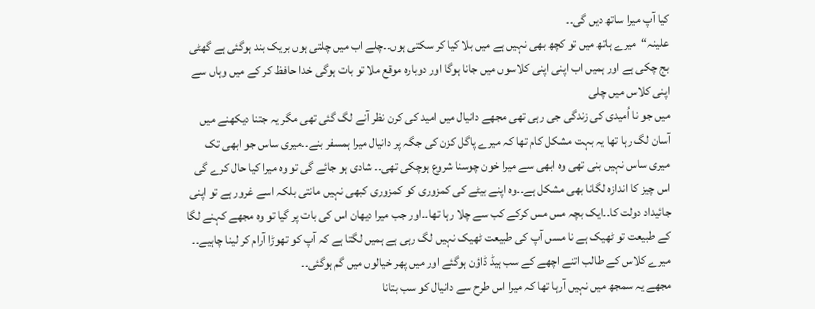کیا آپ میرا ساتھ دیں گی۔۔
علینہ“میرے ہاتھ میں تو کچھ بھی نہیں ہے میں بلا کیا کر سکتی ہوں۔۔چلے اب میں چلتی ہوں بریک بند ہوگئی ہے گھٹی بج چکی ہے اور ہمیں اب اپنی اپنی کلاسوں میں جانا ہوگا اور دوبارہ موقع ملا تو بات ہوگی خدا حافظ کر کے میں وہاں سے اپنی کلاس میں چلی
میں جو نا اُمیدی کی زندگی جی رہی تھی مجھے دانیال میں امید کی کرن نظر آنے لگ گئی تھی مگر یہ جتنا دیکھنے میں آسان لگ رہا تھا یہ بہت مشکل کام تھا کہ میرے پاگل کزن کی جگہ پر دانیال میرا ہمسفر بنے۔۔میری ساس جو ابھی تک میری ساس نہیں بنی تھی وہ ابھی سے میرا خون چوسنا شروع ہوچکی تھی۔۔ شادی ہو جائے گی تو وہ میرا کیا حال کرے گی اس چیز کا اندازہ لگانا بھی مشکل ہے۔۔وہ اپنے بیٹے کی کمزوری کو کمزوری کبھی نہیں مانتی بلکہ اسے غرور ہے تو اپنی جائیداد دولت کا۔۔ایک بچہ مس مس کرکے کب سے چلا رہا تھا۔۔اور جب میرا دیھان اس کی بات پر گیا تو وہ مجھے کہنے لگا کے طبیعت تو ٹھیک ہے نا مسں آپ کی طبیعت ٹھیک نہیں لگ رہی ہے ہمیں لگتا ہے کہ آپ کو تھوڑا آرام کر لینا چاہیے۔۔
میرے کلاس کے طالب اتنے اچھے کے سب ہیڈ ڈاؤن ہوگئے اور میں پھر خیالوں میں گم ہوگئی۔۔
مجھے یہ سمجھ میں نہیں آرہا تھا کہ میرا اس طرح سے دانیال کو سب بتانا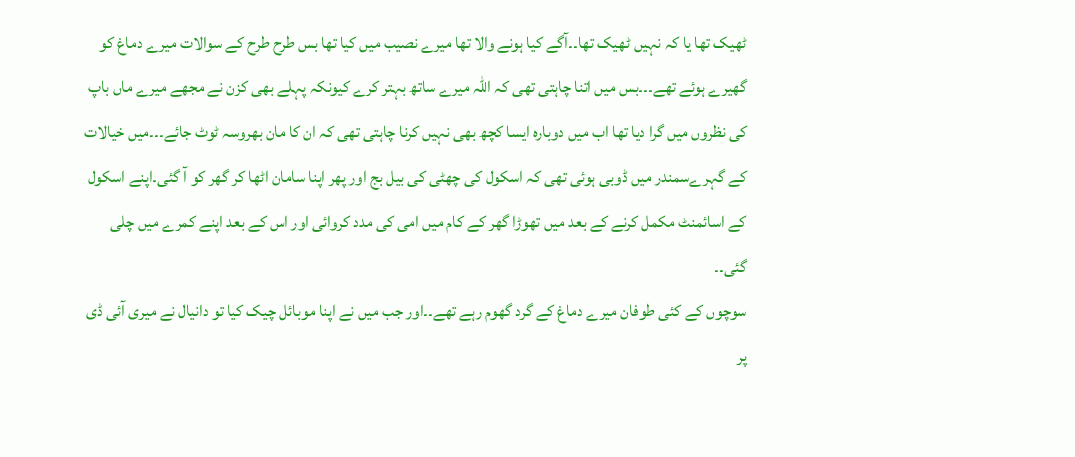ٹھیک تھا یا کہ نہیں ٹھیک تھا۔۔آگے کیا ہونے والا تھا میرے نصیب میں کیا تھا بس طرح طرح کے سوالات میرے دماغ کو گھیرے ہوئے تھے۔۔۔بس میں اتنا چاہتی تھی کہ اللہ میرے ساتھ بہتر کرے کیونکہ پہلے بھی کزن نے مجھے میرے ماں باپ کی نظروں میں گرا دیا تھا اب میں دوبارہ ایسا کچھ بھی نہیں کرنا چاہتی تھی کہ ان کا مان بھروسہ ٹوٹ جائے۔۔۔میں خیالات کے گہرےسمندر میں ڈوبی ہوئی تھی کہ اسکول کی چھٹی کی بیل بج اور پھر اپنا سامان اٹھا کر گھر کو آ گئی۔اپنے اسکول کے اسائمنٹ مکمل کرنے کے بعد میں تھوڑا گھر کے کام میں امی کی مدد کروائی اور اس کے بعد اپنے کمرے میں چلی گئی۔۔
سوچوں کے کئی طوفان میرے دماغ کے گرد گھوم رہے تھے۔۔اور جب میں نے اپنا موبائل چیک کیا تو دانیال نے میری آئی ڈی پر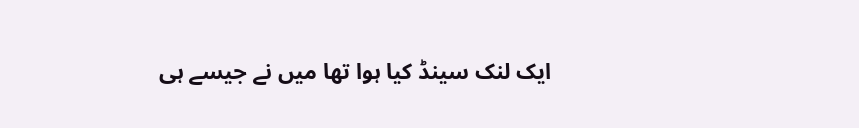ایک لنک سینڈ کیا ہوا تھا میں نے جیسے ہی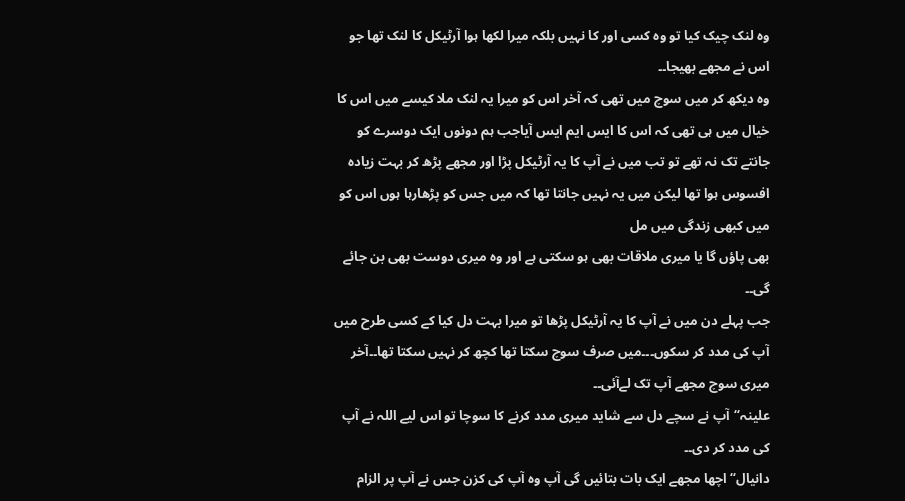وہ لنک چیک کیا تو وہ کسی اور کا نہیں بلکہ میرا لکھا ہوا آرٹیکل کا لنک تھا جو اس نے مجھے بھیجا۔۔
وہ دیکھ کر میں سوچ میں تھی کہ آخر اس کو میرا یہ لنک ملا کیسے میں اس کا خیال میں ہی تھی کہ اس کا ایس ایم ایس آیاجب ہم دونوں ایک دوسرے کو جانتے تک نہ تھے تو تب میں نے آپ کا یہ آرٹیکل پڑا اور مجھے پڑھ کر بہت زیادہ افسوس ہوا تھا لیکن میں یہ نہیں جانتا تھا کہ میں جس کو پڑھارہا ہوں اس کو میں کبھی زندگی میں مل
بھی پاؤں گا یا میری ملاقات بھی ہو سکتی ہے اور وہ میری دوست بھی بن جائے گی۔۔
جب پہلے دن میں نے آپ کا یہ آرٹیکل پڑھا تو میرا بہت دل کیا کے کسی طرح میں آپ کی مدد کر سکوں۔۔۔میں صرف سوچ سکتا تھا کچھ کر نہیں سکتا تھا۔۔آخر میری سوچ مجھے آپ تک لےآئی۔۔
علینہ“آپ نے سچے دل سے شاید میری مدد کرنے کا سوچا تو اس لیے اللہ نے آپ کی مدد کر دی۔۔
دانیال“ اچھا مجھے ایک بات بتائیں گی آپ وہ آپ کی کزن جس نے آپ پر الزام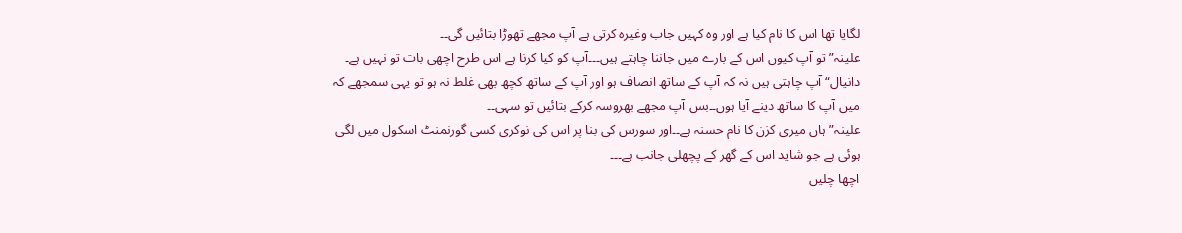لگایا تھا اس کا نام کیا ہے اور وہ کہیں جاب وغیرہ کرتی ہے آپ مجھے تھوڑا بتائیں گی۔۔
علینہ” تو آپ کیوں اس کے بارے میں جاننا چاہتے ہیں۔۔۔آپ کو کیا کرنا ہے اس طرح اچھی بات تو نہیں ہے۔
دانیال“ آپ چاہتی ہیں نہ کہ آپ کے ساتھ انصاف ہو اور آپ کے ساتھ کچھ بھی غلط نہ ہو تو یہی سمجھے کہ میں آپ کا ساتھ دینے آیا ہوں۔۔بس آپ مجھے بھروسہ کرکے بتائیں تو سہی۔۔
علینہ”ہاں میری کزن کا نام حسنہ ہے۔۔اور سورس کی بنا پر اس کی نوکری کسی گورنمنٹ اسکول میں لگی ہوئی ہے جو شاید اس کے گھر کے پچھلی جانب ہے۔۔۔
اچھا چلیں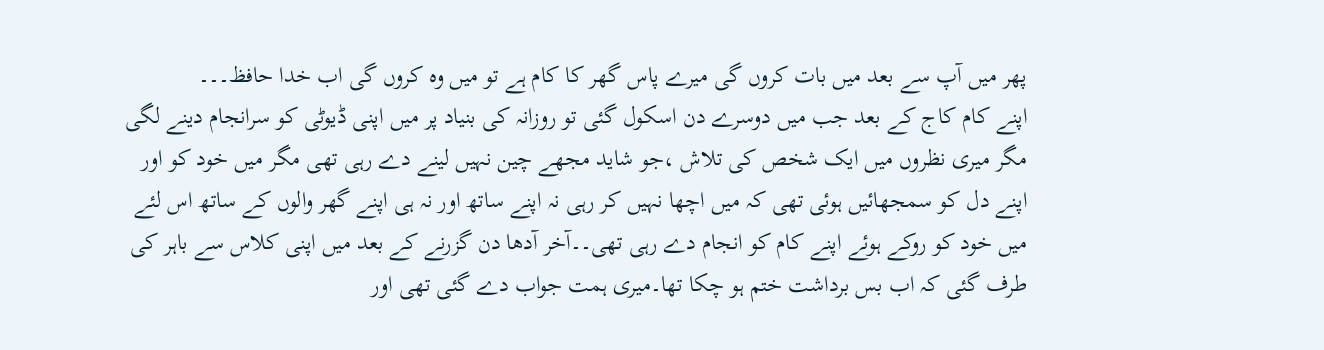پھر میں آپ سے بعد میں بات کروں گی میرے پاس گھر کا کام ہے تو میں وہ کروں گی اب خدا حافظ۔۔۔
اپنے کام کاج کے بعد جب میں دوسرے دن اسکول گئی تو روزانہ کی بنیاد پر میں اپنی ڈیوٹی کو سرانجام دینے لگی مگر میری نظروں میں ایک شخص کی تلاش ،جو شاید مجھے چین نہیں لینے دے رہی تھی مگر میں خود کو اور اپنے دل کو سمجھائیں ہوئی تھی کہ میں اچھا نہیں کر رہی نہ اپنے ساتھ اور نہ ہی اپنے گھر والوں کے ساتھ اس لئے میں خود کو روکے ہوئے اپنے کام کو انجام دے رہی تھی۔۔آخر آدھا دن گزرنے کے بعد میں اپنی کلاس سے باہر کی طرف گئی کہ اب بس برداشت ختم ہو چکا تھا۔میری ہمت جواب دے گئی تھی اور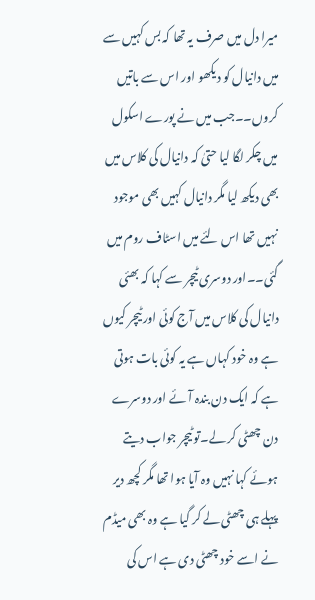میرا دل میں صرف یہ تھا کہ بس کہیں سے میں دانیال کو دیکھو اور اس سے باتیں کروں۔۔جب میں نے پورے اسکول میں چکر لگا لیا حتیٰ کہ دانیال کی کلاس میں بھی دیکھ لیا مگر دانیال کہیں بھی موجود نہیں تھا اس لئے میں اسٹاف روم میں گئی۔۔اور دوسری ٹیچر سے کہا کہ بھئی دانیال کی کلاس میں آج کوئی اور ٹیچر کیوں ہے وہ خود کہاں ہے یہ کوئی بات ہوتی ہے کہ ایک دن بندہ آئے اور دوسرے دن چھٹی کر لے۔تو ٹیچر جواب دیتے ہوئے کہا نہیں وہ آیا ہوا تھا مگر کچھ دیر پہلے ہی چھٹی لے کر گیا ہے وہ بھی میڈم نے اسے خود چھٹی دی ہے اس کی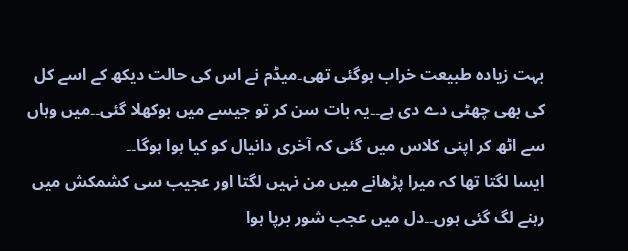بہت زیادہ طبیعت خراب ہوگئی تھی۔میڈم نے اس کی حالت دیکھ کے اسے کل کی بھی چھٹی دے دی ہے۔۔یہ بات سن کر تو جیسے میں بوکھلا گئی۔۔میں وہاں سے اٹھ کر اپنی کلاس میں گئی کہ آخری دانیال کو کیا ہوا ہوگا۔۔
ایسا لگتا تھا کہ میرا پڑھانے میں من نہیں لگتا اور عجیب سی کشمکش میں رہنے لگ گئی ہوں۔۔دل میں عجب شور برپا ہوا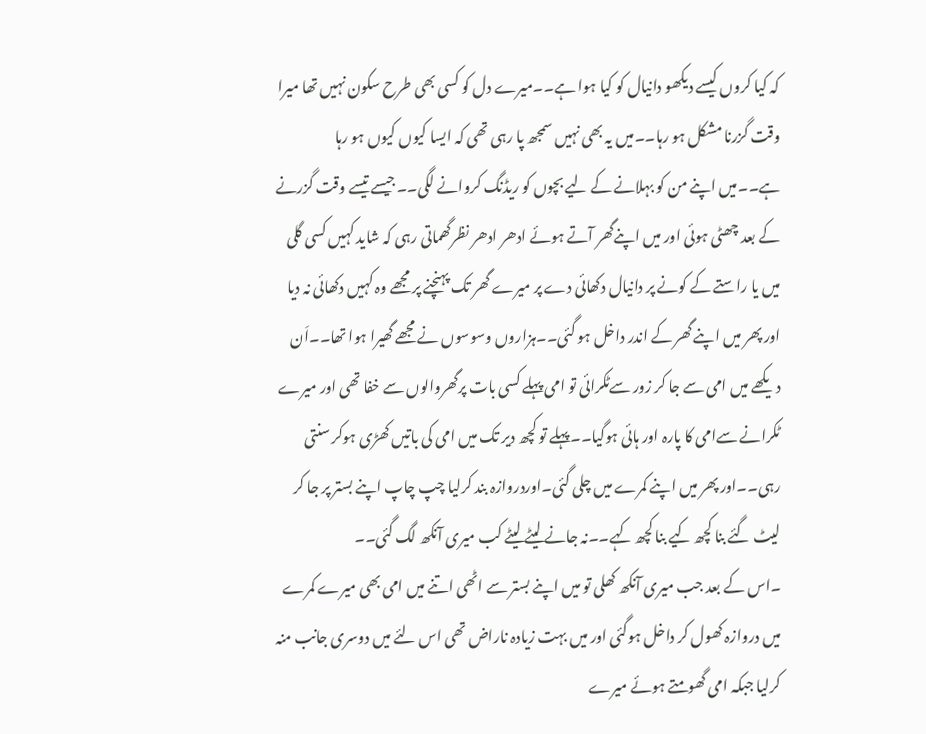کہ کیا کروں کیسے دیکھو دانیال کو کیا ہوا ہے۔۔میرے دل کو کسی بھی طرح سکون نہیں تھا میرا وقت گزرنا مشکل ہو رہا۔۔میں یہ بھی نہیں سمجھ پا رہی تھی کہ ایسا کیوں کیوں ہو رہا ہے۔۔میں اپنے من کو بہلانے کے لیے بچوں کو ریڈنگ کروانے لگی۔۔جیسے تیسے وقت گزرنے کے بعد چھٹی ہوئی اور میں اپنےگھر آتے ہوئے ادھر ادھر نظرگھماتی رہی کہ شاید کہیں کسی گلی میں یا راستے کے کونے پر دانیال دکھائی دے پر میرے گھر تک پہنچنے پر مجھے وہ کہیں دکھائی نہ دیا اور پھر میں اپنے گھر کے اندر داخل ہو گئی۔۔ہزاروں وسوسوں نے مجھے گھیرا ہوا تھا۔۔اَن دیکھے میں امی سے جا کر زور سےٹکرائی تو امی پہلے کسی بات پرگھروالوں سے خفا تھی اور میرے ٹکرانے سےامی کا پارہ اور ہائی ہوگیا۔۔پہلے تو کچھ دیر تک میں امی کی باتیں کھڑی ہوکر سنتی رہی۔۔اور پھر میں اپنے کمرے میں چلی گئی۔اوردروازہ بند کرلیا چپ چاپ اپنے بستر پر جا کر لیٹ گئے بنا کچھ کیے بنا کچھ کہے۔۔نہ جانے لیٹے لیٹے کب میری آنکھ لگ گئی۔۔
۔اس کے بعد جب میری آنکھ کھلی تو میں اپنے بستر سے اٹھی اتنے میں امی بھی میرے کمرے میں دروازہ کھول کر داخل ہوگئی اور میں بہت زیادہ ناراض تھی اس لئے میں دوسری جانب منہ کرلیا جبکہ امی گھومتے ہوئے میرے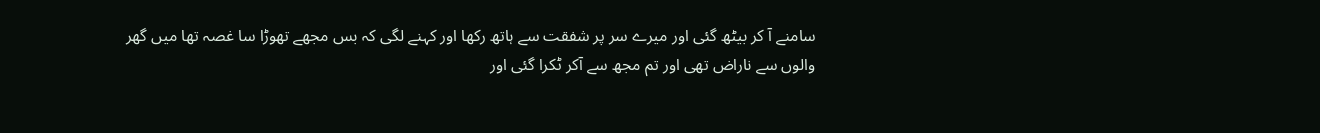سامنے آ کر بیٹھ گئی اور میرے سر پر شفقت سے ہاتھ رکھا اور کہنے لگی کہ بس مجھے تھوڑا سا غصہ تھا میں گھر والوں سے ناراض تھی اور تم مجھ سے آکر ٹکرا گئی اور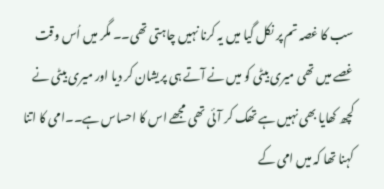سب کا غصہ تم پر نکل گیا میں یہ کرنا نہیں چاہتی تھی۔۔ مگر میں اُس وقت غصے میں تھی میری بیٹی کو میں نے آتے ہی پریشان کر دیا اور میری بیٹی نے کچھ کھایا بھی نہیں ہے تھک کر آئی تھی مجھے اس کا احساس ہے۔۔امی کا اتنا کہنا تھا کہ میں امی کے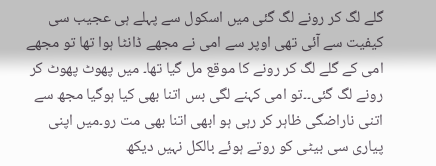گلے لگ کر رونے لگ گئی میں اسکول سے پہلے ہی عجیب سی کیفیت سے آئی تھی اوپر سے امی نے مجھے ڈانٹا ہوا تھا تو مجھے امی کے گلے لگ کر رونے کا موقع مل گیا تھا۔ میں پھوٹ پھوٹ کر رونے لگ گئی۔۔تو امی کہنے لگی بس اتنا بھی کیا ہوگیا مجھ سے اتنی ناراضگی ظاہر کر رہی ہو ابھی اتنا بھی مت رو۔میں اپنی پیاری سی بیٹی کو روتے ہوئے بالکل نہیں دیکھ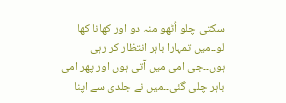سکتی چلو اُٹھو منہ دو اور کھانا کھا لو۔۔میں تمہارا باہر انتظار کر رہی ہوں۔۔جی امی میں آتی ہوں اور پھر امی باہر چلی گئی۔۔میں نے جلدی سے اپنا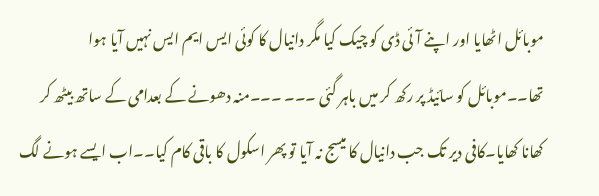موبائل اٹھایا اور اپنے آئی ڈی کو چیک کیا مگر دانیال کا کوئی ایس ایم ایس نہیں آیا ہوا تھا۔۔موبائل کو سائیڈ پر رکھ کر میں باہر گئی ۔۔۔ ۔۔۔منہ دھونے کے بعدامی کے ساتھ بیٹھ کر کھانا کھایا۔کافی دیر تک جب دانیال کا میسج نہ آیا تو پھر اسکول کا باقی کام کیا۔۔اب ایسے ہونے لگ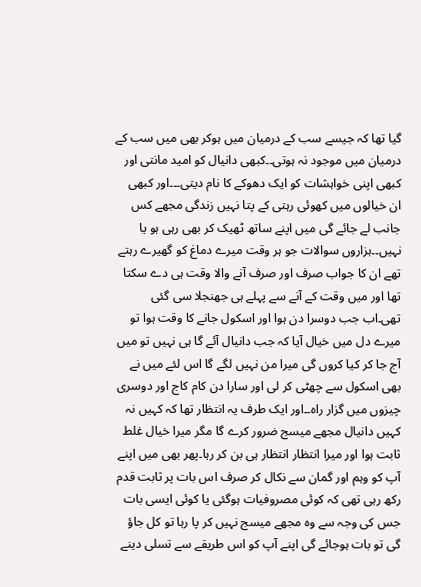گیا تھا کہ جیسے سب کے درمیان میں ہوکر بھی میں سب کے درمیان میں موجود نہ ہوتی۔۔کبھی دانیال کو امید مانتی اور کبھی اپنی خواہشات کو ایک دھوکے کا نام دیتی۔۔۔اور کبھی ان خیالوں میں کھوئی رہتی کے پتا نہیں زندگی مجھے کس جانب لے جائے گی میں اپنے ساتھ ٹھیک کر بھی رہی ہو یا نہیں۔۔ہزاروں سوالات جو ہر وقت میرے دماغ کو گھیرے رہتے تھے ان کا جواب صرف اور صرف آنے والا وقت ہی دے سکتا تھا اور میں وقت کے آنے سے پہلے ہی جھنجلا سی گئی تھی۔اب جب دوسرا دن ہوا اور اسکول جانے کا وقت ہوا تو میرے دل میں خیال آیا کہ جب دانیال آئے گا ہی نہیں تو میں آج جا کر کیا کروں گی میرا من نہیں لگے گا اس لئے میں نے بھی اسکول سے چھٹی کر لی اور سارا دن کام کاج اور دوسری چیزوں میں گزار راہ۔۔اور ایک طرف یہ انتظار تھا کہ کہیں نہ کہیں دانیال مجھے میسج ضرور کرے گا مگر میرا خیال غلط ثابت ہوا اور میرا انتظار انتظار ہی بن کر رہا۔پھر بھی میں اپنے آپ کو وہم اور گمان سے نکال کر صرف اس بات پر ثابت قدم رکھ رہی تھی کہ کوئی مصروفیات ہوگئی یا کوئی ایسی بات جس کی وجہ سے وہ مجھے میسج نہیں کر پا رہا تو کل جاؤ گی تو بات ہوجائے گی اپنے آپ کو اس طریقے سے تسلی دینے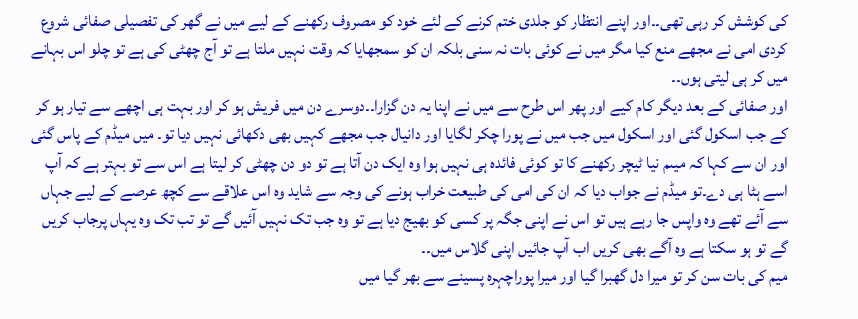کی کوشش کر رہی تھی۔۔اور اپنے انتظار کو جلدی ختم کرنے کے لئے خود کو مصروف رکھنے کے لیے میں نے گھر کی تفصیلی صفائی شروع کردی امی نے مجھے منع کیا مگر میں نے کوئی بات نہ سنی بلکہ ان کو سمجھایا کہ وقت نہیں ملتا ہے تو آج چھٹی کی ہے تو چلو اس بہانے میں کر ہی لیتی ہوں۔۔
اور صفائی کے بعد دیگر کام کیے اور پھر اس طرح سے میں نے اپنا یہ دن گزارا۔۔دوسرے دن میں فریش ہو کر اور بہت ہی اچھے سے تیار ہو کر کے جب اسکول گئی اور اسکول میں جب میں نے پورا چکر لگایا اور دانیال جب مجھے کہیں بھی دکھائی نہیں دیا تو۔ میں میڈم کے پاس گئی اور ان سے کہا کہ میںم نیا ٹیچر رکھنے کا تو کوئی فائدہ ہی نہیں ہوا وہ ایک دن آتا ہے تو دو دن چھٹی کر لیتا ہے اس سے تو بہتر ہے کہ آپ اسے ہٹا ہی دے۔تو میڈم نے جواب دیا کہ ان کی امی کی طبیعت خراب ہونے کی وجہ سے شاید وہ اس علاقے سے کچھ عرصے کے لیے جہاں سے آئے تھے وہ واپس جا رہے ہیں تو اس نے اپنی جگہ پر کسی کو بھیج دیا ہے تو وہ جب تک نہیں آئیں گے تو تب تک وہ یہاں پرجاب کریں گے تو ہو سکتا ہے وہ آگے بھی کریں اب آپ جائیں اپنی گلاس میں۔۔
میم کی بات سن کر تو میرا دل گھبرا گیا اور میرا پوراچہرہ پسینے سے بھر گیا میں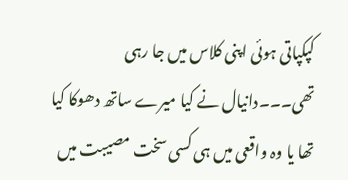کپکپاتی ہوئی اپنی کلاس میں جا رہی تھی۔۔۔دانیال نے کیا میرے ساتھ دھوکا کیا تھا یا وہ واقعی میں ہی کسی سخت مصیبت میں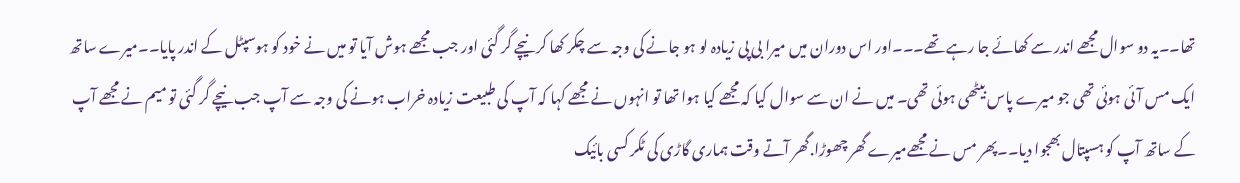تھا۔۔یہ دو سوال مجھے اندر سے کھائے جا رہے تھے۔۔۔اور اس دوران میں میرا بی پی زیادہ لو ہو جانے کی وجہ سے چکر کھا کر نیچے گر گئی اور جب مجھے ہوش آیا تو میں نے خود کو ہوسپٹل کے اندر پایا۔۔میرے ساتھ ایک مس آئی ہوئی تھی جو میرے پاس بیٹھی ہوئی تھی۔ میں نے ان سے سوال کیا کہ مجھے کیا ہوا تھا تو انہوں نے مجھے کہا کہ آپ کی طبیعت زیادہ خراب ہونے کی وجہ سے آپ جب نیچے گر گئی تو میم نے مجھے آپ کے ساتھ آپ کو ہسپتال بھجوا دیا۔۔پھر مس نے مجھےمیرے گھر چھوڑا.گھر آتے وقت ہماری گاڑی کی ٹکر کسی بائیک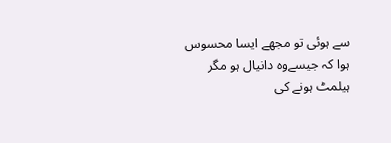سے ہوئی تو مجھے ایسا محسوس ہوا کہ جیسےوہ دانیال ہو مگر ہیلمٹ ہونے کی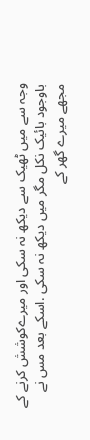وجہ سے میں ٹھیک سے دیکھ نہ سکی اور میرےکوشش کرنے کے باوجود بائیک نکل مگر میں دیکھ نہ سکی .اسکے بعد مس نے مجھے میرے گھر کے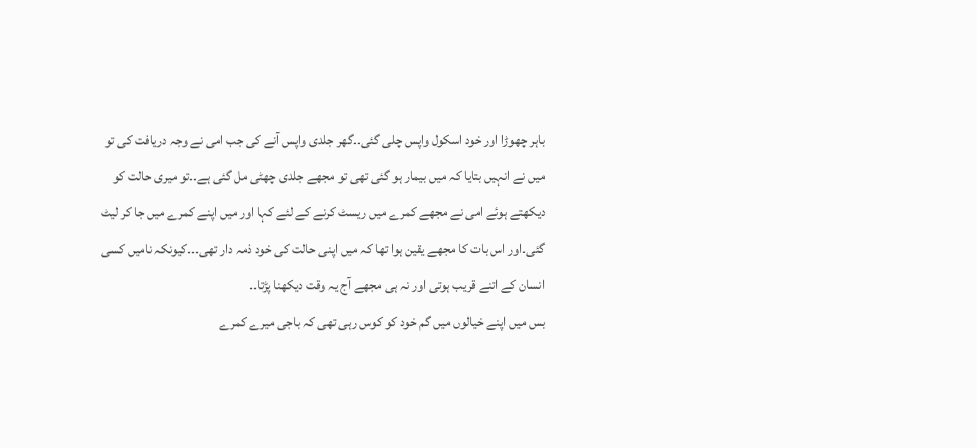باہر چھوڑا اور خود اسکول واپس چلی گئی۔۔گھر جلدی واپس آنے کی جب امی نے وجہ دریافت کی تو میں نے انہیں بتایا کہ میں بیمار ہو گئی تھی تو مجھے جلدی چھٹی مل گئی ہے۔۔تو میری حالت کو دیکھتے ہوئے امی نے مجھے کمرے میں ریسٹ کرنے کے لئے کہا اور میں اپنے کمرے میں جا کر لیٹ گئی۔اور اس بات کا مجھے یقین ہوا تھا کہ میں اپنی حالت کی خود ذمہ دار تھی۔۔۔کیونکہ نامیں کسی انسان کے اتنے قریب ہوتی اور نہ ہی مجھے آج یہ وقت دیکھنا پڑتا۔۔
بس میں اپنے خیالوں میں گم خود کو کوس رہی تھی کہ باجی میرے کمرے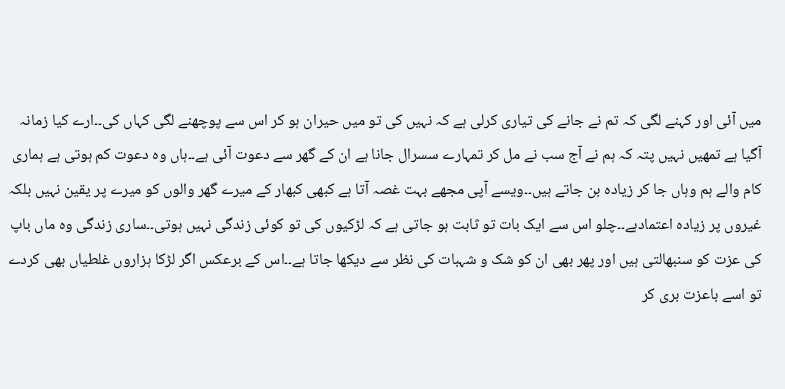میں آئی اور کہنے لگی کہ تم نے جانے کی تیاری کرلی ہے کہ نہیں کی تو میں حیران ہو کر اس سے پوچھنے لگی کہاں کی۔۔ارے کیا زمانہ آگیا ہے تمھیں نہیں پتہ کہ ہم نے آج سب نے مل کر تمہارے سسرال جانا ہے ان کے گھر سے دعوت آئی ہے۔۔ہاں وہ دعوت کم ہوتی ہے ہماری کام والے ہم وہاں جا کر زیادہ بن جاتے ہیں۔۔ویسے آپی مجھے بہت غصہ آتا ہے کبھی کبھار کے میرے گھر والوں کو میرے پر یقین نہیں بلکہ غیروں پر زیادہ اعتمادہے۔۔چلو اس سے ایک بات تو ثابت ہو جاتی ہے کہ لڑکیوں کی تو کوئی زندگی نہیں ہوتی۔۔ساری زندگی وہ ماں باپ کی عزت کو سنبھالتی ہیں اور پھر بھی ان کو شک و شہبات کی نظر سے دیکھا جاتا ہے۔۔اس کے برعکس اگر لڑکا ہزاروں غلطیاں بھی کردے تو اسے باعزت بری کر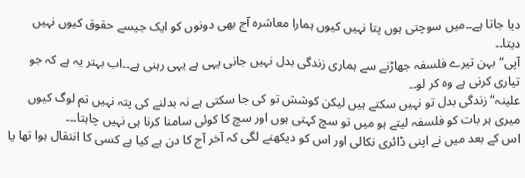دیا جاتا ہے۔۔میں سوچتی ہوں پتا نہیں کیوں ہمارا معاشرہ آج بھی دونوں کو ایک جیسے حقوق کیوں نہیں دیتا۔۔
آپی“بہن تیرے فلسفہ جھاڑنے سے ہماری زندگی بدل نہیں جانی یہی ہے یہی رہنی ہے۔۔اب بہتر یہ ہے کہ جو تیاری کرنی ہے وہ کر لو۔۔
علینہ“ زندگی بدل تو نہیں سکتے ہیں لیکن کوشش تو کی جا سکتی ہے نہ بدلنے کی پتہ نہیں تم لوگ کیوں میری ہر بات کو فلسفہ لیتے ہو میں تو سچ کہتی ہوں اور سچ کا کوئی سامنا کرنا ہی نہیں چاہتا۔۔۔
اس کے بعد میں نے اپنی ڈائری نکالی اور اس کو دیکھنے لگی کہ آخر آج کا دن ہے کیا ہے کسی کا انتقال ہوا تھا یا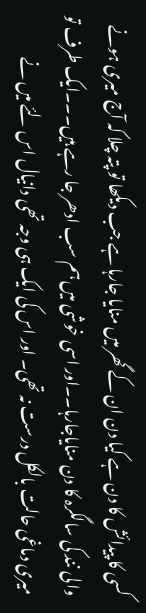کسی کا پیدائش کا دن ہے کیا دن ان کے گھر میں منایا جارہا ہے جب دیکھا تو پتہ چلا کہ آج میری ہونے والی نند کی سالگرہ کا دن منایاجارہا۔۔اور اسی خوشی میں ہم سب ادھر جا رہے ہیں۔۔۔ایک طرف تو میری دماغی حالت بالکل درست نہ تھی۔ اور اس کی ایک ہی وجہ تھی دانیال اس لئے میں نے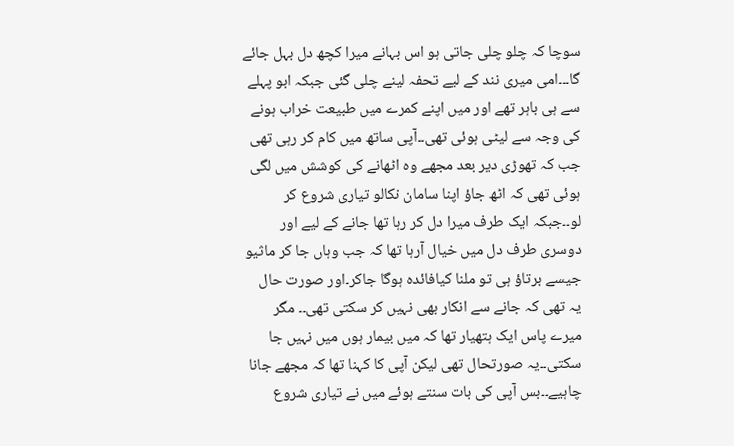سوچا کہ چلو چلی جاتی ہو اس بہانے میرا کچھ دل بہل جائے گا۔۔۔امی میری نند کے لیے تحفہ لینے چلی گئی جبکہ ابو پہلے سے ہی باہر تھے اور میں اپنے کمرے میں طبیعت خراب ہونے کی وجہ سے لیٹی ہوئی تھی۔۔آپی ساتھ میں کام کر رہی تھی جب کہ تھوڑی دیر بعد مجھے وہ اٹھانے کی کوشش میں لگی ہوئی تھی کہ اٹھ جاؤ اپنا سامان نکالو تیاری شروع کر لو۔۔جبکہ ایک طرف میرا دل کر رہا تھا جانے کے لیے اور دوسری طرف دل میں خیال آرہا تھا کہ جب وہاں جا کر ماثیو جیسے برتاؤ ہی تو ملنا کیافائدہ ہوگا جاکر۔اور صورت حال یہ تھی کہ جانے سے انکار بھی نہیں کر سکتی تھی۔۔ مگر میرے پاس ایک ہتھیار تھا کہ میں بیمار ہوں میں نہیں جا سکتی۔۔یہ صورتحال تھی لیکن آپی کا کہنا تھا کہ مجھے جانا چاہیے۔۔بس آپی کی بات سنتے ہوئے میں نے تیاری شروع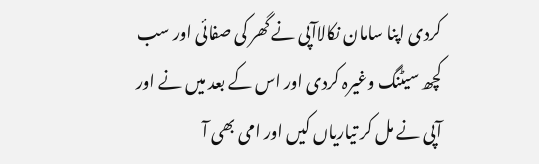کردی اپنا سامان نکالاآپی نے گھر کی صفائی اور سب کچھ سیٹنگ وغیرہ کردی اور اس کے بعد میں نے اور آپی نے مل کر تیاریاں کیں اور امی بھی آ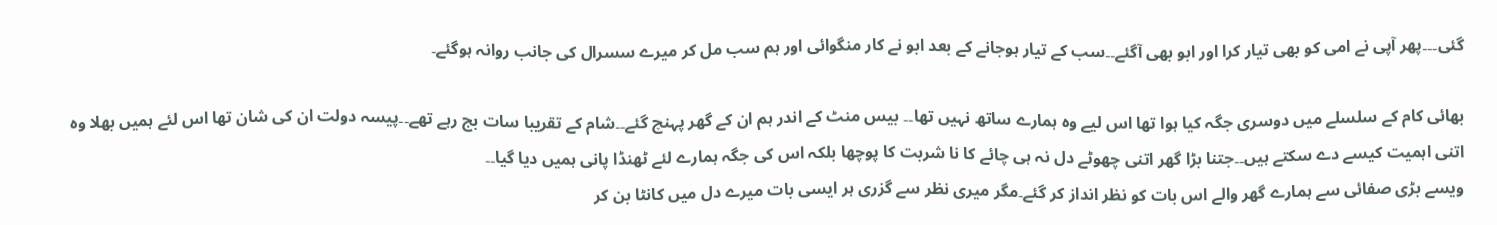گئی۔۔۔پھر آپی نے امی کو بھی تیار کرا اور ابو بھی آگئے۔۔سب کے تیار ہوجانے کے بعد ابو نے کار منگوائی اور ہم سب مل کر میرے سسرال کی جانب روانہ ہوگئے۔

بھائی کام کے سلسلے میں دوسری جگہ کیا ہوا تھا اس لیے وہ ہمارے ساتھ نہیں تھا۔۔ بیس منٹ کے اندر ہم ان کے گھر پہنچ گئے۔۔شام کے تقریبا سات بج رہے تھے۔۔پیسہ دولت ان کی شان تھا اس لئے ہمیں بھلا وہ اتنی اہمیت کیسے دے سکتے ہیں۔۔جتنا بڑا گھر اتنی چھوٹے دل نہ ہی چائے کا نا شربت کا پوچھا بلکہ اس کی جگہ ہمارے لئے ٹھنڈا پانی ہمیں دیا گیا۔۔
ویسے بڑی صفائی سے ہمارے گھر والے اس بات کو نظر انداز کر گئے۔مگر میری نظر سے گزری ہر ایسی بات میرے دل میں کانٹا بن کر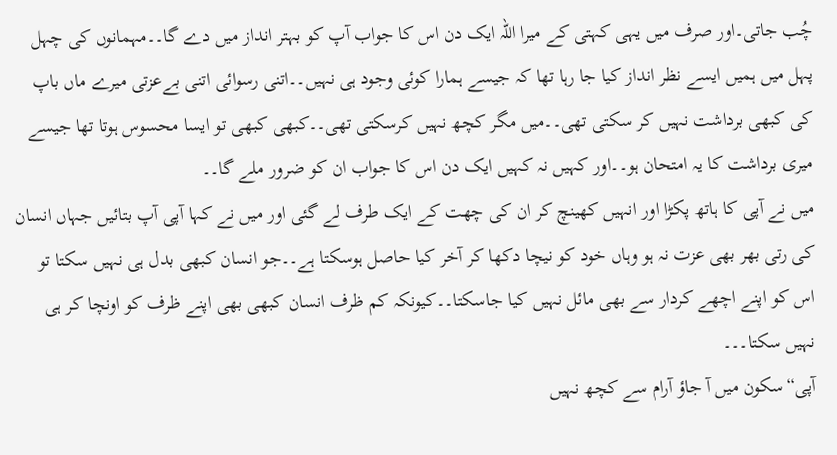چُب جاتی۔اور صرف میں یہی کہتی کے میرا اللہ ایک دن اس کا جواب آپ کو بہتر انداز میں دے گا۔۔مہمانوں کی چہل پہل میں ہمیں ایسے نظر انداز کیا جا رہا تھا کہ جیسے ہمارا کوئی وجود ہی نہیں۔۔اتنی رسوائی اتنی بےعزتی میرے ماں باپ کی کبھی برداشت نہیں کر سکتی تھی۔۔میں مگر کچھ نہیں کرسکتی تھی۔۔کبھی کبھی تو ایسا محسوس ہوتا تھا جیسے میری برداشت کا یہ امتحان ہو۔۔اور کہیں نہ کہیں ایک دن اس کا جواب ان کو ضرور ملے گا۔۔
میں نے آپی کا ہاتھ پکڑا اور انہیں کھینچ کر ان کی چھت کے ایک طرف لے گئی اور میں نے کہا آپی آپ بتائیں جہاں انسان کی رتی بھر بھی عزت نہ ہو وہاں خود کو نیچا دکھا کر آخر کیا حاصل ہوسکتا ہے۔۔جو انسان کبھی بدل ہی نہیں سکتا تو اس کو اپنے اچھے کردار سے بھی مائل نہیں کیا جاسکتا۔۔کیونکہ کم ظرف انسان کبھی بھی اپنے ظرف کو اونچا کر ہی نہیں سکتا۔۔۔
آپی“سکون میں آ جاؤ آرام سے کچھ نہیں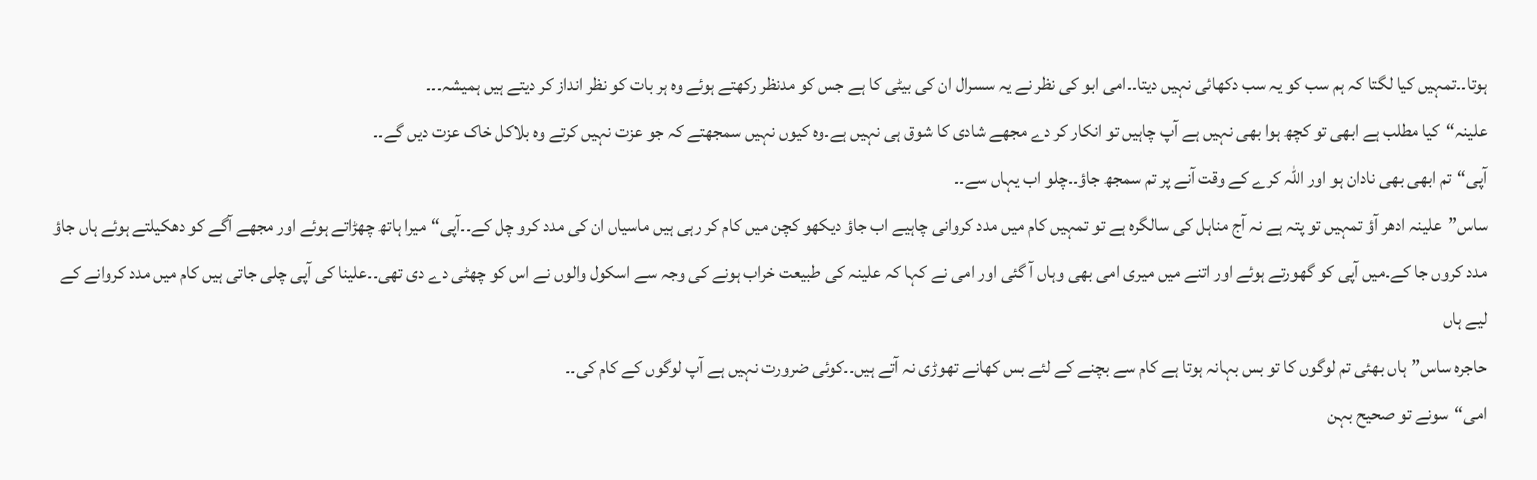ہوتا۔۔تمہیں کیا لگتا کہ ہم سب کو یہ سب دکھائی نہیں دیتا۔۔امی ابو کی نظر نے یہ سسرال ان کی بیٹی کا ہے جس کو مدنظر رکھتے ہوئے وہ ہر بات کو نظر انداز کر دیتے ہیں ہمیشہ۔۔۔
علینہ“کیا مطلب ہے ابھی تو کچھ ہوا بھی نہیں ہے آپ چاہیں تو انکار کر دے مجھے شادی کا شوق ہی نہیں ہے۔وہ کیوں نہیں سمجھتے کہ جو عزت نہیں کرتے وہ بلاکل خاک عزت دیں گے۔۔
آپی“تم ابھی بھی نادان ہو اور اللہ کرے کے وقت آنے پر تم سمجھ جاؤ۔۔چلو اب یہاں سے۔۔
ساس”علینہ ادھر آؤ تمہیں تو پتہ ہے نہ آج مناہل کی سالگرہ ہے تو تمہیں کام میں مدد کروانی چاہیے اب جاؤ دیکھو کچن میں کام کر رہی ہیں ماسیاں ان کی مدد کرو چل کے۔۔آپی“میرا ہاتھ چھڑاتے ہوئے اور مجھے آگے کو دھکیلتے ہوئے ہاں جاؤ مدد کروں جا کے۔میں آپی کو گھورتے ہوئے اور اتنے میں میری امی بھی وہاں آ گئی اور امی نے کہا کہ علینہ کی طبیعت خراب ہونے کی وجہ سے اسکول والوں نے اس کو چھٹی دے دی تھی۔۔علینا کی آپی چلی جاتی ہیں کام میں مدد کروانے کے لیے ہاں
حاجرہ ساس”ہاں بھئی تم لوگوں کا تو بس بہانہ ہوتا ہے کام سے بچنے کے لئے بس کھانے تھوڑی نہ آتے ہیں۔۔کوئی ضرورت نہیں ہے آپ لوگوں کے کام کی۔۔
امی“سونے تو صحیح بہن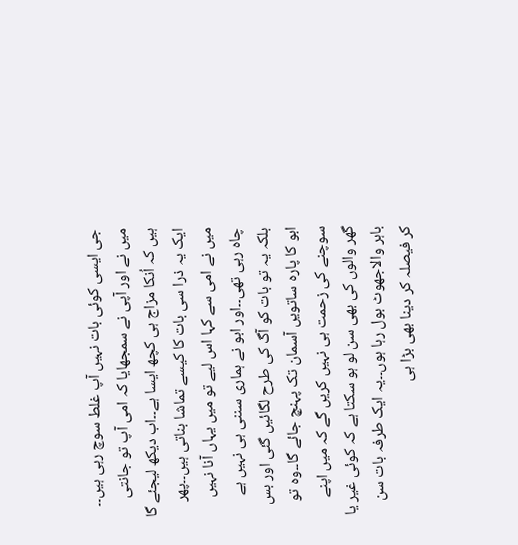جی ایسی کوئی بات نہیں آپ غلط سوچ رہی ہیں۔۔
میں نے اور آپی نے سمجھایا کہ امی آپ تو جانتی ہیں کہ اُنکا مزاج ہی کچھ ایسا ہے۔۔اب دیکھ لیجئے گا ایک یہ ذرا سی بات کا کیسے تماشا بناتی ہیں۔۔پھر میں نے امی سے کہا اس لیے تو میں یہاں آنا نہیں چاہ رہی تھی۔۔اور ابو نے ہماری سننی ہی نہیں ہے بلکہ یہ تو بات کو آگ کی طرح لگائیں گئی اور بس ابو کا پارہ ساتویں آسمان تک پہنچ جائے گا۔۔وہ تو سوچنے کی زحمت ہی نہیں کریں گے کہ میں اپنے گھر والوں کی بھی سن لو ہو سکتا ہے کہ کوئی غیر یا باہر والاجھوٹ بول رہا ہوں۔۔یہ ایک طرفہ بات سن کر فیصلہ کر دینا بھی بڑا ہی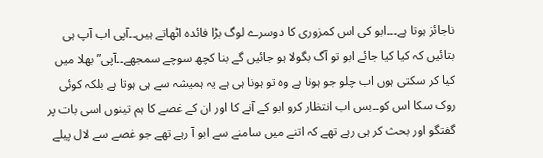ناجائز ہوتا ہے۔۔۔ابو کی اس کمزوری کا دوسرے لوگ بڑا فائدہ اٹھاتے ہیں۔۔آپی اب آپ ہی بتائیں کہ کیا کیا جائے ابو تو آگ بگولا ہو جائیں گے بنا کچھ سوچے سمجھے۔۔آپی”بھلا میں کیا کر سکتی ہوں اب چلو جو ہونا ہے وہ تو ہونا ہی ہے یہ ہمیشہ سے ہی ہوتا ہے بلکہ کوئی روک سکا اس کو۔۔بس اب انتظار کرو ابو کے آنے کا اور ان کے غصے کا ہم تینوں اسی بات پر گفتگو اور بحث کر ہی رہے تھے کہ اتنے میں سامنے سے ابو آ رہے تھے جو غصے سے لال پیلے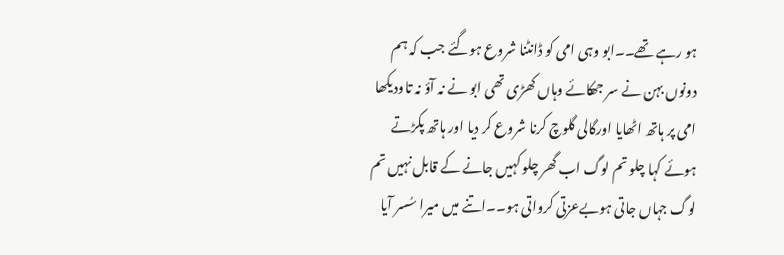ہو رہے تھے۔۔ابو وہی امی کو ڈانٹنا شروع ہوگئے جب کہ ہم دونوں بہن نے سر جھکائے وہاں کھڑی تھی ابو نے نہ آؤ نہ تاودیکھا امی پر ہاتھ اٹھایا اورگالی گلوچ کرنا شروع کر دیا اور ہاتھ پکڑتے ہوئے کہا چلو تم لوگ اب گھر چلو کہیں جانے کے قابل نہیں تم لوگ جہاں جاتی ہوبےعزتی کرواتی ہو۔۔اتنے میں میرا سُسر آیا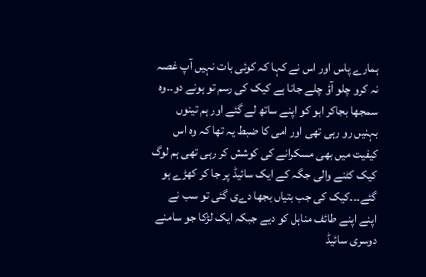ہمارے پاس اور اس نے کہا کہ کوئی بات نہیں آپ غصہ نہ کرو چلو آؤ چلے جانا ہے کیک کی رسم تو ہونے دو۔۔وہ سمجھا بجاکر ابو کو اپنے ساتھ لے گئے اور ہم تینوں بہنیں رو رہی تھی اور امی کا ضبط یہ تھا کہ وہ اس کیفیت میں بھی مسکرانے کی کوشش کر رہی تھی ہم لوگ کیک کٹنے والی جگہ کے ایک سائیڈ پر جا کر کھڑے ہو گئے۔۔۔کیک کی جب بتیاں بجھا دےی گئی تو سب نے اپنے اپنے طائف مناہل کو دیے جبکہ ایک لڑکا جو سامنے دوسری سائیڈ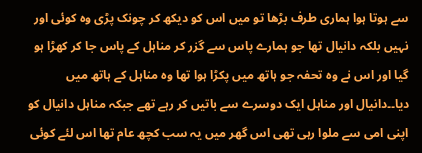سے ہوتا ہوا ہماری طرف بڑھا تو میں اس کو دیکھ کر چونک پڑی وہ کوئی اور نہیں بلکہ دانیال تھا جو ہمارے پاس سے گزر کر مناہل کے پاس جا کر کھڑا ہو گیا اور اس نے وہ تحفہ جو ہاتھ میں پکڑا ہوا تھا وہ مناہل کے ہاتھ میں دیا۔۔دانیال اور مناہل ایک دوسرے سے باتیں کر رہے تھے جبکہ مناہل دانیال کو اپنی امی سے ملوا رہی تھی اس گھر میں یہ سب کچھ عام تھا اس لئے کوئی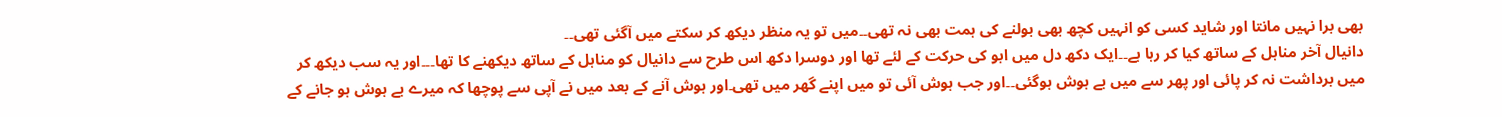بھی برا نہیں مانتا اور شاید کسی کو انہیں کچھ بھی بولنے کی ہمت بھی نہ تھی۔۔میں تو یہ منظر دیکھ کر سکتے میں آگئی تھی۔۔
دانیال آخر مناہل کے ساتھ کیا کر رہا ہے۔۔ایک دکھ دل میں ابو کی حرکت کے لئے تھا اور دوسرا دکھ اس طرح سے دانیال کو مناہل کے ساتھ دیکھنے کا تھا۔۔۔اور یہ سب دیکھ کر میں برداشت نہ کر پائی اور پھر سے میں بے ہوش ہوگئی۔۔اور جب ہوش آئی تو میں اپنے گھر میں تھی۔اور ہوش آنے کے بعد میں نے آپی سے پوچھا کہ میرے بے ہوش ہو جانے کے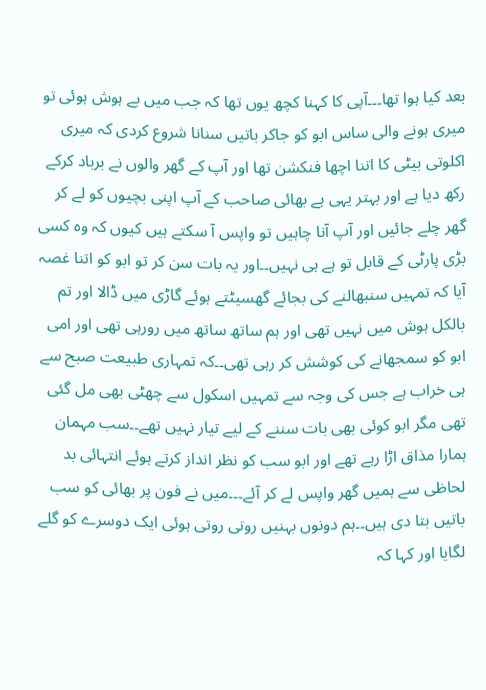بعد کیا ہوا تھا۔۔۔آپی کا کہنا کچھ یوں تھا کہ جب میں بے ہوش ہوئی تو میری ہونے والی ساس ابو کو جاکر باتیں سنانا شروع کردی کہ میری اکلوتی بیٹی کا اتنا اچھا فنکشن تھا اور آپ کے گھر والوں نے برباد کرکے رکھ دیا ہے اور بہتر یہی ہے بھائی صاحب کے آپ اپنی بچیوں کو لے کر گھر چلے جائیں اور آپ آنا چاہیں تو واپس آ سکتے ہیں کیوں کہ وہ کسی بڑی پارٹی کے قابل تو ہے ہی نہیں۔۔اور یہ بات سن کر تو ابو کو اتنا غصہ آیا کہ تمہیں سنبھالنے کی بجائے گھسیٹتے ہوئے گاڑی میں ڈالا اور تم بالکل ہوش میں نہیں تھی اور ہم ساتھ ساتھ میں رورہی تھی اور امی ابو کو سمجھانے کی کوشش کر رہی تھی۔۔کہ تمہاری طبیعت صبح سے ہی خراب ہے جس کی وجہ سے تمہیں اسکول سے چھٹی بھی مل گئی تھی مگر ابو کوئی بھی بات سننے کے لیے تیار نہیں تھے۔۔سب مہمان ہمارا مذاق اڑا رہے تھے اور ابو سب کو نظر انداز کرتے ہوئے انتہائی بد لحاظی سے ہمیں گھر واپس لے کر آئے۔۔۔میں نے فون پر بھائی کو سب باتیں بتا دی ہیں۔۔ہم دونوں بہنیں روتی روتی ہوئی ایک دوسرے کو گلے لگایا اور کہا کہ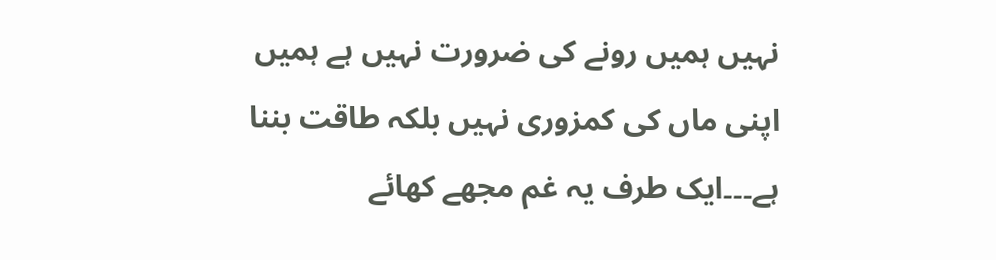نہیں ہمیں رونے کی ضرورت نہیں ہے ہمیں اپنی ماں کی کمزوری نہیں بلکہ طاقت بننا ہے۔۔۔ایک طرف یہ غم مجھے کھائے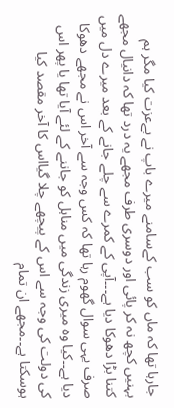جارہا تھا کہ ماں کو سب کےسامنے میرے باپ نے بےعزت کیا مگر ہم بہنیں کچھ نہ کر پائی اور دوسری طرف مجھے یہ درد تھا کہ دانیال مجھے کتنا بڑا دھوکا دیا ہے۔۔۔آپی کے کمرے سے چلے جانے کے بعد میرے دل میں صرف یہی سوال گھوم رہا تھا کہ کس وجہ سے آخر اس نے مجھے دھوکا دیا ہے۔۔کیا وہ میری زندگی میں مناہل کو جاننے کے لئے آیا تھا یا پھر اس کی دولت کی وجہ سے اس کے پیچھے چلا گیااس کا آخر مقصد کیا ہوسکتا ہے۔۔مجھے ان تمام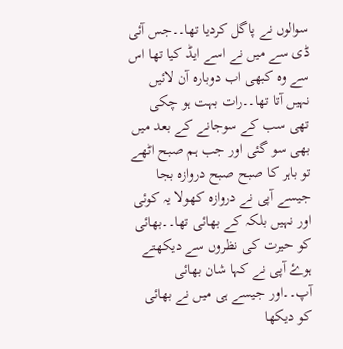سوالوں نے پاگل کردیا تھا۔۔جس آئی ڈی سے میں نے اسے ایڈ کیا تھا اس سے وہ کبھی اب دوبارہ آن لائیں نہیں آتا تھا۔۔رات بہت ہو چکی تھی سب کے سوجانے کے بعد میں بھی سو گئی اور جب ہم صبح اٹھے تو باہر کا صبح صبح دروازہ بجا جیسے آپی نے دروازہ کھولا یہ کوئی اور نہیں بلکہ کے بھائی تھا۔۔بھائی کو حیرت کی نظروں سے دیکھتے ہوۓ آپی نے کہا شان بھائی آپ۔۔اور جیسے ہی میں نے بھائی کو دیکھا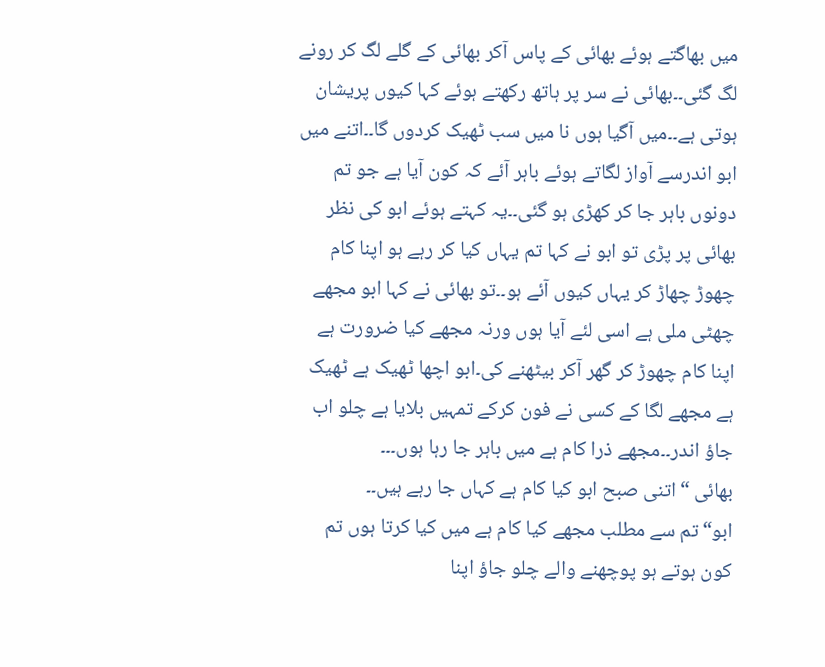میں بھاگتے ہوئے بھائی کے پاس آکر بھائی کے گلے لگ کر رونے لگ گئی۔۔بھائی نے سر پر ہاتھ رکھتے ہوئے کہا کیوں پریشان ہوتی ہے۔۔میں آگیا ہوں نا میں سب ٹھیک کردوں گا۔۔اتنے میں ابو اندرسے آواز لگاتے ہوئے باہر آئے کہ کون آیا ہے جو تم دونوں باہر جا کر کھڑی ہو گئی۔۔یہ کہتے ہوئے ابو کی نظر بھائی پر پڑی تو ابو نے کہا تم یہاں کیا کر رہے ہو اپنا کام چھوڑ چھاڑ کر یہاں کیوں آئے ہو۔۔تو بھائی نے کہا ابو مجھے چھٹی ملی ہے اسی لئے آیا ہوں ورنہ مجھے کیا ضرورت ہے اپنا کام چھوڑ کر گھر آکر بیٹھنے کی۔ابو اچھا ٹھیک ہے ٹھیک ہے مجھے لگا کے کسی نے فون کرکے تمہیں بلایا ہے چلو اب جاؤ اندر۔۔مجھے ذرا کام ہے میں باہر جا رہا ہوں۔۔۔
بھائی “اتنی صبح ابو کیا کام ہے کہاں جا رہے ہیں۔۔
ابو“ تم سے مطلب مجھے کیا کام ہے میں کیا کرتا ہوں تم کون ہوتے ہو پوچھنے والے چلو جاؤ اپنا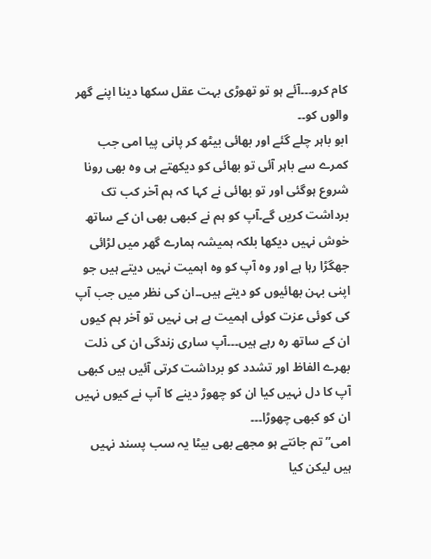کام کرو۔۔۔آئے ہو تو تھوڑی بہت عقل سکھا دینا اپنے گھر والوں کو۔۔
ابو باہر چلے گئے اور بھائی بیٹھ کر پانی پیا امی جب کمرے سے باہر آئی تو بھائی کو دیکھتے ہی وہ بھی رونا شروع ہوگئی اور تو بھائی نے کہا کہ ہم آخر کب تک برداشت کریں گے۔آپ کو ہم نے کبھی بھی ان کے ساتھ خوش نہیں دیکھا بلکہ ہمیشہ ہمارے گھر میں لڑائی جھگڑا رہا ہے اور وہ آپ کو وہ اہمیت نہیں دیتے ہیں جو اپنی بہن بھائیوں کو دیتے ہیں۔۔ان کی نظر میں جب آپ کی کوئی عزت کوئی اہمیت ہے ہی نہیں تو آخر ہم کیوں ان کے ساتھ رہ رہے ہیں۔۔۔آپ ساری زندگی ان کی ذلت بھرے الفاظ اور تشدد کو برداشت کرتی آئیں ہیں کبھی آپ کا دل نہیں کیا ان کو چھوڑ دینے کا آپ نے کیوں نہیں ان کو کبھی چھوڑا۔۔۔
امی”تم جانتے ہو مجھے بھی بیٹا یہ سب پسند نہیں ہیں لیکن کیا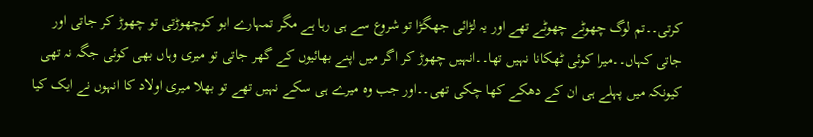کرتی۔۔تم لوگ چھوٹے چھوٹے تھے اور یہ لڑائی جھگڑا تو شروع سے ہی رہا ہے مگر تمہارے ابو کوچھوڑتی تو چھوڑ کر جاتی اور جاتی کہاں۔۔میرا کوئی ٹھکانا نہیں تھا۔۔انہیں چھوڑ کر اگر میں اپنے بھائیوں کے گھر جاتی تو میری وہاں بھی کوئی جگہ نہ تھی کیونکہ میں پہلے ہی ان کے دھکے کھا چکی تھی۔۔اور جب وہ میرے ہی سکے نہیں تھے تو بھلا میری اولاد کا انہوں نے ایک کیا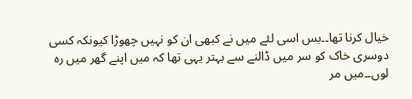خیال کرنا تھا۔۔بس اسی لئے میں نے کبھی ان کو نہیں چھوڑا کیونکہ کسی دوسری خاک کو سر میں ڈالنے سے بہتر یہی تھا کہ میں اپنے گھر میں رہ لوں۔۔میں مر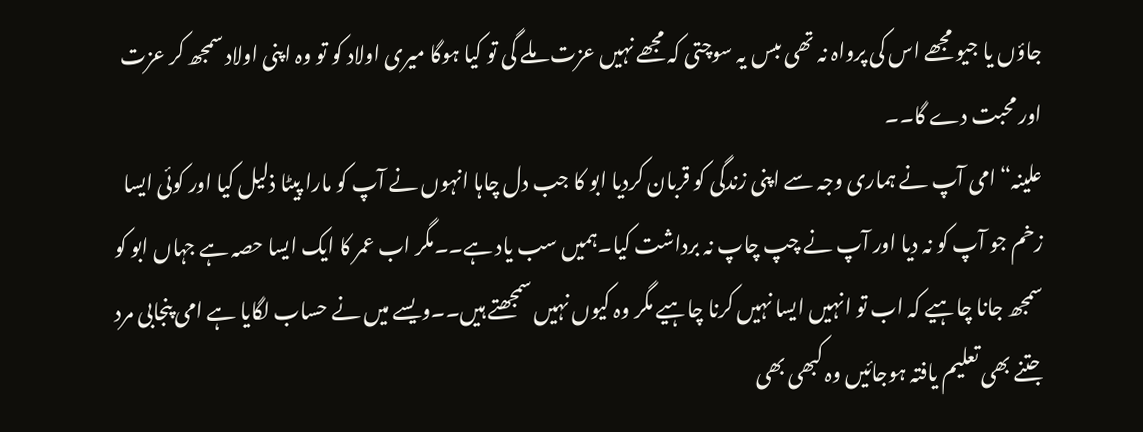جاؤں یا جیو مجھے اس کی پرواہ نہ تھی ںبس یہ سوچتی کہ مجھے نہیں عزت ملے گی تو کیا ہوگا میری اولاد کو تو وہ اپنی اولاد سمجھ کر عزت اور محبت دے گا۔۔
علینہ“امی آپ نے ہماری وجہ سے اپنی زندگی کو قربان کردیا ابو کا جب دل چاہا انہوں نے آپ کو مارا پیٹا ذلیل کیا اور کوئی ایسا زخم جو آپ کو نہ دیا اور آپ نے چپ چاپ نہ برداشت کیا۔ہمیں سب یاد ہے۔۔مگر اب عمر کا ایک ایسا حصہ ہے جہاں ابو کو سمجھ جانا چاہیے کہ اب تو انہیں ایسا نہیں کرنا چاہیے مگر وہ کیوں نہیں سمجھتے ہیں۔۔ویسے میں نے حساب لگایا ہے امی پنجابی مرد جتنے بھی تعلیم یافتہ ہوجائیں وہ کبھی بھی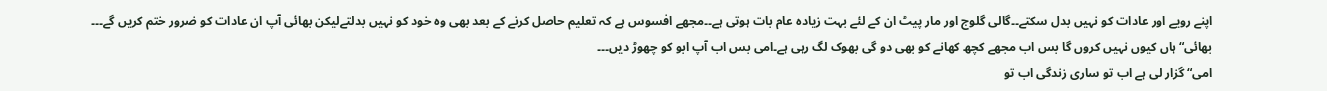اپنے رویے اور عادات کو نہیں بدل سکتے۔۔گالی گلوج اور مار پیٹ ان کے لئے بہت زیادہ عام بات ہوتی ہے۔۔مجھے افسوس ہے کہ تعلیم حاصل کرنے کے بعد بھی وہ خود کو نہیں بدلتےلیکن بھائی آپ ان عادات کو ضرور ختم کریں گے۔۔۔
بھائی“ ہاں کیوں نہیں کروں گا بس اب مجھے کچھ کھانے کو بھی دو گی بھوک لگ رہی ہے۔امی بس اب آپ ابو کو چھوڑ دیں۔۔۔
امی“ گزار لی ہے اب تو ساری زندگی اب تو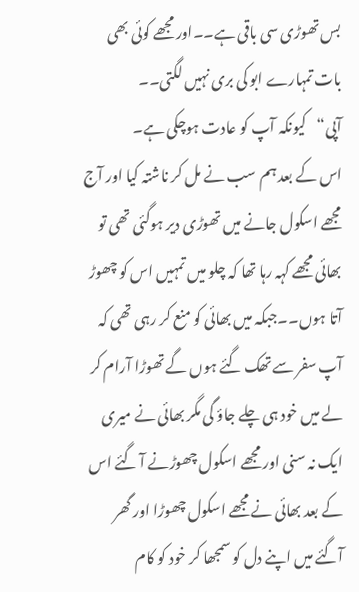بس تھوڑی سی باقی ہے۔۔اور مجھے کوئی بھی بات تمہارے ابو کی بری نہیں لگتی۔۔
آپی“کیونکہ آپ کو عادت ہوچکی ہے۔
اس کے بعد ہم سب نے مل کر ناشتہ کیا اور آج مجھے اسکول جانے میں تھوڑی دیر ہوگئی تھی تو بھائی مجھے کہہ رہا تھا کہ چلو میں تمہیں اس کو چھوڑ آتا ہوں۔۔جبکہ میں بھائی کو منع کر رہی تھی کہ آپ سفر سے تھک گئے ہوں گے تھوڑا آرام کر لے میں خود ہی چلے جاؤ گی مگر بھائی نے میری ایک نہ سنی اور مجھے اسکول چھوڑنے آ گئے اس کے بعد بھائی نے مجھے اسکول چھوڑا اور گھر آگئے میں اپنے دل کو سمجھا کر خود کو کام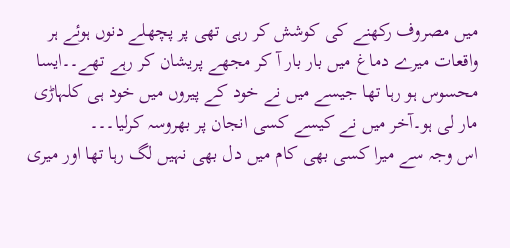میں مصروف رکھنے کی کوشش کر رہی تھی پر پچھلے دنوں ہوئے ہر واقعات میرے دماغ میں بار بار آ کر مجھے پریشان کر رہے تھے۔۔ایسا محسوس ہو رہا تھا جیسے میں نے خود کے پیروں میں خود ہی کلہاڑی مار لی ہو۔آخر میں نے کیسے کسی انجان پر بھروسہ کرلیا۔۔۔
اس وجہ سے میرا کسی بھی کام میں دل بھی نہیں لگ رہا تھا اور میری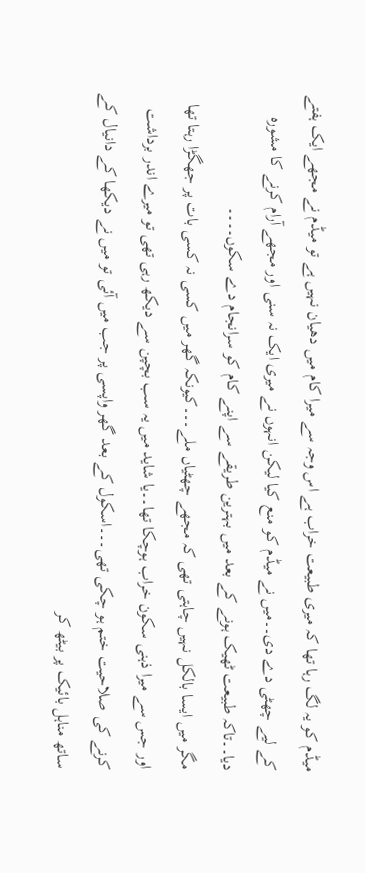میڈم کو یہ لگ رہا تھا کہ میری طبیعت خراب ہے اس وجہ سے میرا کام میں دھیان نہیں ہے تو میڈم نے مجھے ایک ہفتے کے لیے چھٹی دے دی۔۔میں نے میڈم کو منع کیا لیکن انہوں نے میری ایک نہ سنی اور مجھے آرام کرنے کا مشورہ دیا۔۔تاکہ طبیعت ٹھیک ہونے کے بعد میں بہترین طریقے سے اپنے کام کو سرانجام دے سکوں۔۔۔۔
مگر میں ایسا بالکل نہیں چاہتی تھی کہ مجھے چھٹیاں ملے۔۔۔کیونکہ گھر میں کسی نہ کسی بات پر جھگڑا رہتا تھا اور جس سے میرا ذہنی سکون خراب ہوچکا تھا۔۔یا شاید میں یہ سب بچپن سے دیکھ رہی تھی تو میرے اندر برداشت کرنے کی صلاحیت ختم ہو چکی تھی۔۔۔اسکول کے بعد گھر واپسی پر جب میں آئی تو میں نے دیکھا کے دانیال کے ساتھ مناہل بائیک پر بیٹھ کر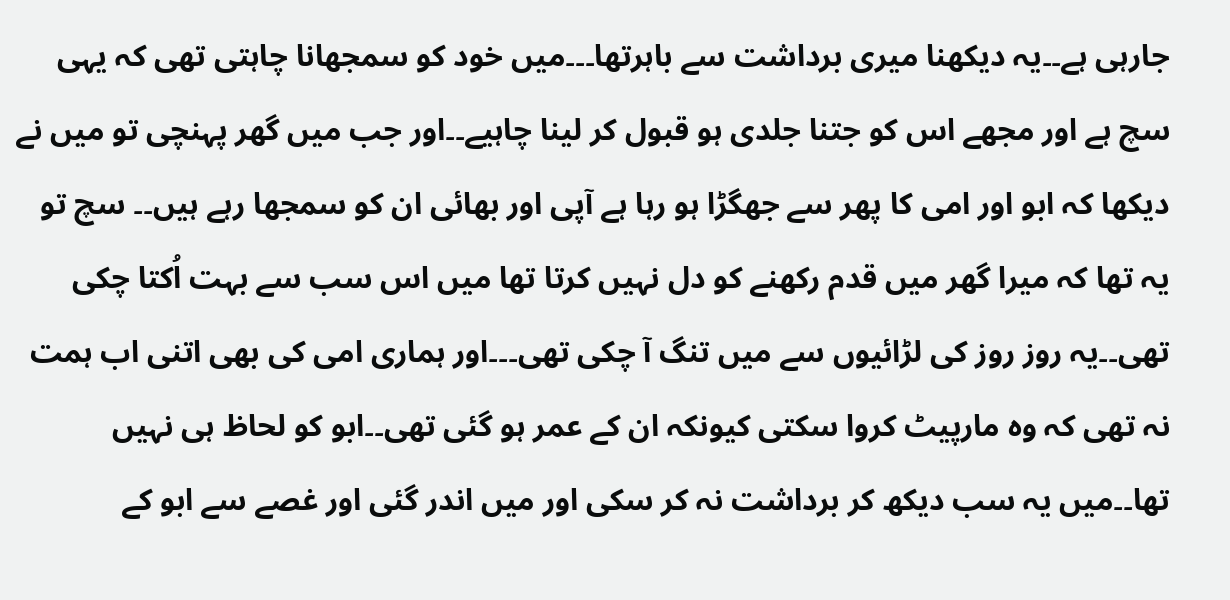جارہی ہے۔۔یہ دیکھنا میری برداشت سے باہرتھا۔۔۔میں خود کو سمجھانا چاہتی تھی کہ یہی سچ ہے اور مجھے اس کو جتنا جلدی ہو قبول کر لینا چاہیے۔۔اور جب میں گھر پہنچی تو میں نے دیکھا کہ ابو اور امی کا پھر سے جھگڑا ہو رہا ہے آپی اور بھائی ان کو سمجھا رہے ہیں۔۔ سچ تو یہ تھا کہ میرا گھر میں قدم رکھنے کو دل نہیں کرتا تھا میں اس سب سے بہت اُکتا چکی تھی۔۔یہ روز روز کی لڑائیوں سے میں تنگ آ چکی تھی۔۔۔اور ہماری امی کی بھی اتنی اب ہمت نہ تھی کہ وہ مارپیٹ کروا سکتی کیونکہ ان کے عمر ہو گئی تھی۔۔ابو کو لحاظ ہی نہیں تھا۔۔میں یہ سب دیکھ کر برداشت نہ کر سکی اور میں اندر گئی اور غصے سے ابو کے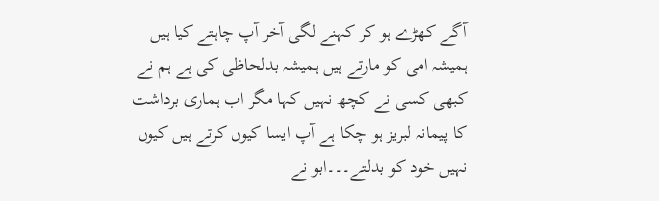آگے کھڑے ہو کر کہنے لگی آخر آپ چاہتے کیا ہیں ہمیشہ امی کو مارتے ہیں ہمیشہ بدلحاظی کی ہے ہم نے کبھی کسی نے کچھ نہیں کہا مگر اب ہماری برداشت کا پیمانہ لبریز ہو چکا ہے آپ ایسا کیوں کرتے ہیں کیوں نہیں خود کو بدلتے۔۔۔ابو نے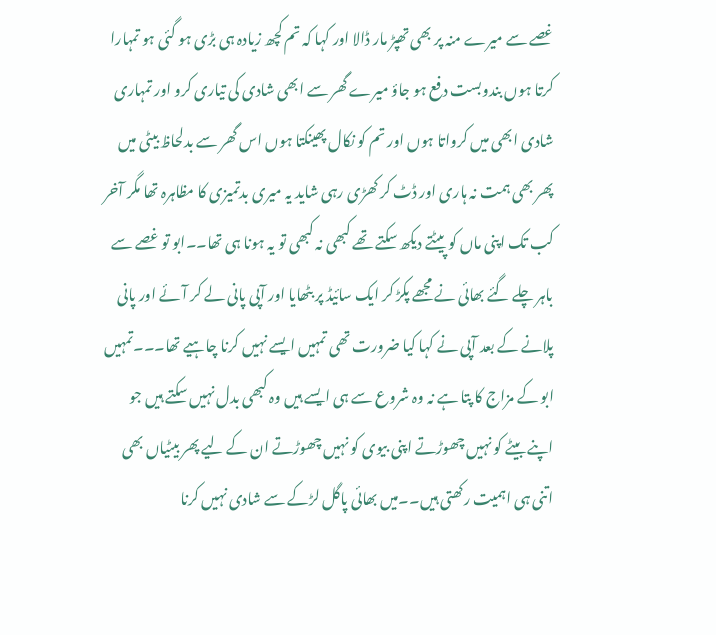غصے سے میرے منہ پر بھی تھپڑ مار ڈالا اور کہا کہ تم کچھ زیادہ ہی بڑی ہو گئی ہو تمہارا کرتا ہوں بندوبست دفع ہو جاؤ میرے گھر سے ابھی شادی کی تیاری کرو اور تمہاری شادی ابھی میں کرواتا ہوں اور تم کو نکال پھینکتا ہوں اس گھر سے بدلحاظ بیٹی میں پھر بھی ہمت نہ ہاری اور ڈٹ کر کھڑی رہی شاید یہ میری بدتمیزی کا مظاہرہ تھا مگر آخر کب تک اپنی ماں کو پیٹتے دیکھ سکتے تھے کبھی نہ کبھی تو یہ ہونا ہی تھا۔۔ابو تو غصے سے باہر چلے گئے بھائی نے مجھے پکڑ کر ایک سائیڈ پر بٹھایا اور آپی پانی لے کر آئے اور پانی پلانے کے بعد آپی نے کہا کیا ضرورت تھی تمہیں ایسے نہیں کرنا چاہیے تھا۔۔۔تمہیں ابو کے مزاج کا پتا ہے نہ وہ شروع سے ہی ایسے ہیں وہ کبھی بدل نہیں سکتے ہیں جو اپنے بیٹے کو نہیں چھوڑتے اپنی بیوی کو نہیں چھوڑتے ان کے لیے پھر بیٹیاں بھی اتنی ہی اہمیت رکھتی ہیں۔۔میں بھائی پاگل لڑکے سے شادی نہیں کرنا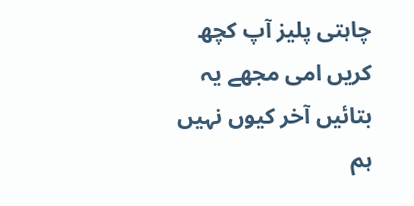چاہتی پلیز آپ کچھ کریں امی مجھے یہ بتائیں آخر کیوں نہیں ہم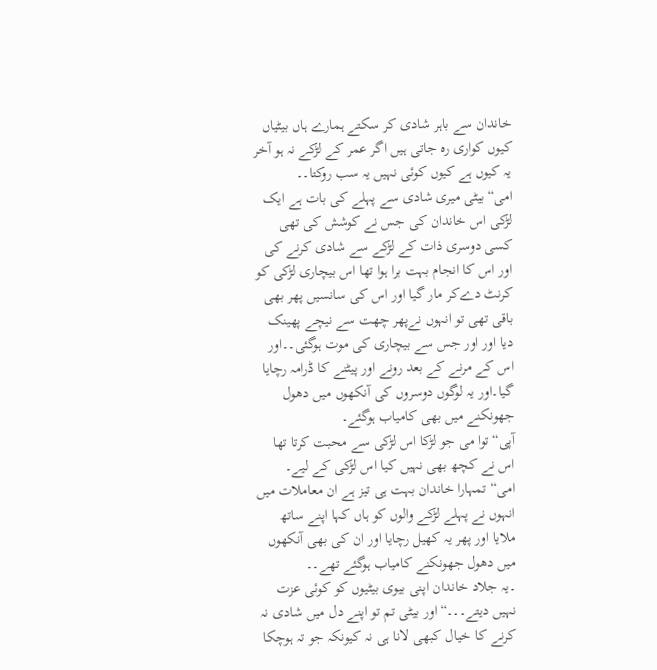خاندان سے باہر شادی کر سکتے ہمارے ہاں بیٹیاں کیوں کواری رہ جاتی ہیں اگر عمر کے لڑکے نہ ہو آخر یہ کیوں ہے کیوں کوئی نہیں یہ سب روکتا۔۔
امی“بیٹی میری شادی سے پہلے کی بات ہے ایک لڑکی اس خاندان کی جس نے کوشش کی تھی کسی دوسری ذات کے لڑکے سے شادی کرنے کی اور اس کا انجام بہت برا ہوا تھا اس بیچاری لڑکی کو کرنٹ دےکر مار گیا اور اس کی سانسیں پھر بھی باقی تھی تو انہوں نےپھر چھت سے نیچے پھینک دیا اور اور جس سے بیچاری کی موت ہوگئی۔۔اور اس کے مرنے کے بعد رونے اور پیٹنے کا ڈرامہ رچایا گیا۔اور یہ لوگوں دوسروں کی آنکھوں میں دھول جھونکنے میں بھی کامیاب ہوگئے۔
آپی“توا می جو لڑکا اس لڑکی سے محبت کرتا تھا اس نے کچھ بھی نہیں کیا اس لڑکی کے لیے۔
امی“تمہارا خاندان بہت ہی تیز ہے ان معاملات میں انہوں نے پہلے لڑکے والوں کو ہاں کہا اپنے ساتھ ملایا اور پھر یہ کھیل رچایا اور ان کی بھی آنکھوں میں دھول جھونکنے کامیاب ہوگئے تھے۔۔
۔یہ جلاد خاندان اپنی بیوی بیٹیوں کو کوئی عزت نہیں دیتے۔۔۔“اور بیٹی تم تو اپنے دل میں شادی نہ کرنے کا خیال کبھی لانا ہی نہ کیونکہ جو تہ ہوچکا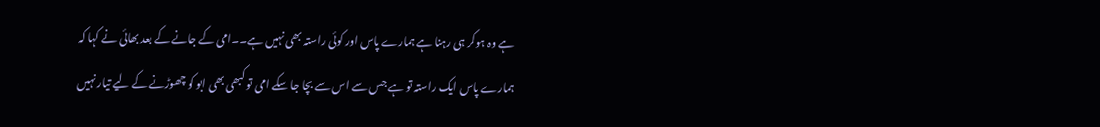ہے وہ ہوکر ہی رہنا ہے ہمارے پاس اور کوئی راستہ بھی نہیں ہے۔۔امی کے جانے کے بعد بھائی نے کہا کہ ہمارے پاس ایک راستہ تو ہے جس سے اس سے بچا جا سکے امی تو کبھی بھی ابو کو چھوڑنے کے لیے تیار نہیں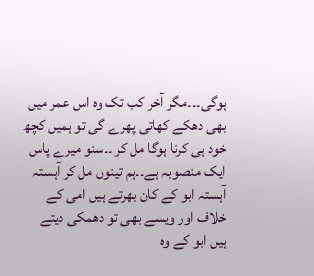ہوگی۔۔۔مگر آخر کب تک وہ اس عمر میں بھی دھکے کھاتی پھرے گی تو ہمیں کچھ خود ہی کرنا ہوگا مل کر ۔۔سنو میرے پاس ایک منصوبہ ہے۔۔ہم تینوں مل کر آہستہ آہستہ ابو کے کان بھرتے ہیں امی کے خلاف اور ویسے بھی تو دھمکی دیتے ہیں ابو کے وہ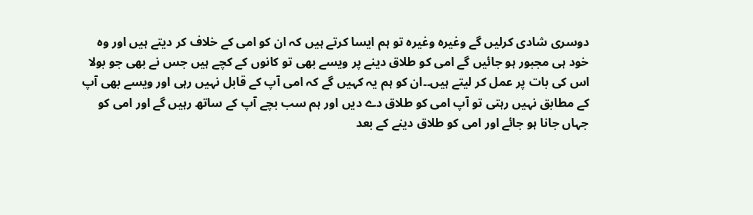دوسری شادی کرلیں گے وغیرہ وغیرہ تو ہم ایسا کرتے ہیں کہ ان کو امی کے خلاف کر دیتے ہیں اور وہ خود ہی مجبور ہو جائیں گے امی کو طلاق دینے پر ویسے بھی تو کانوں کے کچے ہیں جس نے بھی جو بولا اس کی بات پر عمل کر لیتے ہیں۔۔ان کو ہم یہ کہیں گے کہ امی آپ کے قابل نہیں رہی اور ویسے بھی آپ کے مطابق نہیں رہتی تو آپ امی کو طلاق دے دیں اور ہم سب بچے آپ کے ساتھ رہیں گے اور امی کو جہاں جانا ہو جائے اور امی کو طلاق دینے کے بعد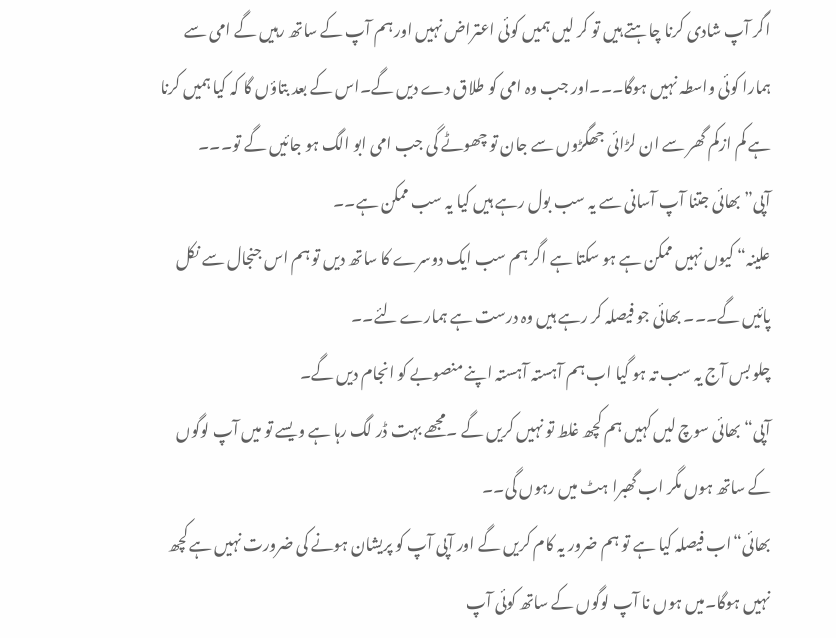اگر آپ شادی کرنا چاہتے ہیں تو کر لیں ہمیں کوئی اعتراض نہیں اور ہم آپ کے ساتھ رہیں گے امی سے ہمارا کوئی واسطہ نہیں ہوگا۔۔۔اور جب وہ امی کو طلاق دے دیں گے۔اس کے بعد بتاؤں گا کہ کیا ہمیں کرنا ہے کم ازکم گھر سے ان لڑائی جھگڑوں سے جان تو چھوٹے گی جب امی ابو الگ ہو جائیں گے تو۔۔۔
آپی”بھائی جتنا آپ آسانی سے یہ سب بول رہے ہیں کیا یہ سب ممکن ہے۔۔
علینہ“ کیوں نہیں ممکن ہے ہو سکتا ہے اگر ہم سب ایک دوسرے کا ساتھ دیں تو ہم اس جنجال سے نکل پائیں گے۔۔۔ بھائی جو فیصلہ کر رہے ہیں وہ درست ہے ہمارے لئے۔۔
چلو بس آج یہ سب تہ ہو گیا اب ہم آہستہ آہستہ اپنے منصوبے کو انجام دیں گے۔
آپی“بھائی سوچ لیں کہیں ہم کچھ غلط تو نہیں کریں گے ۔مجھے بہت ڈر لگ رہا ہے ویسے تو میں آپ لوگوں کے ساتھ ہوں مگر اب گھبرا ہٹ میں رہوں گی۔۔
بھائی“اب فیصلہ کیا ہے تو ہم ضرور یہ کام کریں گے اور آپی آپ کو پریشان ہونے کی ضرورت نہیں ہے کچھ نہیں ہوگا۔میں ہوں نا آپ لوگوں کے ساتھ کوئی آپ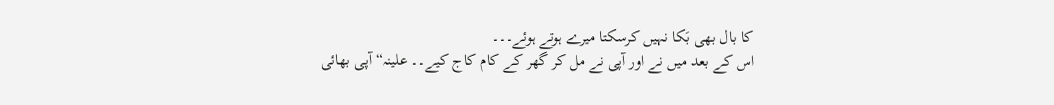کا بال بھی بَکا نہیں کرسکتا میرے ہوتے ہوئے۔۔۔
اس کے بعد میں نے اور آپی نے مل کر گھر کے کام کاج کیے۔۔ علینہ“ آپی بھائی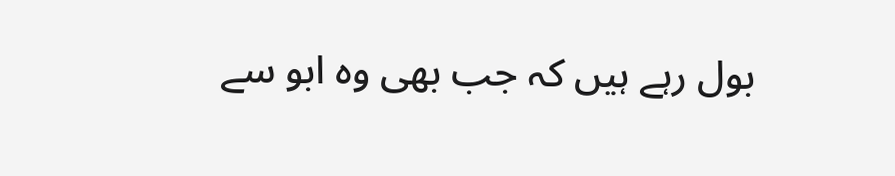بول رہے ہیں کہ جب بھی وہ ابو سے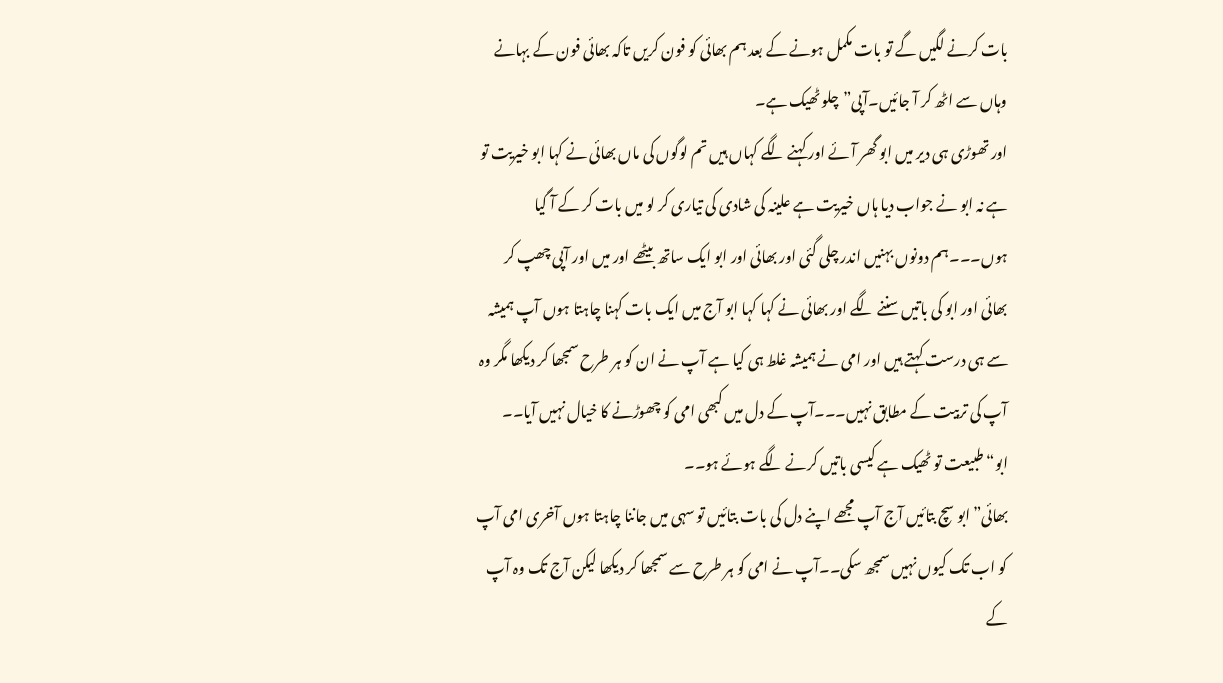بات کرنے لگیں گے تو بات مکمل ہونے کے بعد ہم بھائی کو فون کریں تاکہ بھائی فون کے بہانے وہاں سے اٹھ کر آ جائیں۔آپی”چلو ٹھیک ہے۔
اور تھوڑی ہی دیر میں ابو گھر آئے اور کہنے لگے کہاں ہیں تم لوگوں کی ماں بھائی نے کہا ابو خیریت تو ہے نہ ابو نے جواب دیا ہاں خیریت ہے علینہ کی شادی کی تیاری کر لو میں بات کر کے آ گیا ہوں۔۔۔ہم دونوں بہنیں اندر چلی گئی اور بھائی اور ابو ایک ساتھ بیٹھے اور میں اور آپی چھپ کر بھائی اور ابو کی باتیں سننے لگے اور بھائی نے کہا کہا ابو آج میں ایک بات کہنا چاہتا ہوں آپ ہمیشہ سے ہی درست کہتے ہیں اور امی نے ہمیشہ غلط ہی کیا ہے آپ نے ان کو ہر طرح سمجھا کر دیکھا مگر وہ آپ کی تربیت کے مطابق نہیں۔۔۔آپ کے دل میں کبھی امی کو چھوڑنے کا خیال نہیں آیا۔۔
ابو“طبیعت تو ٹھیک ہے کیسی باتیں کرنے لگے ہوئے ہو۔۔
بھائی”ابو سچ بتائیں آج آپ مجھے اپنے دل کی بات بتائیں تو سہی میں جاننا چاہتا ہوں آخری امی آپ کو اب تک کیوں نہیں سمجھ سکی۔۔آپ نے امی کو ہر طرح سے سمجھا کر دیکھا لیکن آج تک وہ آپ کے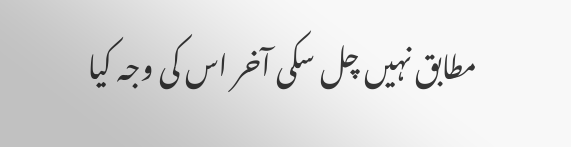مطابق نہیں چل سکی آخر اس کی وجہ کیا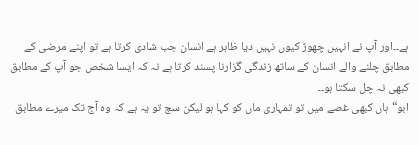ہے۔۔اور آپ نے انہیں چھوڑ کیوں نہیں دیا ظاہر ہے انسان جب شادی کرتا ہے تو اپنے مرضی کے مطابق چلنے والے انسان کے ساتھ زندگی گزارنا پسند کرتا ہے نہ کہ ایسا شخص جو آپ کے مطابق کبھی نہ چل سکتا ہو۔۔
ابو“ہاں کبھی غصے میں تو تمہاری ماں کو کہا ہو لیکن سچ تو یہ ہے کہ وہ آج تک میرے مطابق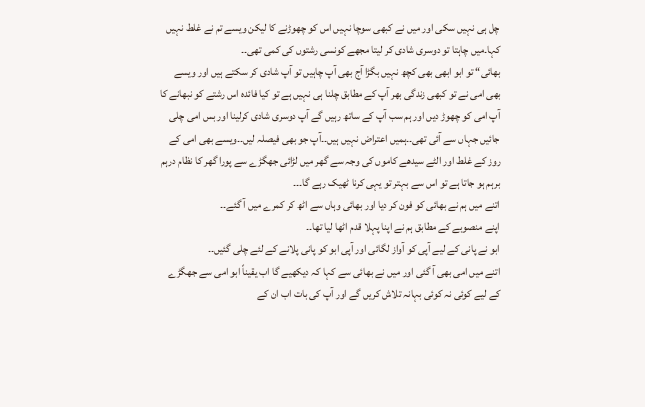چل ہی نہیں سکی اور میں نے کبھی سوچا نہیں اس کو چھوڑنے کا لیکن ویسے تم نے غلط نہیں کہا۔میں چاہتا تو دوسری شادی کر لیتا مجھے کونسی رشتوں کی کمی تھی۔۔
بھائی“ تو ابو ابھی بھی کچھ نہیں بگڑا آج بھی آپ چاہیں تو آپ شادی کر سکتے ہیں اور ویسے بھی امی نے تو کبھی زندگی بھر آپ کے مطابق چلنا ہی نہیں ہے تو کیا فائدہ اس رشتے کو نبھانے کا آپ امی کو چھوڑ دیں اور ہم سب آپ کے ساتھ رہیں گے آپ دوسری شادی کرلینا اور بس امی چلی جائیں جہاں سے آئی تھی۔۔ہمیں اعتراض نہیں ہیں۔۔آپ جو بھی فیصلہ لیں۔۔ویسے بھی امی کے روز کے غلط اور الٹے سیدھے کاموں کی وجہ سے گھر میں لڑائی جھگڑے سے پورا گھر کا نظام درہم برہم ہو جاتا ہے تو اس سے بہتر تو یہی کرنا ٹھیک رہے گا۔۔۔
اتنے میں ہم نے بھائی کو فون کر دیا اور بھائی وہاں سے اٹھ کر کمرے میں آ گئے۔۔
اپنے منصوبے کے مطابق ہم نے اپنا پہلا قدم اٹھا لیا تھا۔۔
ابو نے پانی کے لیے آپی کو آواز لگائی اور آپی ابو کو پانی پلانے کے لئے چلی گئیں۔۔
اتنے میں امی بھی آ گئی اور میں نے بھائی سے کہا کہ دیکھیے گا اب یقیناً ابو امی سے جھگڑے کے لیے کوئی نہ کوئی بہانہ تلاش کریں گے اور آپ کی بات اب ان کے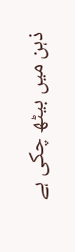ذہن میں بیٹھ چکی ہے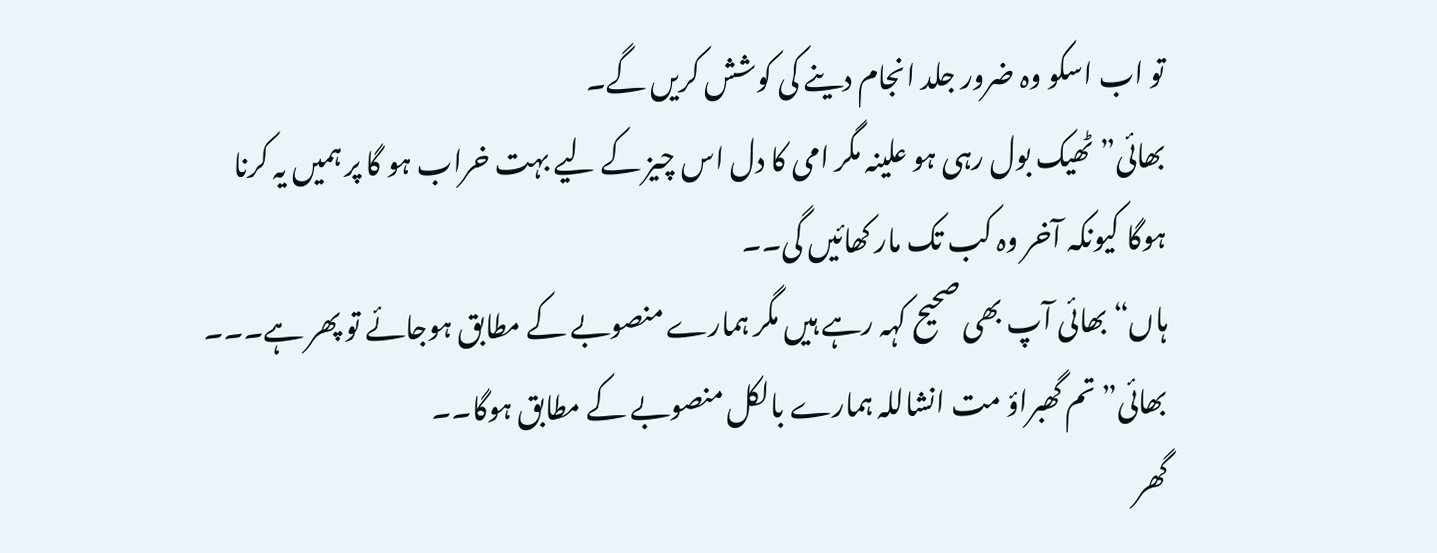تو اب اسکو وہ ضرور جلد انجام دینے کی کوشش کریں گے۔
بھائی” ٹھیک بول رہی ہو علینہ مگر امی کا دل اس چیز کے لیے بہت خراب ہو گا پر ہمیں یہ کرنا ہوگا کیونکہ آخر وہ کب تک مار کھائیں گی۔۔
ہاں“بھائی آپ بھی صحیح کہہ رہے ہیں مگر ہمارے منصوبے کے مطابق ہوجائے تو پھر ہے۔۔۔
بھائی” تم گھبراؤ مت انشاللہ ہمارے بالکل منصوبے کے مطابق ہوگا۔۔
گھر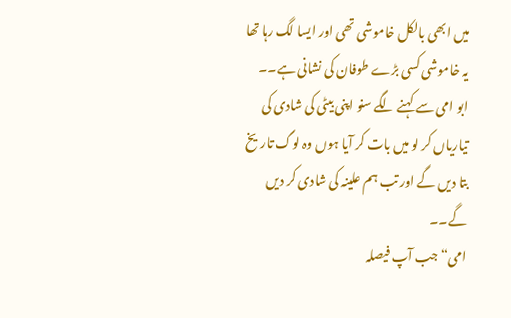میں ابھی بالکل خاموشی تھی اور ایسا لگ رہا تھا یہ خاموشی کسی بڑے طوفان کی نشانی ہے۔۔
ابو امی سے کہنے لگے سنو اپنی بیٹی کی شادی کی تیاریاں کر لو میں بات کر آیا ہوں وہ لوگ تاریخ بتا دیں گے اور تب ہم علینہ کی شادی کر دیں گے۔۔
امی“جب آپ فیصلہ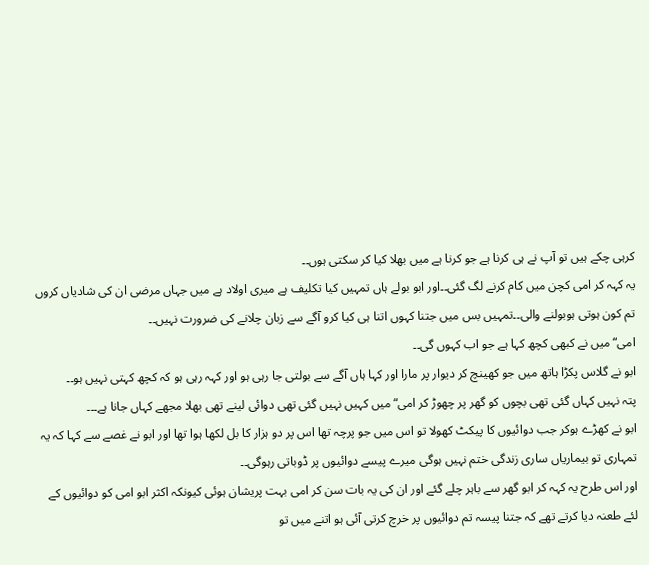کرہی چکے ہیں تو آپ نے ہی کرنا ہے جو کرنا ہے میں بھلا کیا کر سکتی ہوں۔۔
یہ کہہ کر امی کچن میں کام کرنے لگ گئی۔۔اور ابو بولے ہاں تمہیں کیا تکلیف ہے میری اولاد ہے میں جہاں مرضی ان کی شادیاں کروں تم کون ہوتی ہوبولنے والی۔۔تمہیں بس میں جتنا کہوں اتنا ہی کیا کرو آگے سے زبان چلانے کی ضرورت نہیں۔۔
امی“میں نے کبھی کچھ کہا ہے جو اب کہوں گی۔۔
ابو نے گلاس پکڑا ہاتھ میں جو کھینچ کر دیوار پر مارا اور کہا ہاں آگے سے بولتی جا رہی ہو اور کہہ رہی ہو کہ کچھ کہتی نہیں ہو۔۔
پتہ نہیں کہاں گئی تھی بچوں کو گھر پر چھوڑ کر امی“میں کہیں نہیں گئی تھی دوائی لینے تھی بھلا مجھے کہاں جانا ہے۔۔۔
ابو نے کھڑے ہوکر جب دوائیوں کا پیکٹ کھولا تو اس میں جو پرچہ تھا اس پر دو ہزار کا بل لکھا ہوا تھا اور ابو نے غصے سے کہا کہ یہ تمہاری تو بیماریاں ساری زندگی ختم نہیں ہوگی میرے پیسے دوائیوں پر ڈوباتی رہوگی۔۔
اور اس طرح یہ کہہ کر ابو گھر سے باہر چلے گئے اور ان کی یہ بات سن کر امی بہت پریشان ہوئی کیونکہ اکثر ابو امی کو دوائیوں کے لئے طعنہ دیا کرتے تھے کہ جتنا پیسہ تم دوائیوں پر خرچ کرتی آئی ہو اتنے میں تو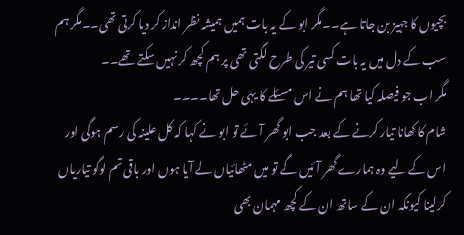بچیوں کا جہیز بن جاتا ہے۔۔مگر ابو کے یہ بات ہمیں ہمیشہ نظر انداز کر دیا کرتی تھی۔۔مگر ہم سب کے دل میں یہ بات کسی تیر کی طرح لگتی تھی پر ہم کچھ کر نہیں سکتے تھے۔۔
مگر اب جو فیصلہ کیا تھا ہم نے اس مسئلے کا یہی حل تھا۔۔۔۔
شام کا کھانا تیار کرنے کے بعد جب ابو گھر آئے تو ابو نے کہا کہ کل علینہ کی رسم ہوگی اور اس کے لیے وہ ہمارے گھر آئیں گے تو میں مٹھائیاں لے آیا ہوں اور باقی تم لوگو تیاریاں کرلینا کیونکہ ان کے ساتھ ان کے کچھ مہمان بھی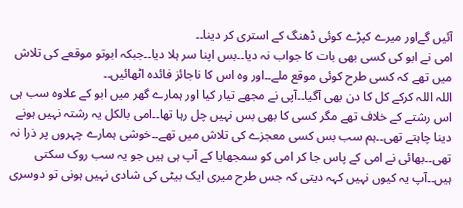آئیں گےاور میرے کپڑے کوئی ڈھنگ کے استری کر دینا۔۔
امی نے ابو کی کسی بھی بات کا جواب نہ دیا۔۔بس اپنا سر ہلا دیا۔۔جبکہ ابوتو موقعے کی تلاش میں تھے کہ کسی طرح کوئی موقع ملے۔۔اور وہ اس کا ناجائز فائدہ اٹھائیں۔۔
اللہ اللہ کرکے کل کا دن بھی آگیا۔۔آپی نے مجھے تیار کیا اور ہمارے گھر میں ابو کے علاوہ سب ہی اس رشتے کے خلاف تھے مگر کسی کا بھی بس نہیں چل رہا تھا۔۔امی بالکل یہ رشتہ نہیں ہونے دینا چاہتے تھی۔۔ہم سب بس کسی معجزے کی تلاش میں تھے۔۔خوشی ہمارے چہروں پر ذرا نہ تھی۔۔بھائی نے امی کے پاس جا کر امی کو سمجھایا کے آپ ہی ہیں جو یہ سب روک سکتی ہیں۔۔آپ یہ کیوں نہیں کہہ دیتی کہ جس طرح میری ایک بیٹی کی شادی نہیں ہونی تو دوسری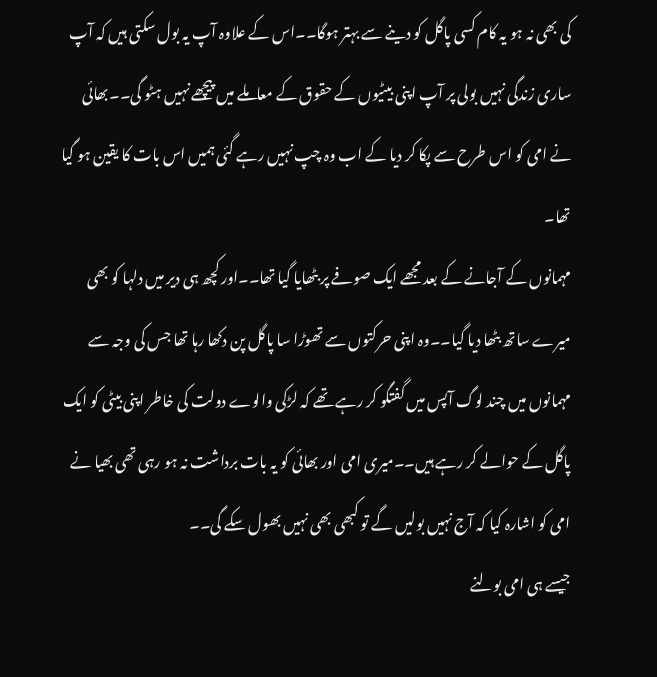کی بھی نہ ہو یہ کام کسی پاگل کو دینے سے بہتر ہوگا۔۔اس کے علاوہ آپ یہ بول سکتی ہیں کہ آپ ساری زندگی نہیں بولی پر آپ اپنی بیٹیوں کے حقوق کے معاملے میں پیچھے نہیں ہٹو گی۔۔بھائی نے امی کو اس طرح سے پکا کر دیا کے اب وہ چپ نہیں رہے گئی ہمیں اس بات کا یقین ہو گیا تھا۔
مہمانوں کے آجانے کے بعد مجھے ایک صوفے پر بٹھایا گیا تھا۔۔اور کچھ ہی دیر میں دلہا کو بھی میرے ساتھ بٹھا دیا گیا۔۔وہ اپنی حرکتوں سے تھوڑا سا پاگل پن دکھا رہا تھا جس کی وجہ سے مہمانوں میں چند لوگ آپس میں گفتگو کر رہے تھے کہ لڑکی والوے دولت کی خاطر اپنی بیٹی کو ایک پاگل کے حوالے کر رہے ہیں۔۔میری امی اور بھائی کو یہ بات برداشت نہ ہو رہی تھی بھیا نے امی کو اشارہ کیا کہ آج نہیں بولیں گے تو کبھی بھی نہیں بھول سکے گی۔۔
جیسے ہی امی بولنے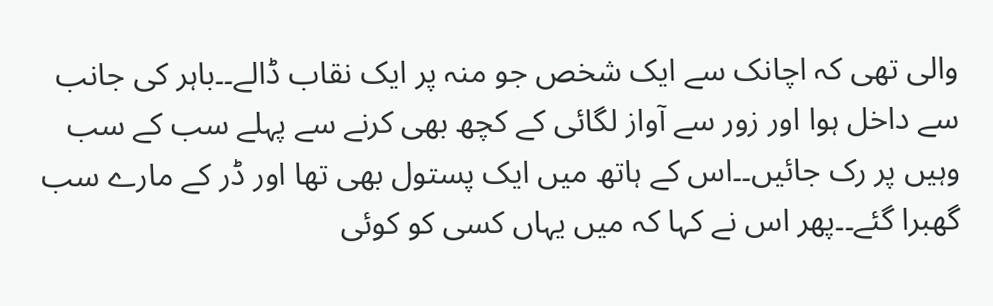والی تھی کہ اچانک سے ایک شخص جو منہ پر ایک نقاب ڈالے۔۔باہر کی جانب سے داخل ہوا اور زور سے آواز لگائی کے کچھ بھی کرنے سے پہلے سب کے سب وہیں پر رک جائیں۔۔اس کے ہاتھ میں ایک پستول بھی تھا اور ڈر کے مارے سب گھبرا گئے۔۔پھر اس نے کہا کہ میں یہاں کسی کو کوئی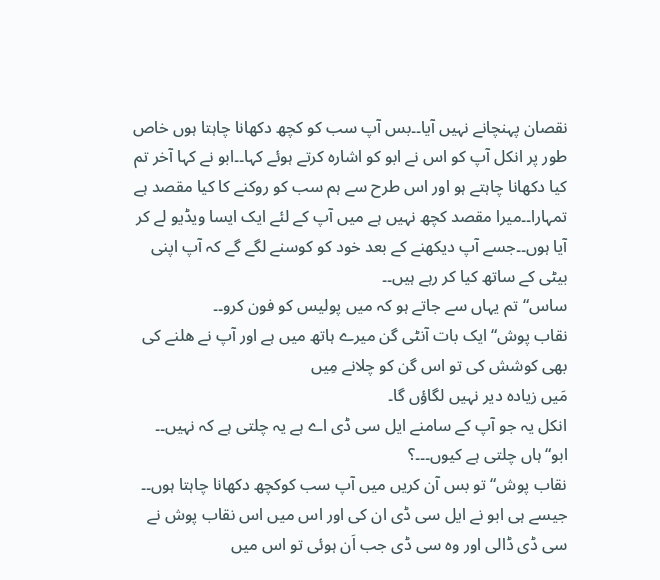نقصان پہنچانے نہیں آیا۔۔بس آپ سب کو کچھ دکھانا چاہتا ہوں خاص طور پر انکل آپ کو اس نے ابو کو اشارہ کرتے ہوئے کہا۔۔ابو نے کہا آخر تم کیا دکھانا چاہتے ہو اور اس طرح سے ہم سب کو روکنے کا کیا مقصد ہے تمہارا۔۔میرا مقصد کچھ نہیں ہے میں آپ کے لئے ایک ایسا ویڈیو لے کر آیا ہوں۔۔جسے آپ دیکھنے کے بعد خود کو کوسنے لگے گے کہ آپ اپنی بیٹی کے ساتھ کیا کر رہے ہیں۔۔
ساس“تم یہاں سے جاتے ہو کہ میں پولیس کو فون کرو۔۔
نقاب پوش“ایک بات آنٹی گن میرے ہاتھ میں ہے اور آپ نے ھلنے کی بھی کوشش کی تو اس گن کو چلانے مِیں
مَیں زیادہ دیر نہیں لگاؤں گا۔
انکل یہ جو آپ کے سامنے ایل سی ڈی اے ہے یہ چلتی ہے کہ نہیں۔۔
ابو“ہاں چلتی ہے کیوں۔۔۔؟
نقاب پوش“ تو بس آن کریں میں آپ سب کوکچھ دکھانا چاہتا ہوں۔۔
جیسے ہی ابو نے ایل سی ڈی ان کی اور اس میں اس نقاب پوش نے سی ڈی ڈالی اور وہ سی ڈی جب اَن ہوئی تو اس میں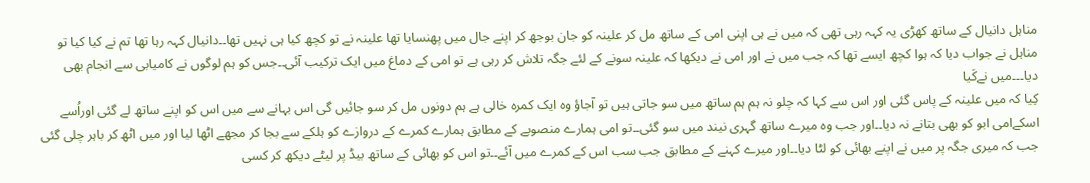مناہل دانیال کے ساتھ کھڑی یہ کہہ رہی تھی کہ میں نے ہی اپنی امی کے ساتھ مل کر علینہ کو جان بوجھ کر اپنے جال میں پھنسایا تھا علینہ نے تو کچھ کیا ہی نہیں تھا۔۔دانیال کہہ رہا تھا تم نے کیا کیا تو مناہل نے جواب دیا کہ ہوا کچھ ایسے تھا کہ جب میں نے اور امی نے دیکھا کہ علینہ سونے کے لئے جگہ تلاش کر رہی ہے تو امی کے دماغ میں ایک ترکیب آئی۔۔جس کو ہم لوگوں نے کامیابی سے انجام بھی دیا۔۔۔میں نےکَیا
کِیا کہ میں علینہ کے پاس گئی اور اس سے کہا کہ چلو نہ ہم ہم ساتھ میں سو جاتی ہیں تو آجاؤ وہ ایک کمرہ خالی ہے ہم دونوں مل کر سو جائیں گی اس بہانے سے میں اس کو اپنے ساتھ لے گئی اوراُسے اسکےامی ابو کو بھی بتانے نہ دیا۔۔اور جب وہ میرے ساتھ گہری نیند میں سو گئی۔۔تو امی ہمارے منصوبے کے مطابق ہمارے کمرے کے دروازے کو ہلکے سے بجا کر مجھے اٹھا لیا اور میں اٹھ کر باہر چلی گئی جب کہ میری جگہ پر میں نے اپنے بھائی کو لٹا دیا۔۔اور میرے کہنے کے مطابق جب سب اس کے کمرے میں آئے۔۔تو اس کو بھائی کے ساتھ بیڈ پر لیٹے دیکھ کر کسی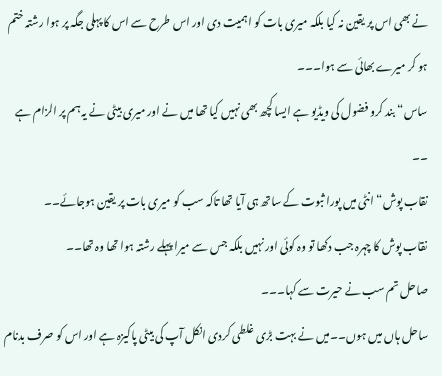نے بھی اس پر یقین نہ کیا بلکہ میری بات کو اہمیت دی اور اس طرح سے اس کا پہلی جگہ پر ہوا رشتہ ختم ہو کر میرے بھائی سے ہوا۔۔۔
ساس“بند کرو فضول کی ویڈیو ہے ایسا کچھ بھی نہیں کیا تھا میں نے اور میری بیٹی نے یہ ہم پر الزام ہے ۔۔
نقاب پوش“انٹی میں پورا ثبوت کے ساتھ ہی آیا تھا تاکہ سب کو میری بات پر یقین ہوجائے۔۔
نقاب پوش کا چہرہ جب دکھا تو وہ کوئی اور نہیں بلکہ جس سے میرا پہلے رشتہ ہوا تھا وہ تھا۔۔
صاحل تم سب نے حیرت سے کہا۔۔۔
ساحل ہاں میں ہوں۔۔میں نے بہت بڑی غلطی کردی انکل آپ کی بیٹی پاکیزہ ہے اور اس کو صرف بدنام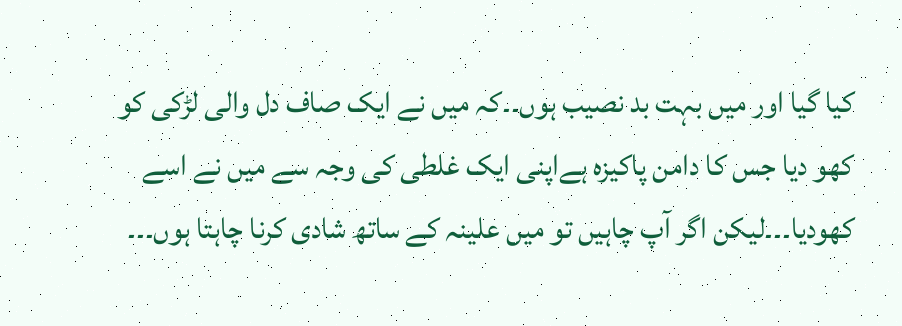کیا گیا اور میں بہت بد نصیب ہوں۔۔کہ میں نے ایک صاف دل والی لڑکی کو کھو دیا جس کا دامن پاکیزہ ہےاپنی ایک غلطی کی وجہ سے میں نے اسے کھودیا۔۔۔لیکن اگر آپ چاہیں تو میں علینہ کے ساتھ شادی کرنا چاہتا ہوں۔۔۔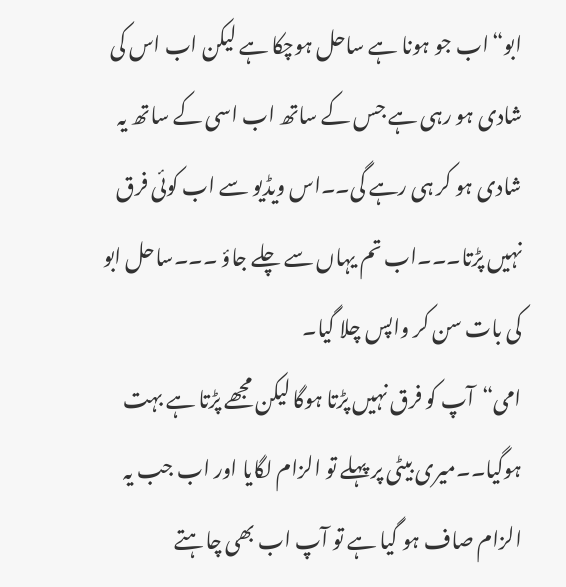ابو“اب جو ہونا ہے ساحل ہوچکا ہے لیکن اب اس کی شادی ہو رہی ہے جس کے ساتھ اب اسی کے ساتھ یہ شادی ہو کر ہی رہے گی۔۔اس ویڈیو سے اب کوئی فرق نہیں پڑتا۔۔۔اب تم یہاں سے چلے جاؤ ۔۔۔ساحل ابو کی بات سن کر واپس چلا گیا۔
امی“آپ کو فرق نہیں پڑتا ہوگا لیکن مجھے پڑتا ہے بہت ہوگیا۔۔میری بیٹی پر پہلے تو الزام لگایا اور اب جب یہ الزام صاف ہو گیا ہے تو آپ اب بھی چاہتے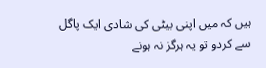ہیں کہ میں اپنی بیٹی کی شادی ایک پاگل سے کردو تو یہ ہرگز نہ ہونے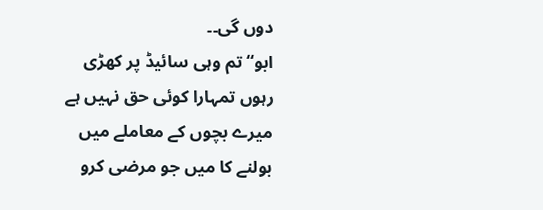دوں گی۔۔
ابو“تم وہی سائیڈ پر کھڑی رہوں تمہارا کوئی حق نہیں ہے میرے بچوں کے معاملے میں بولنے کا میں جو مرضی کرو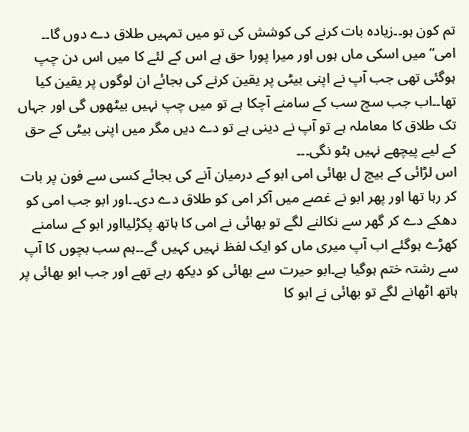تم کون ہو۔۔زیادہ بات کرنے کی کوشش کی تو میں تمہیں طلاق دے دوں گا۔۔
امی“میں اسکی ماں ہوں اور میرا پورا حق ہے اس کے لئے کا میں اس دن چپ ہوگئی تھی جب آپ نے اپنی بیٹی پر یقین کرنے کی بجائے ان لوگوں پر یقین کیا تھا۔۔اب جب سچ سب کے سامنے آچکا ہے تو میں چپ نہیں بیٹھوں گی اور جہاں تک طلاق کا معاملہ ہے تو آپ نے دینی ہے تو دے دیں مگر میں اپنی بیٹی کے حق کے لیے پیچھے نہیں ہٹو نگی۔۔۔
اس لڑائی کے بیچ ل بھائی امی ابو کے درمیان آنے کی بجائے کسی سے فون پر بات کر رہا تھا اور پھر ابو نے غصے میں آکر امی کو طلاق دے دی۔۔اور ابو جب امی کو دھکے دے کر گھر سے نکالنے لگے تو بھائی نے امی کا ہاتھ پکڑلیااور ابو کے سامنے کھڑے ہوگئے اب آپ میری ماں کو ایک لفظ نہیں کہیں گے۔۔ہم سب بچوں کا آپ سے رشتہ ختم ہوگیا ہے۔ابو حیرت سے بھائی کو دیکھ رہے تھے اور جب ابو بھائی پر ہاتھ اٹھانے لگے تو بھائی نے ابو کا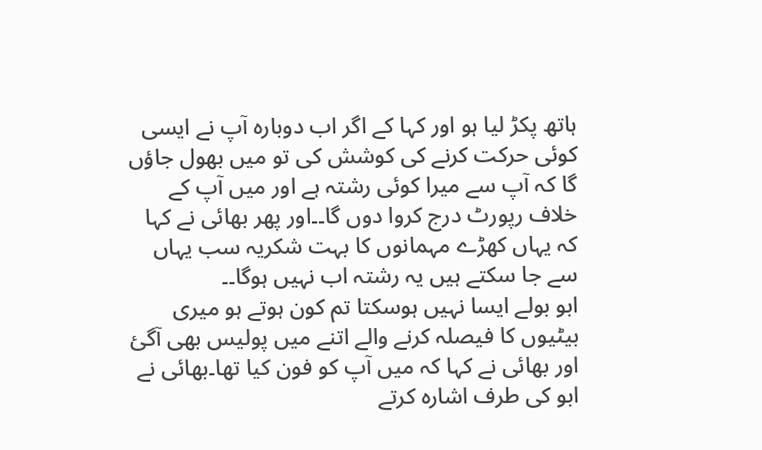ہاتھ پکڑ لیا ہو اور کہا کے اگر اب دوبارہ آپ نے ایسی کوئی حرکت کرنے کی کوشش کی تو میں بھول جاؤں گا کہ آپ سے میرا کوئی رشتہ ہے اور میں آپ کے خلاف رپورٹ درج کروا دوں گا۔۔اور پھر بھائی نے کہا کہ یہاں کھڑے مہمانوں کا بہت شکریہ سب یہاں سے جا سکتے ہیں یہ رشتہ اب نہیں ہوگا۔۔
ابو بولے ایسا نہیں ہوسکتا تم کون ہوتے ہو میری بیٹیوں کا فیصلہ کرنے والے اتنے میں پولیس بھی آگئ اور بھائی نے کہا کہ میں آپ کو فون کیا تھا۔بھائی نے ابو کی طرف اشارہ کرتے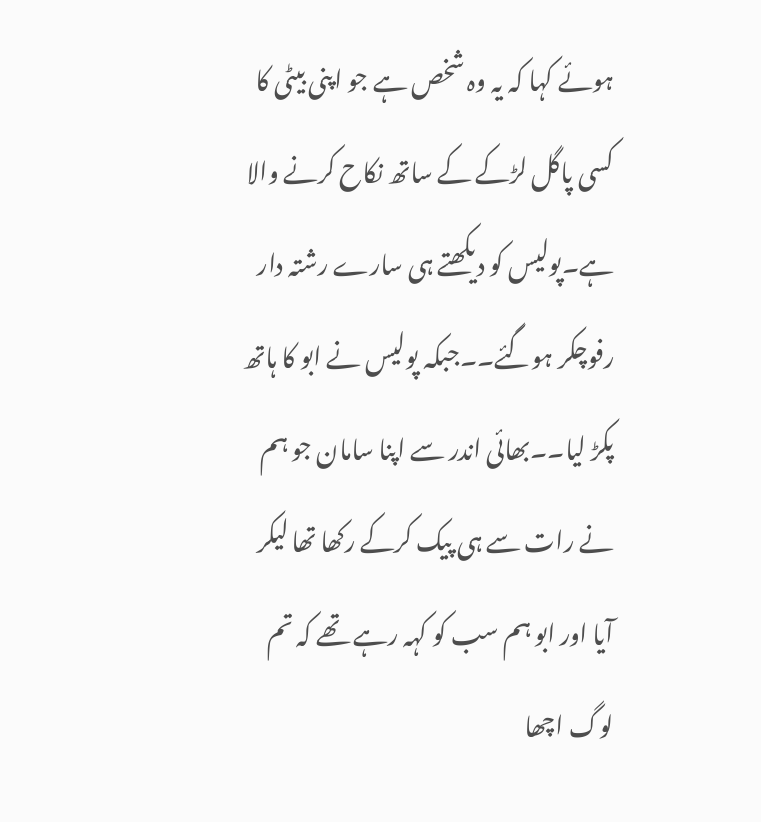ہوئے کہا کہ یہ وہ شخص ہے جو اپنی بیٹی کا کسی پاگل لڑکے کے ساتھ نکاح کرنے والا ہے۔پولیس کو دیکھتے ہی سارے رشتہ دار رفوچکر ہوگئے۔۔جبکہ پولیس نے ابو کا ہاتھ پکڑ لیا۔۔بھائی اندر سے اپنا سامان جو ہم نے رات سے ہی پیک کرکے رکھا تھا لیکر آیا اور ابو ہم سب کو کہہ رہے تھے کہ تم لوگ اچھا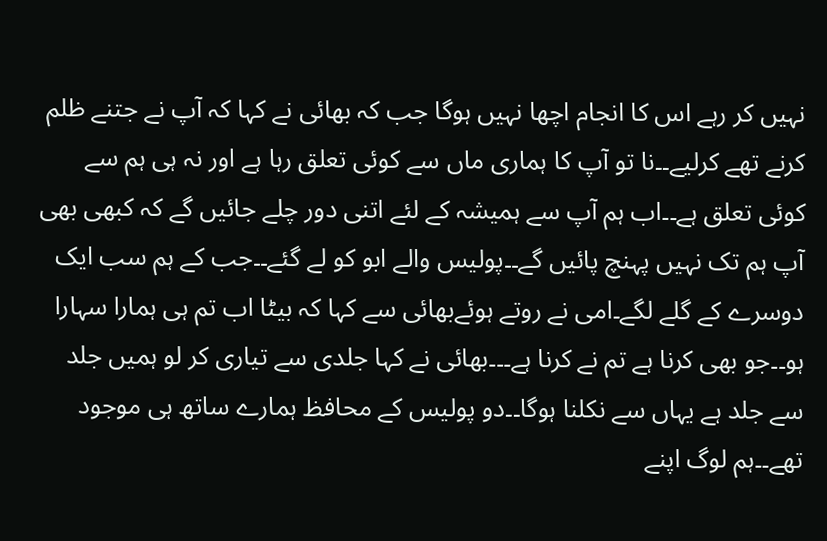نہیں کر رہے اس کا انجام اچھا نہیں ہوگا جب کہ بھائی نے کہا کہ آپ نے جتنے ظلم کرنے تھے کرلیے۔۔نا تو آپ کا ہماری ماں سے کوئی تعلق رہا ہے اور نہ ہی ہم سے کوئی تعلق ہے۔۔اب ہم آپ سے ہمیشہ کے لئے اتنی دور چلے جائیں گے کہ کبھی بھی آپ ہم تک نہیں پہنچ پائیں گے۔۔پولیس والے ابو کو لے گئے۔۔جب کے ہم سب ایک دوسرے کے گلے لگے۔امی نے روتے ہوئےبھائی سے کہا کہ بیٹا اب تم ہی ہمارا سہارا ہو۔۔جو بھی کرنا ہے تم نے کرنا ہے۔۔۔بھائی نے کہا جلدی سے تیاری کر لو ہمیں جلد سے جلد ہے یہاں سے نکلنا ہوگا۔۔دو پولیس کے محافظ ہمارے ساتھ ہی موجود تھے۔۔ہم لوگ اپنے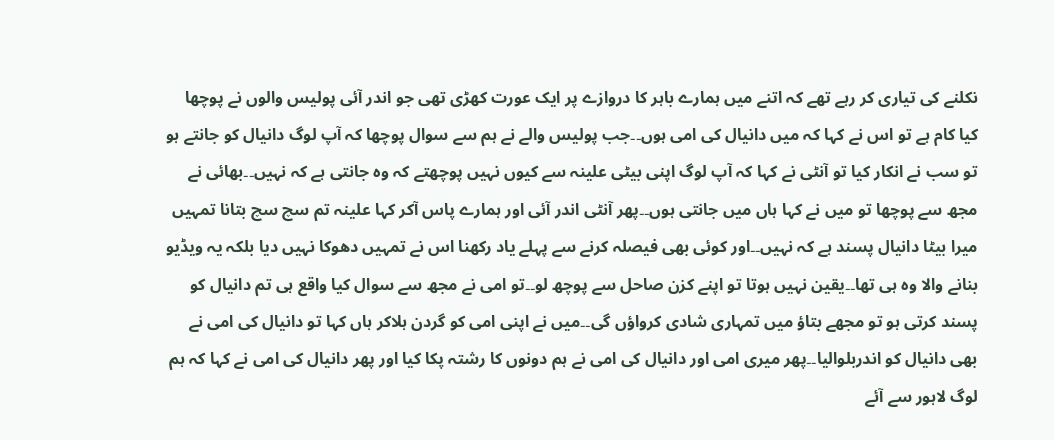نکلنے کی تیاری کر رہے تھے کہ اتنے میں ہمارے باہر کا دروازے پر ایک عورت کھڑی تھی جو اندر آئی پولیس والوں نے پوچھا کیا کام ہے تو اس نے کہا کہ میں دانیال کی امی ہوں۔۔جب پولیس والے نے ہم سے سوال پوچھا کہ آپ لوگ دانیال کو جانتے ہو تو سب نے انکار کیا تو آنٹی نے کہا کہ آپ لوگ اپنی بیٹی علینہ سے کیوں نہیں پوچھتے کہ وہ جانتی ہے کہ نہیں۔۔بھائی نے مجھ سے پوچھا تو میں نے کہا ہاں میں جانتی ہوں۔۔پھر آنٹی اندر آئی اور ہمارے پاس آکر کہا علینہ تم سچ سچ بتانا تمہیں میرا بیٹا دانیال پسند ہے کہ نہیں۔۔اور کوئی بھی فیصلہ کرنے سے پہلے یاد رکھنا اس نے تمہیں دھوکا نہیں دیا بلکہ یہ ویڈیو بنانے والا وہ ہی تھا۔۔یقین نہیں ہوتا تو اپنے کزن صاحل سے پوچھ لو۔۔تو امی نے مجھ سے سوال کیا واقع ہی تم دانیال کو پسند کرتی ہو تو مجھے بتاؤ میں تمہاری شادی کرواؤں گی۔۔میں نے اپنی امی کو گردن ہلاکر ہاں کہا تو دانیال کی امی نے بھی دانیال کو اندربلوالیا۔۔پھر میری امی اور دانیال کی امی نے ہم دونوں کا رشتہ پکا کیا اور پھر دانیال کی امی نے کہا کہ ہم لوگ لاہور سے آئے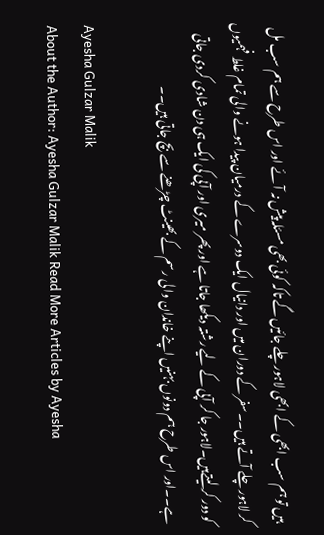ہیں تو ہم سب ابھی کے ابھی لاہور چلے جائیں گے تاکہ کوئی بھی مسئلہ پیش نہ آئے اور اس طرح سے ہم سب مل کر لاہور چلے آتے ہیں۔۔سفر کے دوران میں اور دانیال ایک دوسرے کے درمیان پیدا ہونے والی تمام غلط فہمیوں کو دور کر لیتےہیں۔لاہور جا کر آپی کے لیے رشتہ دیکھا جاتا ہے اور پھر میری اور آپی کی ایک ہی دن شادی کردی جاتی ہے۔۔اور اس طرح ہم دونوں بہنیں اپنے خاندان والی رسم کے بھینٹ چڑھنے سے بچ جاتی ہیں۔۔

Ayesha Gulzar Malik
About the Author: Ayesha Gulzar Malik Read More Articles by Ayesha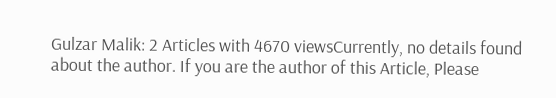Gulzar Malik: 2 Articles with 4670 viewsCurrently, no details found about the author. If you are the author of this Article, Please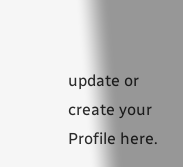update or create your Profile here.